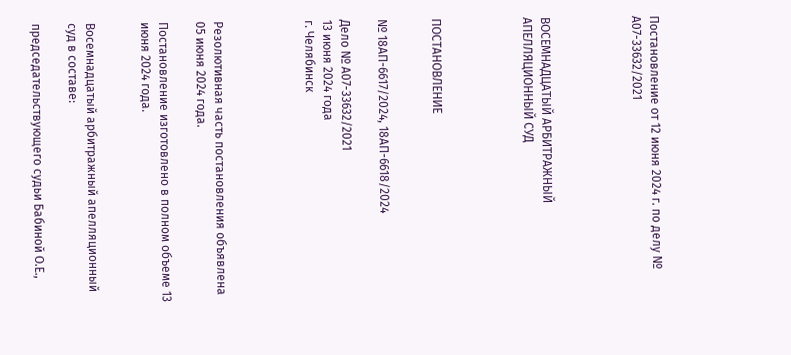Постановление от 12 июня 2024 г. по делу № А07-33632/2021




ВОСЕМНАДЦАТЫЙ АРБИТРАЖНЫЙ АПЕЛЛЯЦИОННЫЙ СУД




ПОСТАНОВЛЕНИЕ


№ 18АП-6617/2024, 18АП-6618/2024

Дело № А07-33632/2021
13 июня 2024 года
г. Челябинск




Резолютивная часть постановления объявлена 05 июня 2024 года.

Постановление изготовлено в полном объеме 13 июня 2024 года.


Восемнадцатый арбитражный апелляционный суд в составе:

председательствующего судьи Бабиной О.Е.,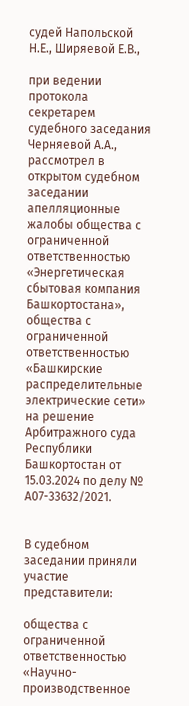судей Напольской Н.Е., Ширяевой Е.В.,

при ведении протокола секретарем судебного заседания Черняевой А.А., рассмотрел в открытом судебном заседании апелляционные жалобы общества с ограниченной ответственностью «Энергетическая сбытовая компания Башкортостана», общества с ограниченной ответственностью «Башкирские распределительные электрические сети» на решение Арбитражного суда Республики Башкортостан от 15.03.2024 по делу № А07-33632/2021.


В судебном заседании приняли участие представители:

общества с ограниченной ответственностью «Научно-производственное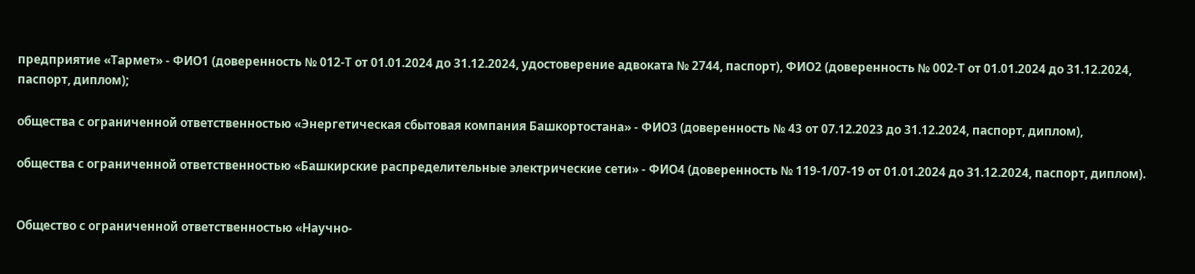предприятие «Тармет» - ФИО1 (доверенность № 012-Т от 01.01.2024 до 31.12.2024, удостоверение адвоката № 2744, паспорт), ФИО2 (доверенность № 002-Т от 01.01.2024 до 31.12.2024, паспорт, диплом);

общества с ограниченной ответственностью «Энергетическая сбытовая компания Башкортостана» - ФИО3 (доверенность № 43 от 07.12.2023 до 31.12.2024, паспорт, диплом),

общества с ограниченной ответственностью «Башкирские распределительные электрические сети» - ФИО4 (доверенность № 119-1/07-19 от 01.01.2024 до 31.12.2024, паспорт, диплом).


Общество с ограниченной ответственностью «Научно-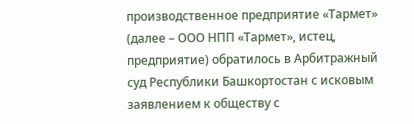производственное предприятие «Тармет» (далее – ООО НПП «Тармет», истец, предприятие) обратилось в Арбитражный суд Республики Башкортостан с исковым заявлением к обществу с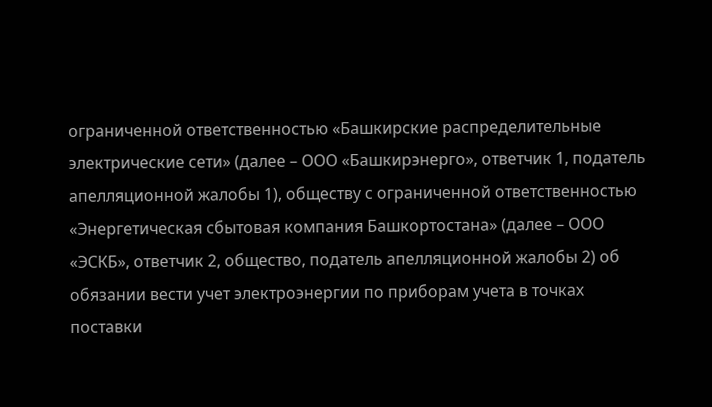ограниченной ответственностью «Башкирские распределительные электрические сети» (далее – ООО «Башкирэнерго», ответчик 1, податель апелляционной жалобы 1), обществу с ограниченной ответственностью «Энергетическая сбытовая компания Башкортостана» (далее – ООО «ЭСКБ», ответчик 2, общество, податель апелляционной жалобы 2) об обязании вести учет электроэнергии по приборам учета в точках поставки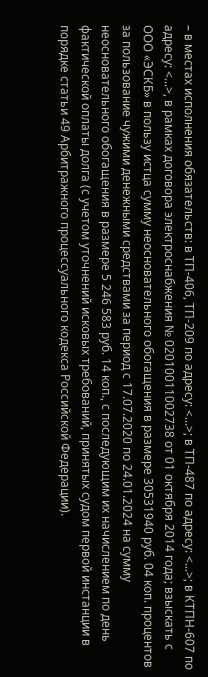– в местах исполнения обязательств: в ТП-406, ТП-209 по адресу: <...>; в ТП-487 по адресу: <...>; в КТПН-607 по адресу: <...>, в рамках договора электроснабжения № 02010011002738 от 01 октября 2014 года; взыскать с ООО «ЭСКБ» в пользу истца сумму неосновательного обогащения в размере 30531940 руб. 04 коп. процентов за пользование чужими денежными средствами за период с 17.07.2020 по 24.01.2024 на сумму неосновательного обогащения в размере 5 246 583 руб. 14 коп., с последующим их начислением по день фактической оплаты долга (с учетом уточнений исковых требований, принятых судом первой инстанции в порядке статьи 49 Арбитражного процессуального кодекса Российской Федерации).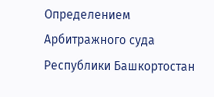Определением Арбитражного суда Республики Башкортостан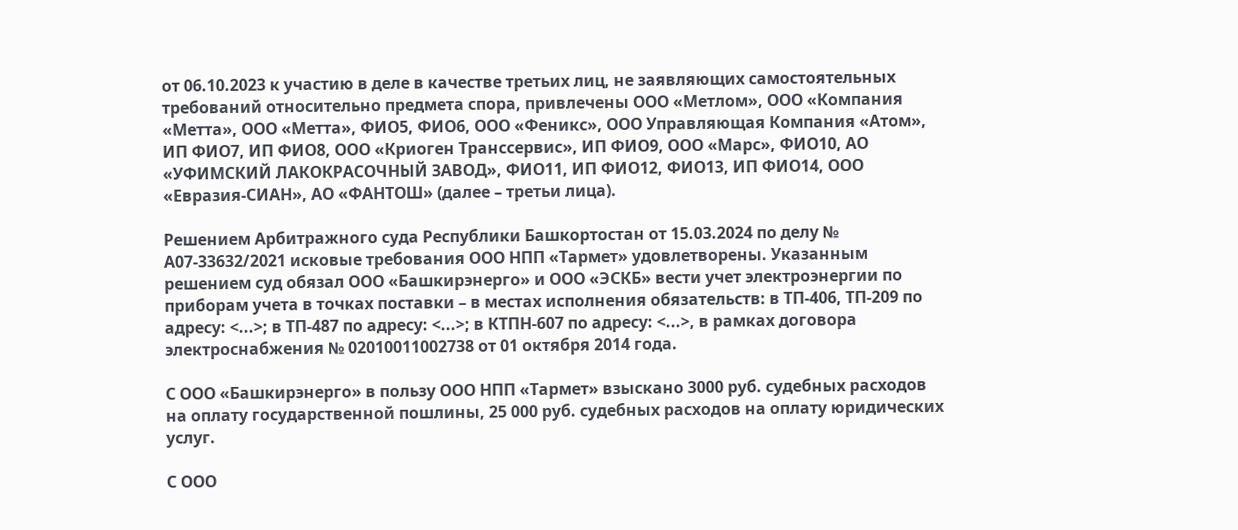от 06.10.2023 к участию в деле в качестве третьих лиц, не заявляющих самостоятельных требований относительно предмета спора, привлечены ООО «Метлом», ООО «Компания «Метта», ООО «Метта», ФИО5, ФИО6, ООО «Феникс», ООО Управляющая Компания «Атом», ИП ФИО7, ИП ФИО8, ООО «Криоген Транссервис», ИП ФИО9, ООО «Марс», ФИО10, АО «УФИМСКИЙ ЛАКОКРАСОЧНЫЙ ЗАВОД», ФИО11, ИП ФИО12, ФИО13, ИП ФИО14, ООО «Евразия-СИАН», АО «ФАНТОШ» (далее – третьи лица).

Решением Арбитражного суда Республики Башкортостан от 15.03.2024 по делу № А07-33632/2021 исковые требования ООО НПП «Тармет» удовлетворены. Указанным решением суд обязал ООО «Башкирэнерго» и ООО «ЭСКБ» вести учет электроэнергии по приборам учета в точках поставки – в местах исполнения обязательств: в ТП-406, ТП-209 по адресу: <...>; в ТП-487 по адресу: <...>; в КТПН-607 по адресу: <...>, в рамках договора электроснабжения № 02010011002738 от 01 октября 2014 года.

С ООО «Башкирэнерго» в пользу ООО НПП «Тармет» взыскано 3000 руб. судебных расходов на оплату государственной пошлины, 25 000 руб. судебных расходов на оплату юридических услуг.

С ООО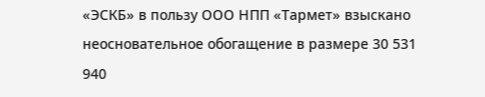«ЭСКБ» в пользу ООО НПП «Тармет» взыскано неосновательное обогащение в размере 30 531 940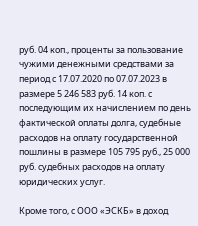руб. 04 коп., проценты за пользование чужими денежными средствами за период с 17.07.2020 по 07.07.2023 в размере 5 246 583 руб. 14 коп. с последующим их начислением по день фактической оплаты долга, судебные расходов на оплату государственной пошлины в размере 105 795 руб., 25 000 руб. судебных расходов на оплату юридических услуг.

Кроме того, с ООО «ЭСКБ» в доход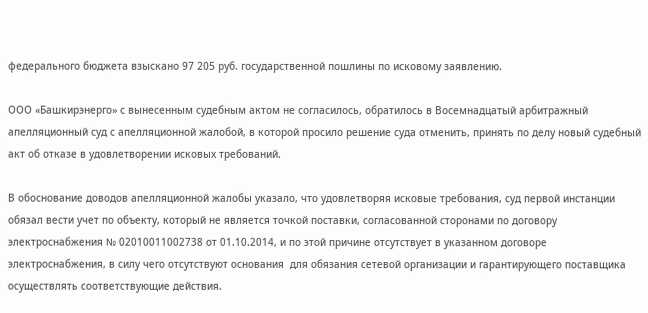федерального бюджета взыскано 97 205 руб. государственной пошлины по исковому заявлению.

ООО «Башкирэнерго» с вынесенным судебным актом не согласилось, обратилось в Восемнадцатый арбитражный апелляционный суд с апелляционной жалобой, в которой просило решение суда отменить, принять по делу новый судебный акт об отказе в удовлетворении исковых требований.

В обоснование доводов апелляционной жалобы указало, что удовлетворяя исковые требования, суд первой инстанции обязал вести учет по объекту, который не является точкой поставки, согласованной сторонами по договору электроснабжения № 02010011002738 от 01.10.2014, и по этой причине отсутствует в указанном договоре электроснабжения, в силу чего отсутствуют основания  для обязания сетевой организации и гарантирующего поставщика осуществлять соответствующие действия.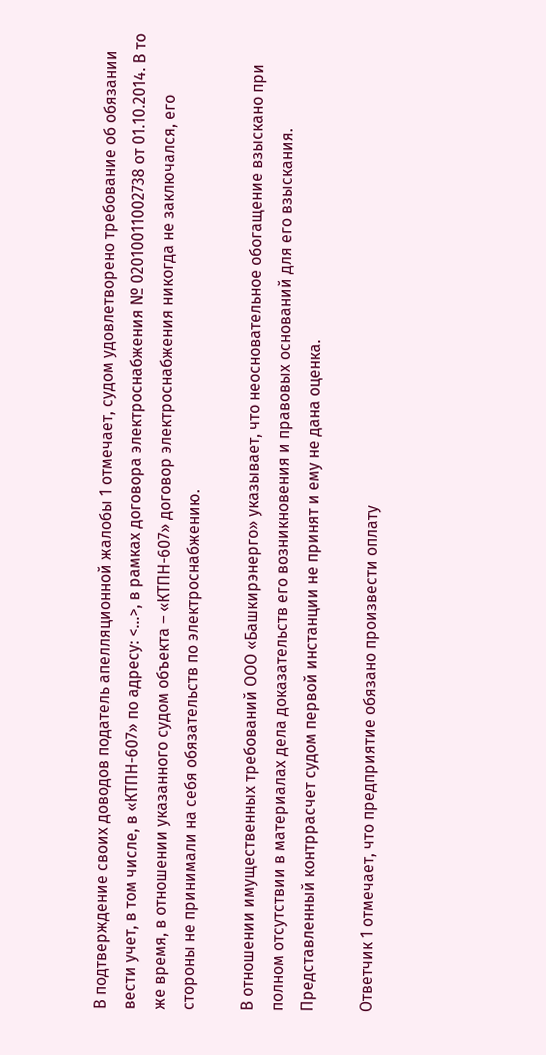В подтверждение своих доводов податель апелляционной жалобы 1 отмечает, судом удовлетворено требование об обязании вести учет, в том числе, в «КТПН-607» по адресу: <...>, в рамках договора электроснабжения № 02010011002738 от 01.10.2014. В то же время, в отношении указанного судом объекта – «КТПН-607» договор электроснабжения никогда не заключался, его стороны не принимали на себя обязательств по электроснабжению.

В отношении имущественных требований ООО «Башкирэнерго» указывает, что неосновательное обогащение взыскано при полном отсутствии в материалах дела доказательств его возникновения и правовых оснований для его взыскания. Представленный контррасчет судом первой инстанции не принят и ему не дана оценка.

Ответчик 1 отмечает, что предприятие обязано произвести оплату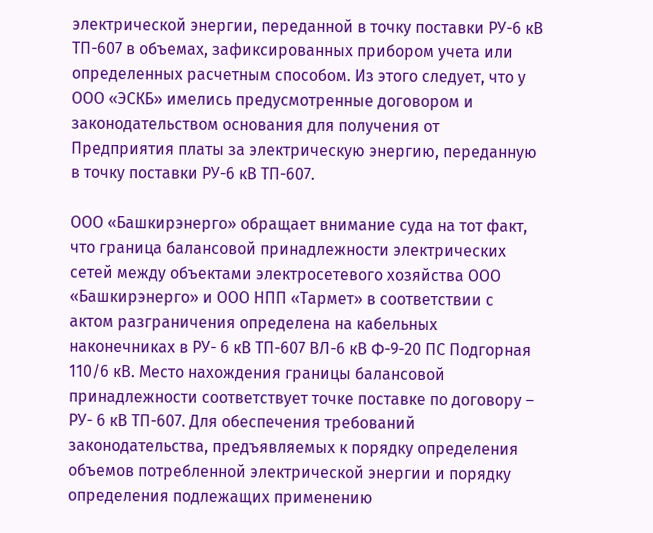электрической энергии, переданной в точку поставки РУ-6 кВ ТП-607 в объемах, зафиксированных прибором учета или определенных расчетным способом. Из этого следует, что у ООО «ЭСКБ» имелись предусмотренные договором и законодательством основания для получения от Предприятия платы за электрическую энергию, переданную в точку поставки РУ-6 кВ ТП-607.

ООО «Башкирэнерго» обращает внимание суда на тот факт, что граница балансовой принадлежности электрических сетей между объектами электросетевого хозяйства ООО «Башкирэнерго» и ООО НПП «Тармет» в соответствии с актом разграничения определена на кабельных наконечниках в РУ- 6 кВ ТП-607 ВЛ-6 кВ Ф-9-20 ПС Подгорная 110/6 кВ. Место нахождения границы балансовой принадлежности соответствует точке поставке по договору – РУ- 6 кВ ТП-607. Для обеспечения требований законодательства, предъявляемых к порядку определения объемов потребленной электрической энергии и порядку определения подлежащих применению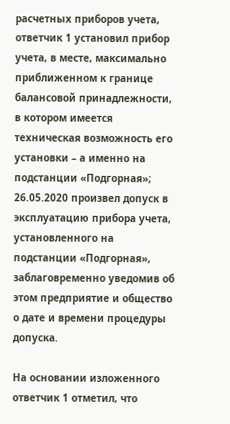расчетных приборов учета, ответчик 1 установил прибор учета, в месте, максимально приближенном к границе балансовой принадлежности, в котором имеется техническая возможность его установки – а именно на подстанции «Подгорная»; 26.05.2020 произвел допуск в эксплуатацию прибора учета, установленного на подстанции «Подгорная», заблаговременно уведомив об этом предприятие и общество  о дате и времени процедуры допуска.

На основании изложенного ответчик 1 отметил, что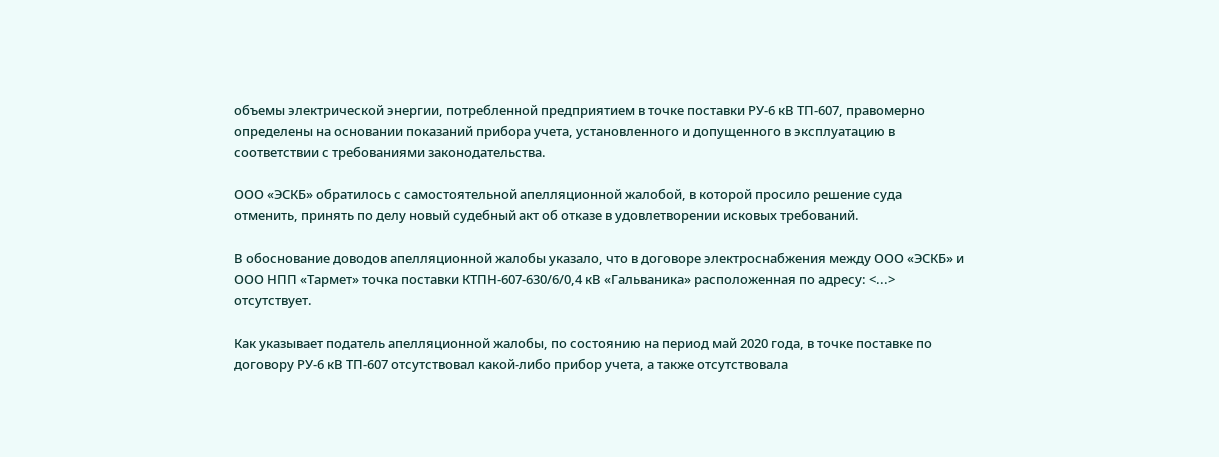объемы электрической энергии, потребленной предприятием в точке поставки РУ-6 кВ ТП-607, правомерно определены на основании показаний прибора учета, установленного и допущенного в эксплуатацию в соответствии с требованиями законодательства.

ООО «ЭСКБ» обратилось с самостоятельной апелляционной жалобой, в которой просило решение суда отменить, принять по делу новый судебный акт об отказе в удовлетворении исковых требований.

В обоснование доводов апелляционной жалобы указало, что в договоре электроснабжения между ООО «ЭСКБ» и ООО НПП «Тармет» точка поставки КТПН-607-630/6/0,4 кВ «Гальваника» расположенная по адресу: <...> отсутствует.

Как указывает податель апелляционной жалобы, по состоянию на период май 2020 года, в точке поставке по договору РУ-6 кВ ТП-607 отсутствовал какой-либо прибор учета, а также отсутствовала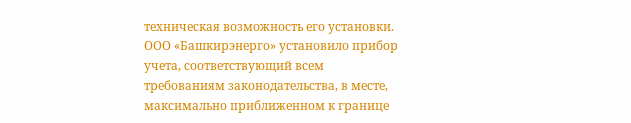техническая возможность его установки. ООО «Башкирэнерго» установило прибор учета, соответствующий всем требованиям законодательства, в месте, максимально приближенном к границе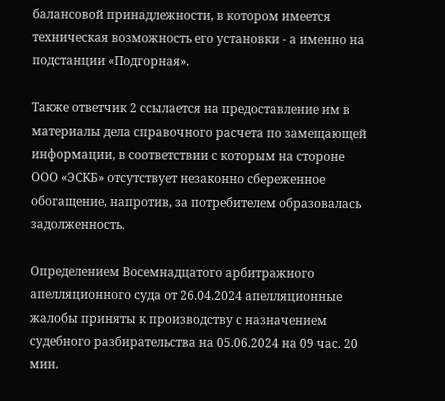балансовой принадлежности, в котором имеется техническая возможность его установки - а именно на подстанции «Подгорная».

Также ответчик 2 ссылается на предоставление им в материалы дела справочного расчета по замещающей информации, в соответствии с которым на стороне ООО «ЭСКБ» отсутствует незаконно сбереженное обогащение, напротив, за потребителем образовалась задолженность.

Определением Восемнадцатого арбитражного апелляционного суда от 26.04.2024 апелляционные жалобы приняты к производству с назначением судебного разбирательства на 05.06.2024 на 09 час. 20 мин.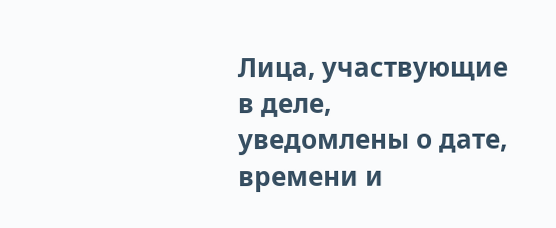Лица, участвующие в деле, уведомлены о дате, времени и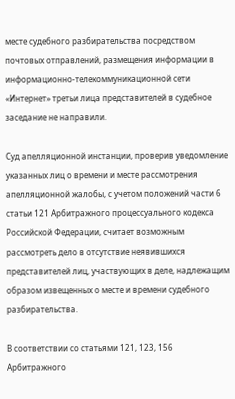месте судебного разбирательства посредством почтовых отправлений, размещения информации в информационно-телекоммуникационной сети «Интернет» третьи лица представителей в судебное заседание не направили.

Суд апелляционной инстанции, проверив уведомление указанных лиц о времени и месте рассмотрения апелляционной жалобы, с учетом положений части 6 статьи 121 Арбитражного процессуального кодекса Российской Федерации, считает возможным рассмотреть дело в отсутствие неявившихся представителей лиц, участвующих в деле, надлежащим образом извещенных о месте и времени судебного разбирательства.

В соответствии со статьями 121, 123, 156 Арбитражного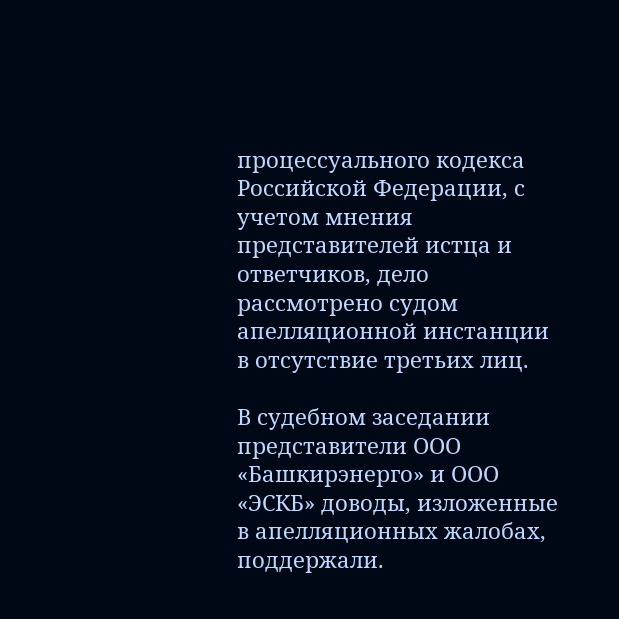процессуального кодекса Российской Федерации, с учетом мнения представителей истца и ответчиков, дело рассмотрено судом апелляционной инстанции в отсутствие третьих лиц.

В судебном заседании представители ООО «Башкирэнерго» и ООО «ЭСКБ» доводы, изложенные в апелляционных жалобах, поддержали.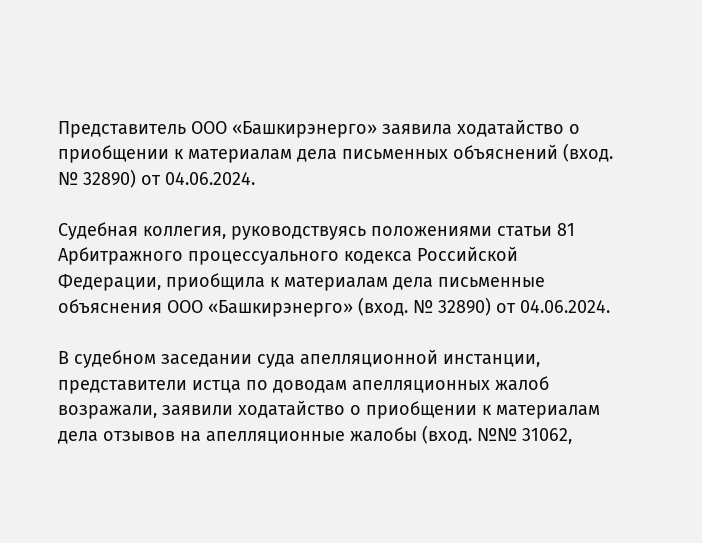Представитель ООО «Башкирэнерго» заявила ходатайство о приобщении к материалам дела письменных объяснений (вход. № 32890) от 04.06.2024.

Судебная коллегия, руководствуясь положениями статьи 81 Арбитражного процессуального кодекса Российской Федерации, приобщила к материалам дела письменные объяснения ООО «Башкирэнерго» (вход. № 32890) от 04.06.2024.

В судебном заседании суда апелляционной инстанции, представители истца по доводам апелляционных жалоб возражали, заявили ходатайство о приобщении к материалам дела отзывов на апелляционные жалобы (вход. №№ 31062,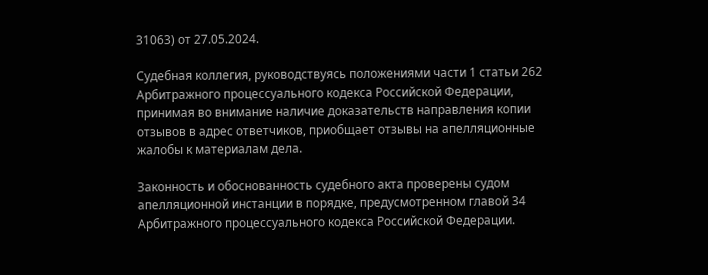31063) от 27.05.2024.

Судебная коллегия, руководствуясь положениями части 1 статьи 262 Арбитражного процессуального кодекса Российской Федерации, принимая во внимание наличие доказательств направления копии отзывов в адрес ответчиков, приобщает отзывы на апелляционные жалобы к материалам дела.

Законность и обоснованность судебного акта проверены судом апелляционной инстанции в порядке, предусмотренном главой 34 Арбитражного процессуального кодекса Российской Федерации.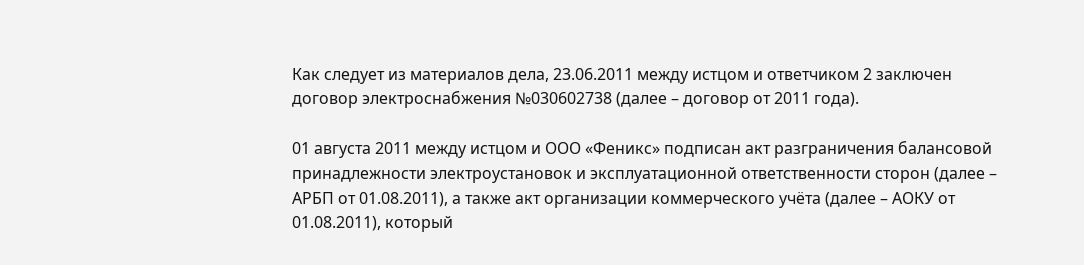Как следует из материалов дела, 23.06.2011 между истцом и ответчиком 2 заключен договор электроснабжения №030602738 (далее – договор от 2011 года).

01 августа 2011 между истцом и ООО «Феникс» подписан акт разграничения балансовой принадлежности электроустановок и эксплуатационной ответственности сторон (далее – АРБП от 01.08.2011), а также акт организации коммерческого учёта (далее – АОКУ от 01.08.2011), который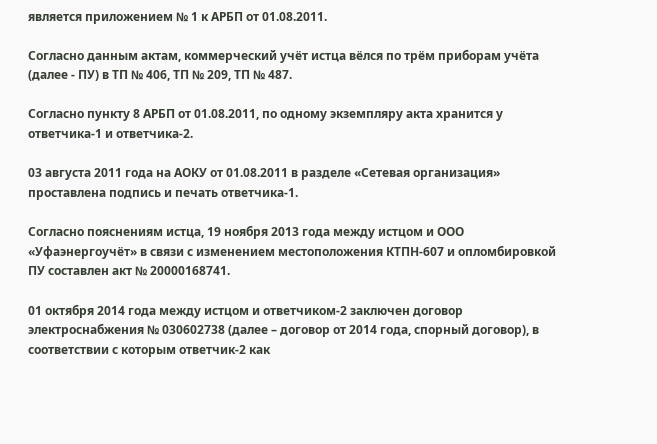является приложением № 1 к АРБП от 01.08.2011.

Согласно данным актам, коммерческий учёт истца вёлся по трём приборам учёта (далее - ПУ) в ТП № 406, ТП № 209, ТП № 487.

Согласно пункту 8 АРБП от 01.08.2011, по одному экземпляру акта хранится у ответчика-1 и ответчика-2.

03 августа 2011 года на АОКУ от 01.08.2011 в разделе «Сетевая организация» проставлена подпись и печать ответчика-1.

Согласно пояснениям истца, 19 ноября 2013 года между истцом и ООО «Уфаэнергоучёт» в связи с изменением местоположения КТПН-607 и опломбировкой ПУ составлен акт № 20000168741.

01 октября 2014 года между истцом и ответчиком-2 заключен договор электроснабжения № 030602738 (далее – договор от 2014 года, спорный договор), в соответствии с которым ответчик-2 как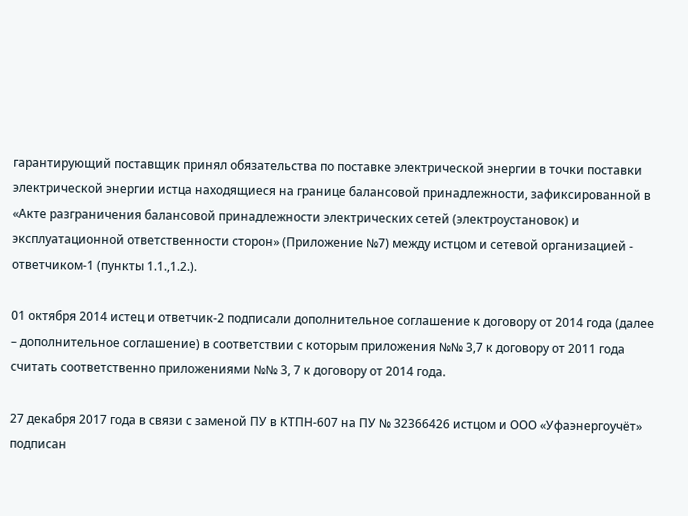гарантирующий поставщик принял обязательства по поставке электрической энергии в точки поставки электрической энергии истца находящиеся на границе балансовой принадлежности, зафиксированной в «Акте разграничения балансовой принадлежности электрических сетей (электроустановок) и эксплуатационной ответственности сторон» (Приложение №7) между истцом и сетевой организацией - ответчиком-1 (пункты 1.1.,1.2.).

01 октября 2014 истец и ответчик-2 подписали дополнительное соглашение к договору от 2014 года (далее – дополнительное соглашение) в соответствии с которым приложения №№ 3,7 к договору от 2011 года считать соответственно приложениями №№ 3, 7 к договору от 2014 года.

27 декабря 2017 года в связи с заменой ПУ в КТПН-607 на ПУ № 32366426 истцом и ООО «Уфаэнергоучёт» подписан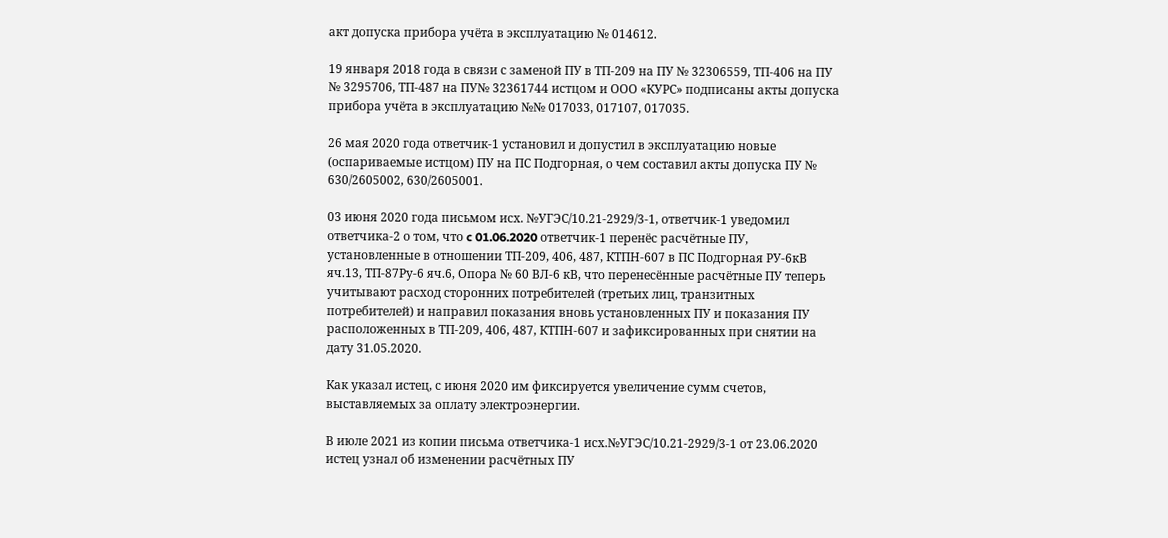акт допуска прибора учёта в эксплуатацию № 014612.

19 января 2018 года в связи с заменой ПУ в ТП-209 на ПУ № 32306559, ТП-406 на ПУ № 3295706, ТП-487 на ПУ№ 32361744 истцом и ООО «КУРС» подписаны акты допуска прибора учёта в эксплуатацию №№ 017033, 017107, 017035.

26 мая 2020 года ответчик-1 установил и допустил в эксплуатацию новые (оспариваемые истцом) ПУ на ПС Подгорная, о чем составил акты допуска ПУ № 630/2605002, 630/2605001.

03 июня 2020 года письмом исх. №УГЭС/10.21-2929/3-1, ответчик-1 уведомил ответчика-2 о том, что c 01.06.2020 ответчик-1 перенёс расчётные ПУ, установленные в отношении ТП-209, 406, 487, КТПН-607 в ПС Подгорная РУ-6кВ яч.13, ТП-87Ру-6 яч.6, Опора № 60 ВЛ-6 кВ, что перенесённые расчётные ПУ теперь учитывают расход сторонних потребителей (третьих лиц, транзитных потребителей) и направил показания вновь установленных ПУ и показания ПУ расположенных в ТП-209, 406, 487, КТПН-607 и зафиксированных при снятии на дату 31.05.2020.

Как указал истец, с июня 2020 им фиксируется увеличение сумм счетов, выставляемых за оплату электроэнергии.

В июле 2021 из копии письма ответчика-1 исх.№УГЭС/10.21-2929/3-1 от 23.06.2020 истец узнал об изменении расчётных ПУ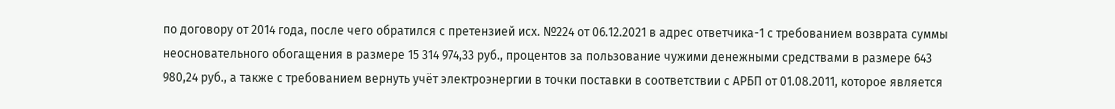по договору от 2014 года, после чего обратился с претензией исх. №224 от 06.12.2021 в адрес ответчика-1 с требованием возврата суммы неосновательного обогащения в размере 15 314 974,33 руб., процентов за пользование чужими денежными средствами в размере 643 980,24 руб., а также с требованием вернуть учёт электроэнергии в точки поставки в соответствии с АРБП от 01.08.2011, которое является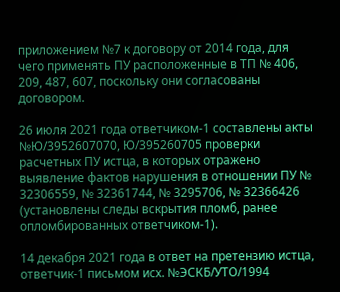приложением №7 к договору от 2014 года, для чего применять ПУ расположенные в ТП № 406, 209, 487, 607, поскольку они согласованы договором.

26 июля 2021 года ответчиком-1 составлены акты №Ю/3952607070, Ю/395260705 проверки расчетных ПУ истца, в которых отражено выявление фактов нарушения в отношении ПУ № 32306559, № 32361744, № 3295706, № 32366426 (установлены следы вскрытия пломб, ранее опломбированных ответчиком-1).

14 декабря 2021 года в ответ на претензию истца, ответчик-1 письмом исх. №ЭСКБ/УТО/1994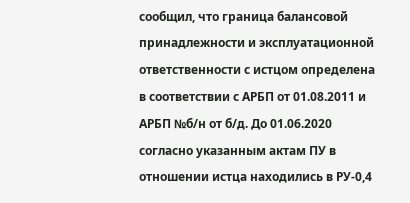сообщил, что граница балансовой принадлежности и эксплуатационной ответственности с истцом определена в соответствии с АРБП от 01.08.2011 и АРБП №б/н от б/д. До 01.06.2020 согласно указанным актам ПУ в отношении истца находились в РУ-0,4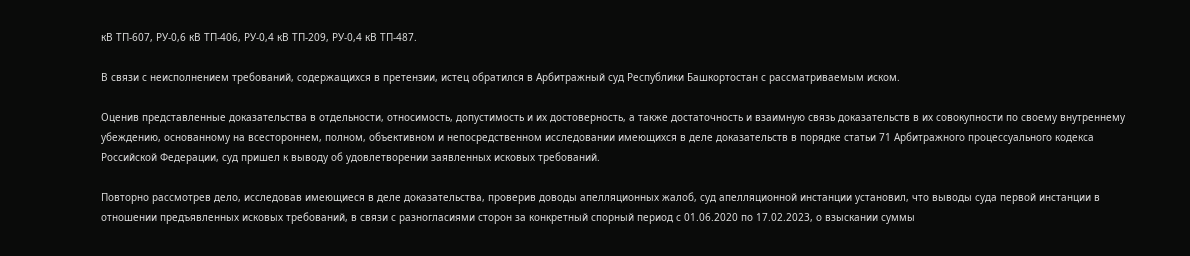кВ ТП-607, РУ-0,6 кВ ТП-406, РУ-0,4 кВ ТП-209, РУ-0,4 кВ ТП-487.

В связи с неисполнением требований, содержащихся в претензии, истец обратился в Арбитражный суд Республики Башкортостан с рассматриваемым иском.

Оценив представленные доказательства в отдельности, относимость, допустимость и их достоверность, а также достаточность и взаимную связь доказательств в их совокупности по своему внутреннему убеждению, основанному на всестороннем, полном, объективном и непосредственном исследовании имеющихся в деле доказательств в порядке статьи 71 Арбитражного процессуального кодекса Российской Федерации, суд пришел к выводу об удовлетворении заявленных исковых требований.

Повторно рассмотрев дело, исследовав имеющиеся в деле доказательства, проверив доводы апелляционных жалоб, суд апелляционной инстанции установил, что выводы суда первой инстанции в отношении предъявленных исковых требований, в связи с разногласиями сторон за конкретный спорный период с 01.06.2020 по 17.02.2023, о взыскании суммы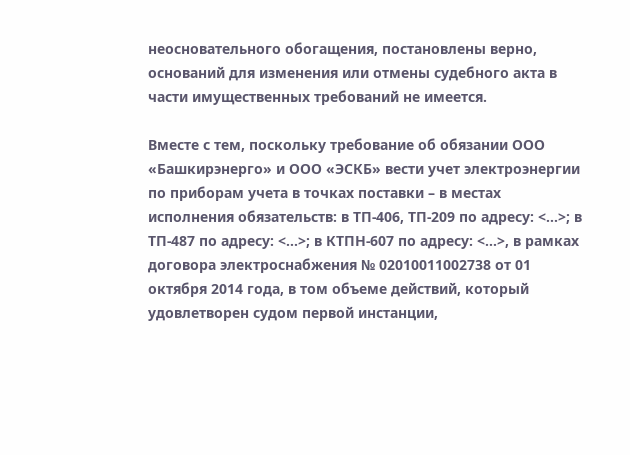неосновательного обогащения, постановлены верно, оснований для изменения или отмены судебного акта в части имущественных требований не имеется.

Вместе с тем, поскольку требование об обязании ООО «Башкирэнерго» и ООО «ЭСКБ» вести учет электроэнергии по приборам учета в точках поставки – в местах исполнения обязательств: в ТП-406, ТП-209 по адресу: <...>; в ТП-487 по адресу: <...>; в КТПН-607 по адресу: <...>, в рамках договора электроснабжения № 02010011002738 от 01 октября 2014 года, в том объеме действий, который удовлетворен судом первой инстанции,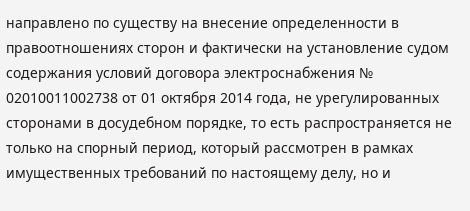направлено по существу на внесение определенности в правоотношениях сторон и фактически на установление судом содержания условий договора электроснабжения № 02010011002738 от 01 октября 2014 года, не урегулированных сторонами в досудебном порядке, то есть распространяется не только на спорный период, который рассмотрен в рамках имущественных требований по настоящему делу, но и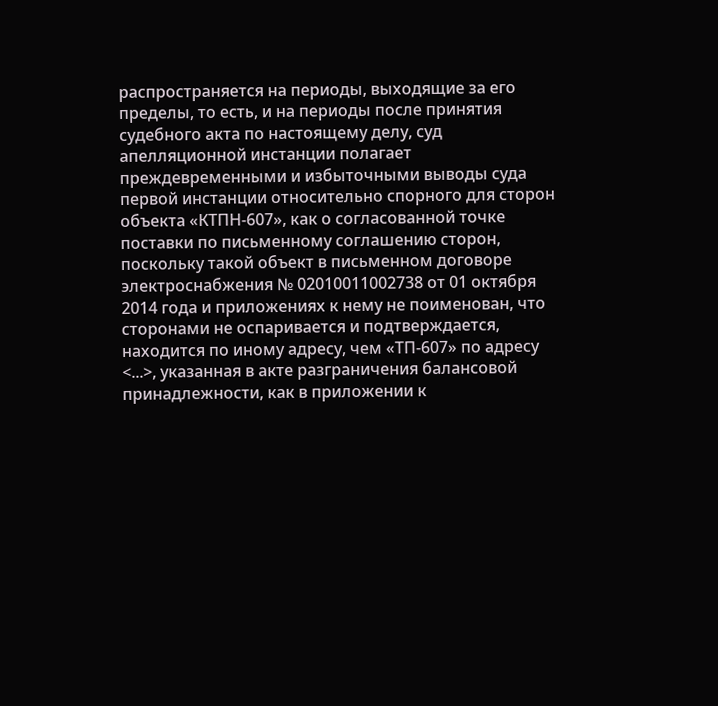распространяется на периоды, выходящие за его пределы, то есть, и на периоды после принятия судебного акта по настоящему делу, суд апелляционной инстанции полагает преждевременными и избыточными выводы суда первой инстанции относительно спорного для сторон объекта «КТПН-607», как о согласованной точке поставки по письменному соглашению сторон, поскольку такой объект в письменном договоре электроснабжения № 02010011002738 от 01 октября 2014 года и приложениях к нему не поименован, что сторонами не оспаривается и подтверждается, находится по иному адресу, чем «ТП-607» по адресу <...>, указанная в акте разграничения балансовой принадлежности, как в приложении к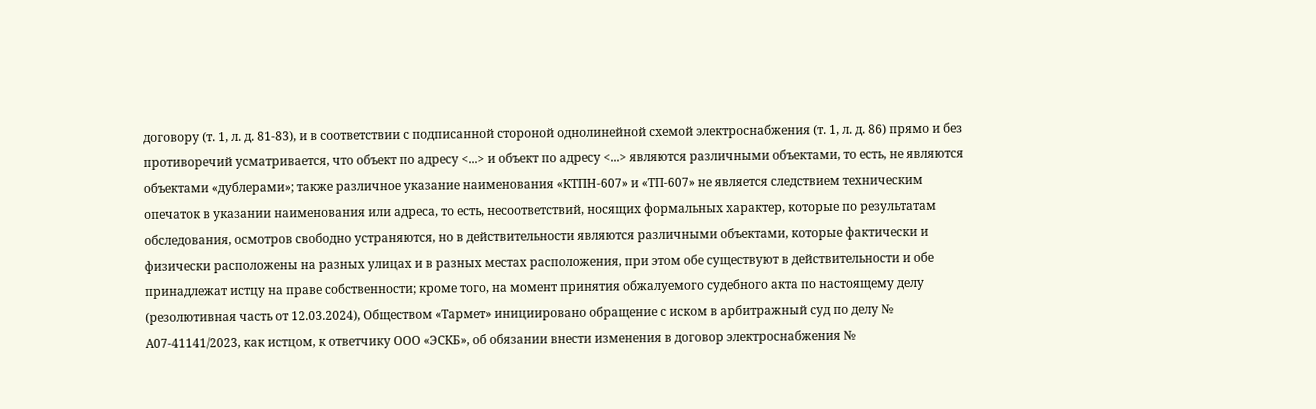договору (т. 1, л. д. 81-83), и в соответствии с подписанной стороной однолинейной схемой электроснабжения (т. 1, л. д. 86) прямо и без противоречий усматривается, что объект по адресу <...> и объект по адресу <...> являются различными объектами, то есть, не являются объектами «дублерами»; также различное указание наименования «КТПН-607» и «ТП-607» не является следствием техническим опечаток в указании наименования или адреса, то есть, несоответствий, носящих формальных характер, которые по результатам обследования, осмотров свободно устраняются, но в действительности являются различными объектами, которые фактически и физически расположены на разных улицах и в разных местах расположения, при этом обе существуют в действительности и обе принадлежат истцу на праве собственности; кроме того, на момент принятия обжалуемого судебного акта по настоящему делу (резолютивная часть от 12.03.2024), Обществом «Тармет» инициировано обращение с иском в арбитражный суд по делу № А07-41141/2023, как истцом, к ответчику ООО «ЭСКБ», об обязании внести изменения в договор электроснабжения №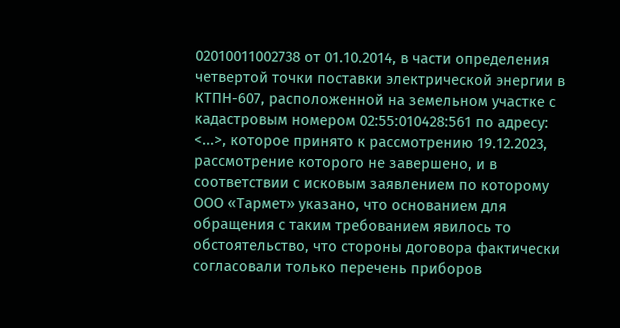02010011002738 от 01.10.2014, в части определения четвертой точки поставки электрической энергии в КТПН-607, расположенной на земельном участке с кадастровым номером 02:55:010428:561 по адресу: <...>, которое принято к рассмотрению 19.12.2023, рассмотрение которого не завершено, и в соответствии с исковым заявлением по которому ООО «Тармет» указано, что основанием для обращения с таким требованием явилось то обстоятельство, что стороны договора фактически согласовали только перечень приборов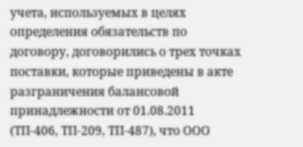учета, используемых в целях определения обязательств по договору, договорились о трех точках поставки, которые приведены в акте разграничения балансовой принадлежности от 01.08.2011 (ТП-406, ТП-209, ТП-487), что ООО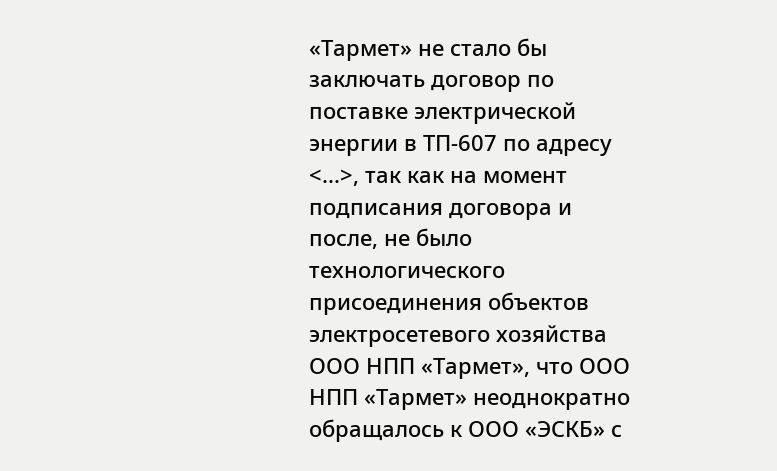«Тармет» не стало бы заключать договор по поставке электрической энергии в ТП-607 по адресу <...>, так как на момент подписания договора и после, не было технологического присоединения объектов электросетевого хозяйства ООО НПП «Тармет», что ООО НПП «Тармет» неоднократно обращалось к ООО «ЭСКБ» с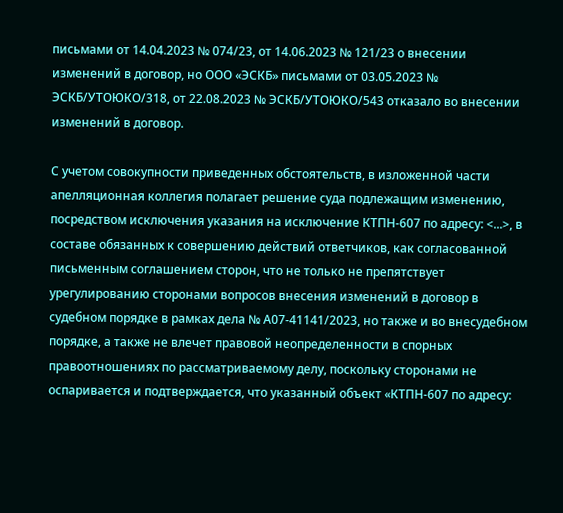письмами от 14.04.2023 № 074/23, от 14.06.2023 № 121/23 о внесении изменений в договор, но ООО «ЭСКБ» письмами от 03.05.2023 № ЭСКБ/УТОЮКО/318, от 22.08.2023 № ЭСКБ/УТОЮКО/543 отказало во внесении изменений в договор.

С учетом совокупности приведенных обстоятельств, в изложенной части апелляционная коллегия полагает решение суда подлежащим изменению, посредством исключения указания на исключение КТПН-607 по адресу: <...>, в составе обязанных к совершению действий ответчиков, как согласованной письменным соглашением сторон, что не только не препятствует урегулированию сторонами вопросов внесения изменений в договор в судебном порядке в рамках дела № А07-41141/2023, но также и во внесудебном порядке, а также не влечет правовой неопределенности в спорных правоотношениях по рассматриваемому делу, поскольку сторонами не оспаривается и подтверждается, что указанный объект «КТПН-607 по адресу: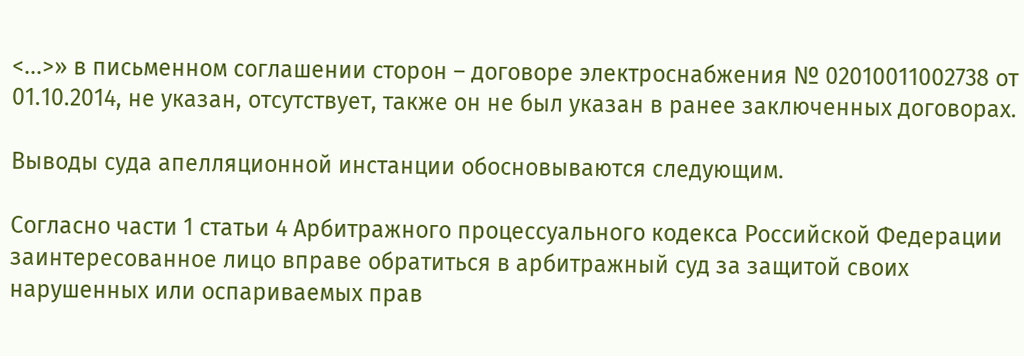<...>» в письменном соглашении сторон – договоре электроснабжения № 02010011002738 от 01.10.2014, не указан, отсутствует, также он не был указан в ранее заключенных договорах.

Выводы суда апелляционной инстанции обосновываются следующим.

Согласно части 1 статьи 4 Арбитражного процессуального кодекса Российской Федерации заинтересованное лицо вправе обратиться в арбитражный суд за защитой своих нарушенных или оспариваемых прав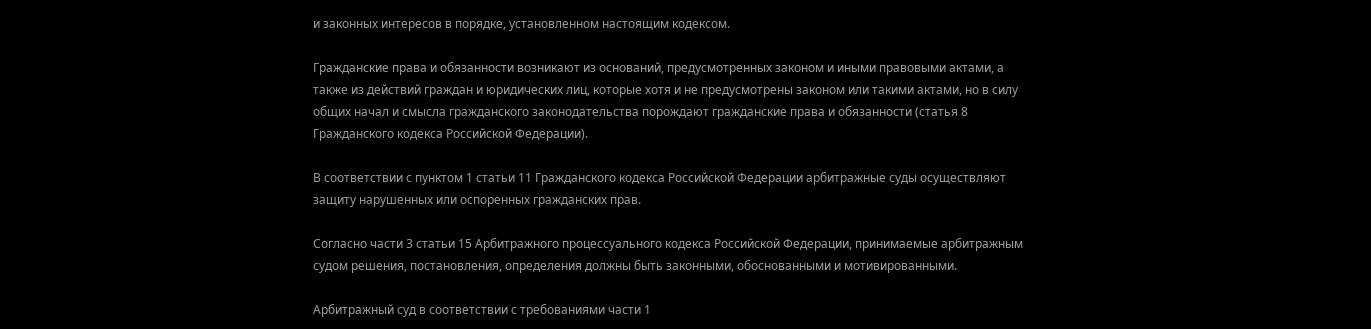и законных интересов в порядке, установленном настоящим кодексом.

Гражданские права и обязанности возникают из оснований, предусмотренных законом и иными правовыми актами, а также из действий граждан и юридических лиц, которые хотя и не предусмотрены законом или такими актами, но в силу общих начал и смысла гражданского законодательства порождают гражданские права и обязанности (статья 8 Гражданского кодекса Российской Федерации).

В соответствии с пунктом 1 статьи 11 Гражданского кодекса Российской Федерации арбитражные суды осуществляют защиту нарушенных или оспоренных гражданских прав.

Согласно части 3 статьи 15 Арбитражного процессуального кодекса Российской Федерации, принимаемые арбитражным судом решения, постановления, определения должны быть законными, обоснованными и мотивированными.

Арбитражный суд в соответствии с требованиями части 1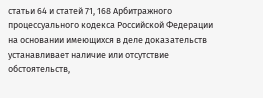статьи 64 и статей 71, 168 Арбитражного процессуального кодекса Российской Федерации на основании имеющихся в деле доказательств устанавливает наличие или отсутствие обстоятельств,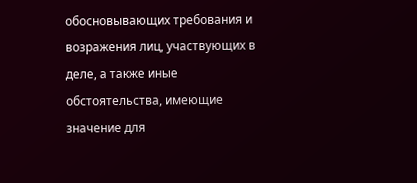обосновывающих требования и возражения лиц, участвующих в деле, а также иные обстоятельства, имеющие значение для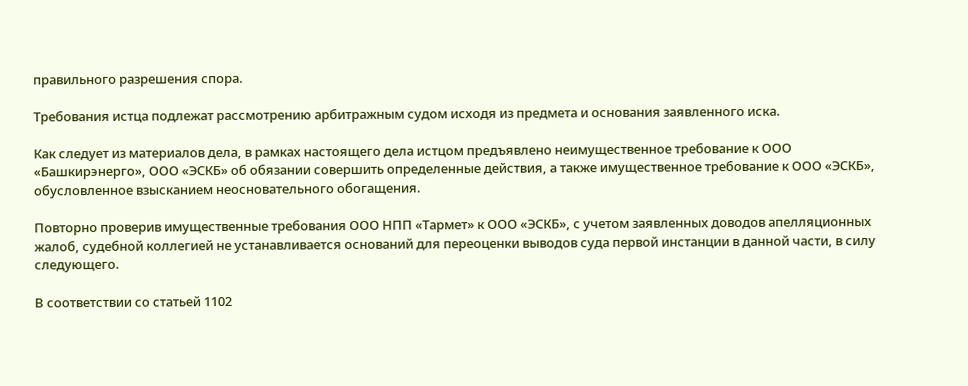правильного разрешения спора.

Требования истца подлежат рассмотрению арбитражным судом исходя из предмета и основания заявленного иска.

Как следует из материалов дела, в рамках настоящего дела истцом предъявлено неимущественное требование к ООО «Башкирэнерго», ООО «ЭСКБ» об обязании совершить определенные действия, а также имущественное требование к ООО «ЭСКБ», обусловленное взысканием неосновательного обогащения.

Повторно проверив имущественные требования ООО НПП «Тармет» к ООО «ЭСКБ», с учетом заявленных доводов апелляционных жалоб, судебной коллегией не устанавливается оснований для переоценки выводов суда первой инстанции в данной части, в силу следующего.

В соответствии со статьей 1102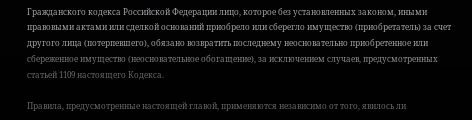Гражданского кодекса Российской Федерации лицо, которое без установленных законом, иными правовыми актами или сделкой оснований приобрело или сберегло имущество (приобретатель) за счет другого лица (потерпевшего), обязано возвратить последнему неосновательно приобретенное или сбереженное имущество (неосновательное обогащение), за исключением случаев, предусмотренных статьей 1109 настоящего Кодекса.

Правила, предусмотренные настоящей главой, применяются независимо от того, явилось ли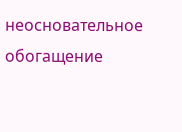неосновательное обогащение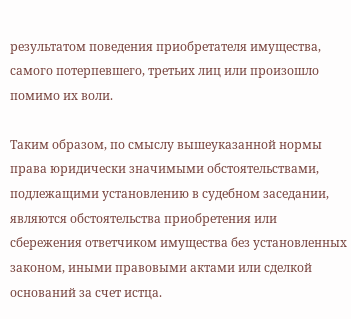результатом поведения приобретателя имущества, самого потерпевшего, третьих лиц или произошло помимо их воли.

Таким образом, по смыслу вышеуказанной нормы права юридически значимыми обстоятельствами, подлежащими установлению в судебном заседании, являются обстоятельства приобретения или сбережения ответчиком имущества без установленных законом, иными правовыми актами или сделкой оснований за счет истца.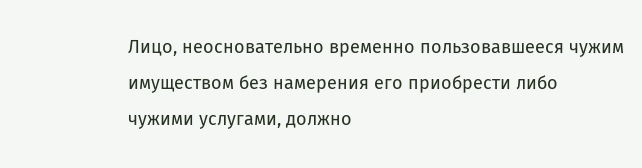Лицо, неосновательно временно пользовавшееся чужим имуществом без намерения его приобрести либо чужими услугами, должно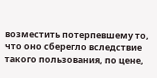возместить потерпевшему то, что оно сберегло вследствие такого пользования, по цене,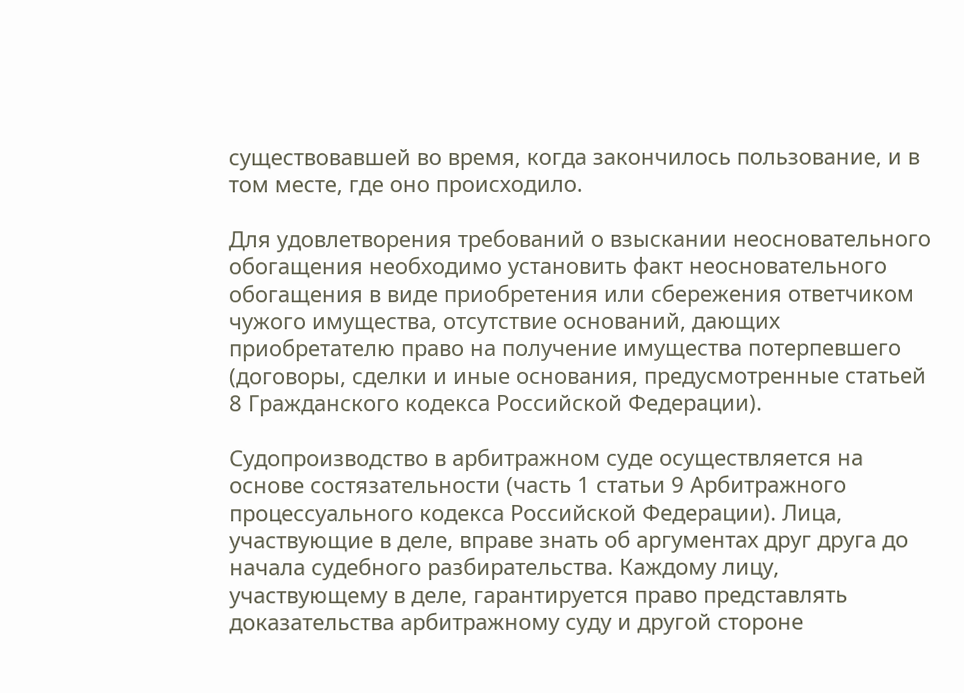существовавшей во время, когда закончилось пользование, и в том месте, где оно происходило.

Для удовлетворения требований о взыскании неосновательного обогащения необходимо установить факт неосновательного обогащения в виде приобретения или сбережения ответчиком чужого имущества, отсутствие оснований, дающих приобретателю право на получение имущества потерпевшего (договоры, сделки и иные основания, предусмотренные статьей 8 Гражданского кодекса Российской Федерации).

Судопроизводство в арбитражном суде осуществляется на основе состязательности (часть 1 статьи 9 Арбитражного процессуального кодекса Российской Федерации). Лица, участвующие в деле, вправе знать об аргументах друг друга до начала судебного разбирательства. Каждому лицу, участвующему в деле, гарантируется право представлять доказательства арбитражному суду и другой стороне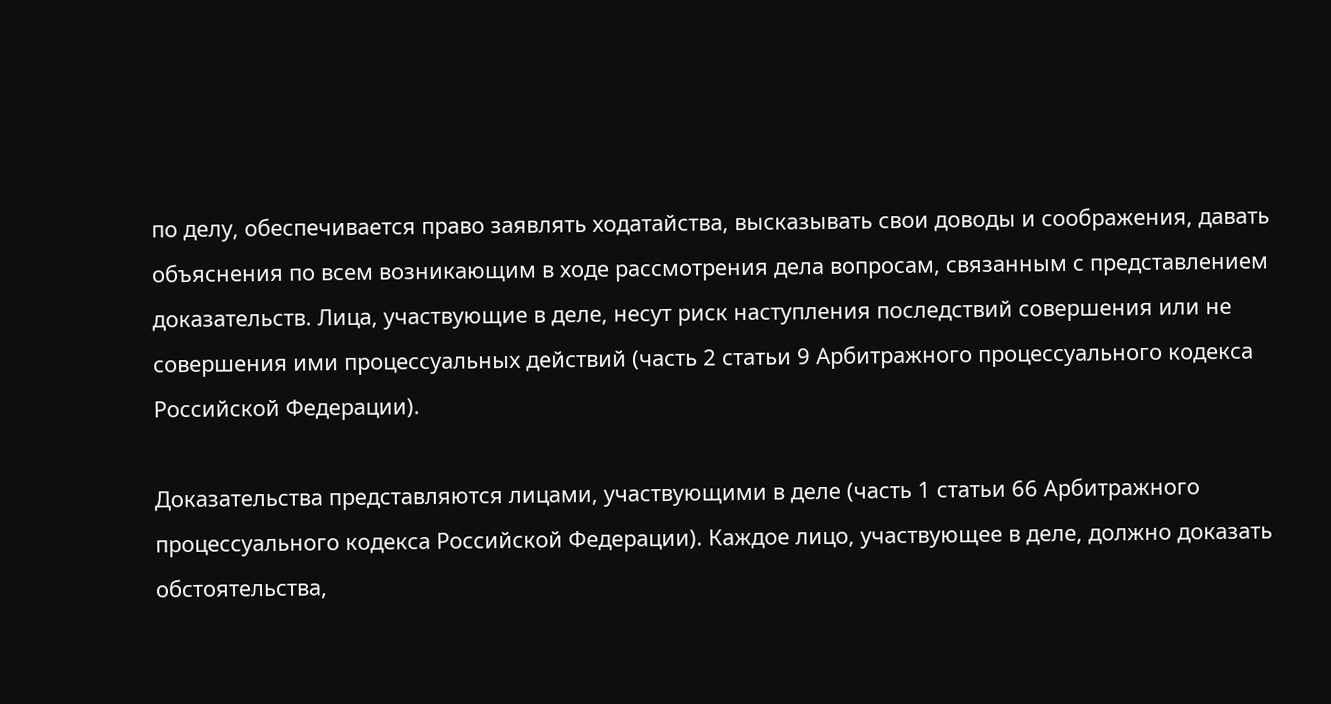по делу, обеспечивается право заявлять ходатайства, высказывать свои доводы и соображения, давать объяснения по всем возникающим в ходе рассмотрения дела вопросам, связанным с представлением доказательств. Лица, участвующие в деле, несут риск наступления последствий совершения или не совершения ими процессуальных действий (часть 2 статьи 9 Арбитражного процессуального кодекса Российской Федерации).

Доказательства представляются лицами, участвующими в деле (часть 1 статьи 66 Арбитражного процессуального кодекса Российской Федерации). Каждое лицо, участвующее в деле, должно доказать обстоятельства,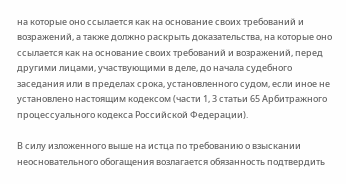на которые оно ссылается как на основание своих требований и возражений, а также должно раскрыть доказательства, на которые оно ссылается как на основание своих требований и возражений, перед другими лицами, участвующими в деле, до начала судебного заседания или в пределах срока, установленного судом, если иное не установлено настоящим кодексом (части 1, 3 статьи 65 Арбитражного процессуального кодекса Российской Федерации).

В силу изложенного выше на истца по требованию о взыскании неосновательного обогащения возлагается обязанность подтвердить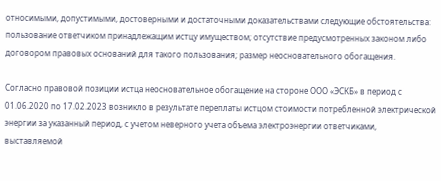относимыми, допустимыми, достоверными и достаточными доказательствами следующие обстоятельства: пользование ответчиком принадлежащим истцу имуществом; отсутствие предусмотренных законом либо договором правовых оснований для такого пользования; размер неосновательного обогащения.

Согласно правовой позиции истца неосновательное обогащение на стороне ООО «ЭСКБ» в период с 01.06.2020 по 17.02.2023 возникло в результате переплаты истцом стоимости потребленной электрической энергии за указанный период, с учетом неверного учета объема электроэнергии ответчиками, выставляемой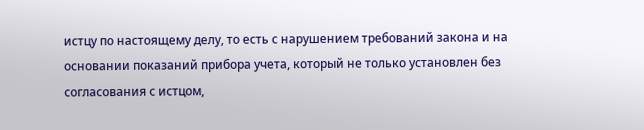истцу по настоящему делу, то есть с нарушением требований закона и на основании показаний прибора учета, который не только установлен без согласования с истцом,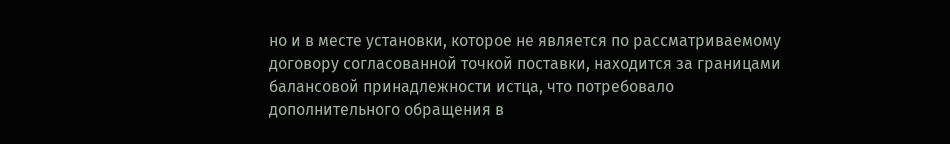но и в месте установки, которое не является по рассматриваемому договору согласованной точкой поставки, находится за границами балансовой принадлежности истца, что потребовало дополнительного обращения в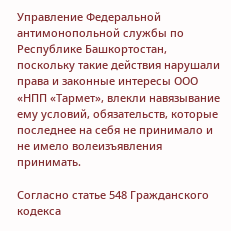Управление Федеральной антимонопольной службы по Республике Башкортостан, поскольку такие действия нарушали права и законные интересы ООО «НПП «Тармет», влекли навязывание ему условий, обязательств, которые последнее на себя не принимало и не имело волеизъявления принимать.

Согласно статье 548 Гражданского кодекса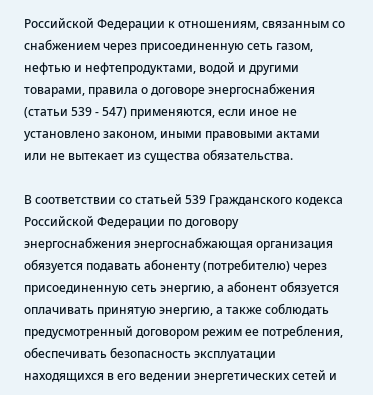Российской Федерации к отношениям, связанным со снабжением через присоединенную сеть газом, нефтью и нефтепродуктами, водой и другими товарами, правила о договоре энергоснабжения (статьи 539 - 547) применяются, если иное не установлено законом, иными правовыми актами или не вытекает из существа обязательства.

В соответствии со статьей 539 Гражданского кодекса Российской Федерации по договору энергоснабжения энергоснабжающая организация обязуется подавать абоненту (потребителю) через присоединенную сеть энергию, а абонент обязуется оплачивать принятую энергию, а также соблюдать предусмотренный договором режим ее потребления, обеспечивать безопасность эксплуатации находящихся в его ведении энергетических сетей и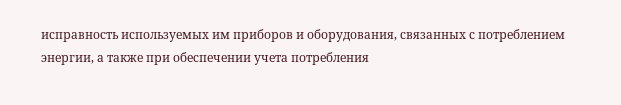исправность используемых им приборов и оборудования, связанных с потреблением энергии, а также при обеспечении учета потребления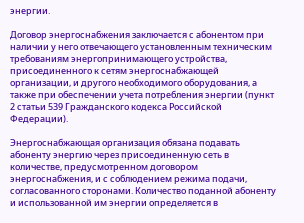энергии.

Договор энергоснабжения заключается с абонентом при наличии у него отвечающего установленным техническим требованиям энергопринимающего устройства, присоединенного к сетям энергоснабжающей организации, и другого необходимого оборудования, а также при обеспечении учета потребления энергии (пункт 2 статьи 539 Гражданского кодекса Российской Федерации).

Энергоснабжающая организация обязана подавать абоненту энергию через присоединенную сеть в количестве, предусмотренном договором энергоснабжения, и с соблюдением режима подачи, согласованного сторонами. Количество поданной абоненту и использованной им энергии определяется в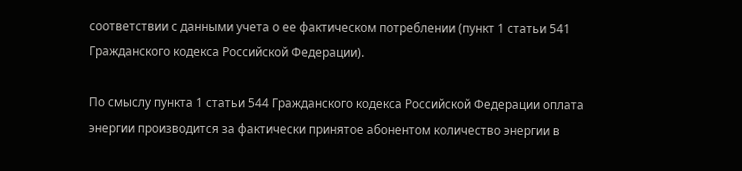соответствии с данными учета о ее фактическом потреблении (пункт 1 статьи 541 Гражданского кодекса Российской Федерации).

По смыслу пункта 1 статьи 544 Гражданского кодекса Российской Федерации оплата энергии производится за фактически принятое абонентом количество энергии в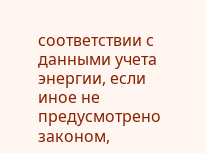соответствии с данными учета энергии, если иное не предусмотрено законом,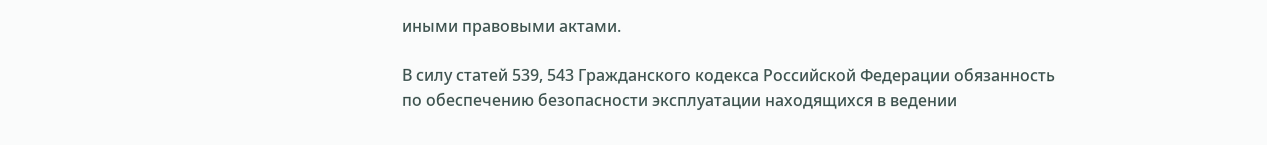иными правовыми актами.

В силу статей 539, 543 Гражданского кодекса Российской Федерации обязанность по обеспечению безопасности эксплуатации находящихся в ведении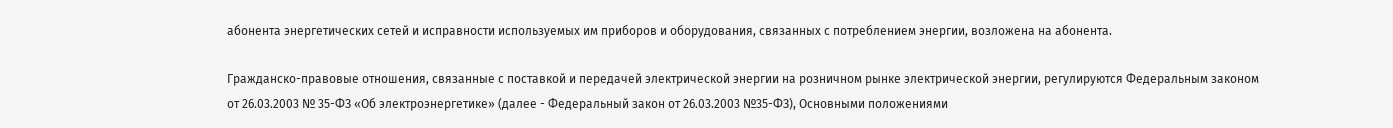абонента энергетических сетей и исправности используемых им приборов и оборудования, связанных с потреблением энергии, возложена на абонента.

Гражданско-правовые отношения, связанные с поставкой и передачей электрической энергии на розничном рынке электрической энергии, регулируются Федеральным законом от 26.03.2003 № 35-ФЗ «Об электроэнергетике» (далее - Федеральный закон от 26.03.2003 №35-ФЗ), Основными положениями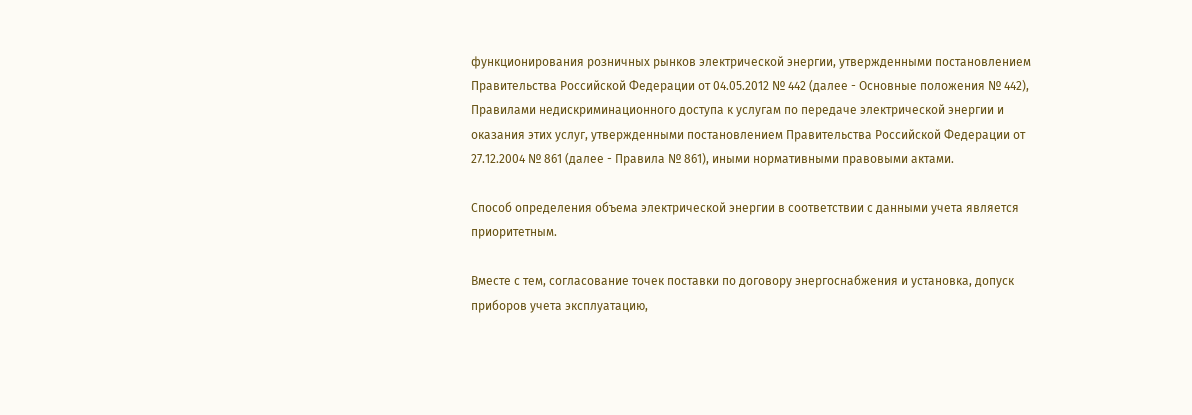функционирования розничных рынков электрической энергии, утвержденными постановлением Правительства Российской Федерации от 04.05.2012 № 442 (далее - Основные положения № 442), Правилами недискриминационного доступа к услугам по передаче электрической энергии и оказания этих услуг, утвержденными постановлением Правительства Российской Федерации от 27.12.2004 № 861 (далее - Правила № 861), иными нормативными правовыми актами.

Способ определения объема электрической энергии в соответствии с данными учета является приоритетным.

Вместе с тем, согласование точек поставки по договору энергоснабжения и установка, допуск приборов учета эксплуатацию,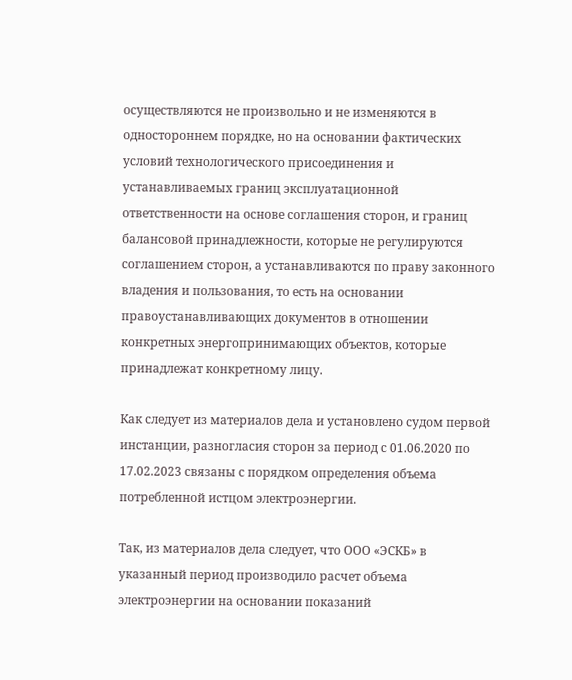осуществляются не произвольно и не изменяются в одностороннем порядке, но на основании фактических условий технологического присоединения и устанавливаемых границ эксплуатационной ответственности на основе соглашения сторон, и границ балансовой принадлежности, которые не регулируются соглашением сторон, а устанавливаются по праву законного владения и пользования, то есть на основании правоустанавливающих документов в отношении конкретных энергопринимающих объектов, которые принадлежат конкретному лицу.

Как следует из материалов дела и установлено судом первой инстанции, разногласия сторон за период с 01.06.2020 по 17.02.2023 связаны с порядком определения объема потребленной истцом электроэнергии.

Так, из материалов дела следует, что ООО «ЭСКБ» в указанный период производило расчет объема электроэнергии на основании показаний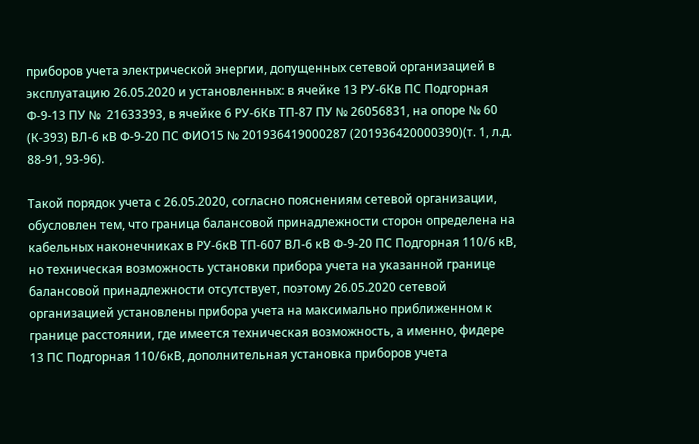приборов учета электрической энергии, допущенных сетевой организацией в эксплуатацию 26.05.2020 и установленных: в ячейке 13 РУ-6Кв ПС Подгорная Ф-9-13 ПУ №  21633393, в ячейке 6 РУ-6Кв ТП-87 ПУ № 26056831, на опоре № 60 (К-393) ВЛ-6 кВ Ф-9-20 ПС ФИО15 № 201936419000287 (201936420000390)(т. 1, л.д. 88-91, 93-96).

Такой порядок учета с 26.05.2020, согласно пояснениям сетевой организации, обусловлен тем, что граница балансовой принадлежности сторон определена на кабельных наконечниках в РУ-6кВ ТП-607 ВЛ-6 кВ Ф-9-20 ПС Подгорная 110/6 кВ, но техническая возможность установки прибора учета на указанной границе балансовой принадлежности отсутствует, поэтому 26.05.2020 сетевой организацией установлены прибора учета на максимально приближенном к границе расстоянии, где имеется техническая возможность, а именно, фидере 13 ПС Подгорная 110/6кВ, дополнительная установка приборов учета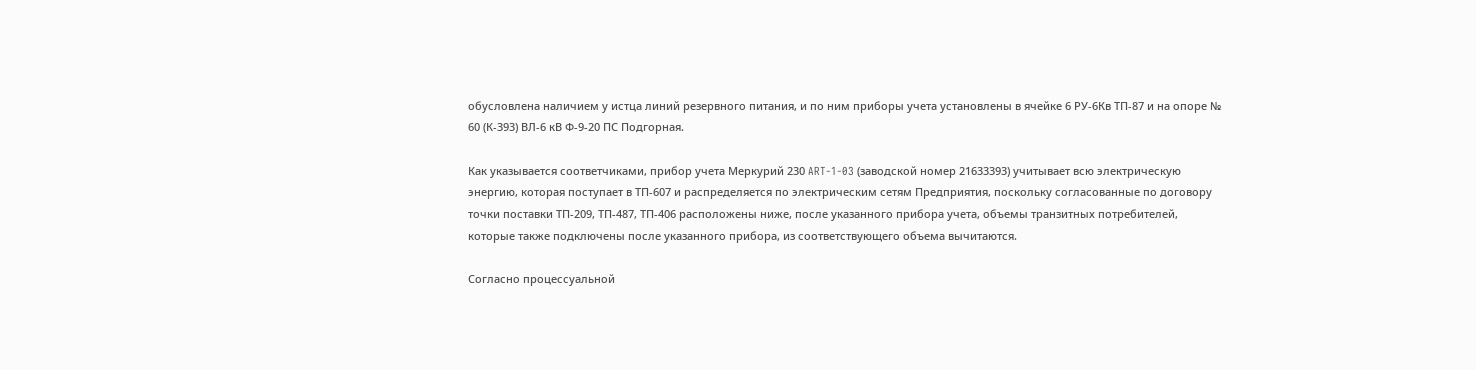обусловлена наличием у истца линий резервного питания, и по ним приборы учета установлены в ячейке 6 РУ-6Кв ТП-87 и на опоре № 60 (К-393) ВЛ-6 кВ Ф-9-20 ПС Подгорная.

Как указывается соответчиками, прибор учета Меркурий 230 ART-1-03 (заводской номер 21633393) учитывает всю электрическую энергию, которая поступает в ТП-607 и распределяется по электрическим сетям Предприятия, поскольку согласованные по договору точки поставки ТП-209, ТП-487, ТП-406 расположены ниже, после указанного прибора учета, объемы транзитных потребителей, которые также подключены после указанного прибора, из соответствующего объема вычитаются.

Согласно процессуальной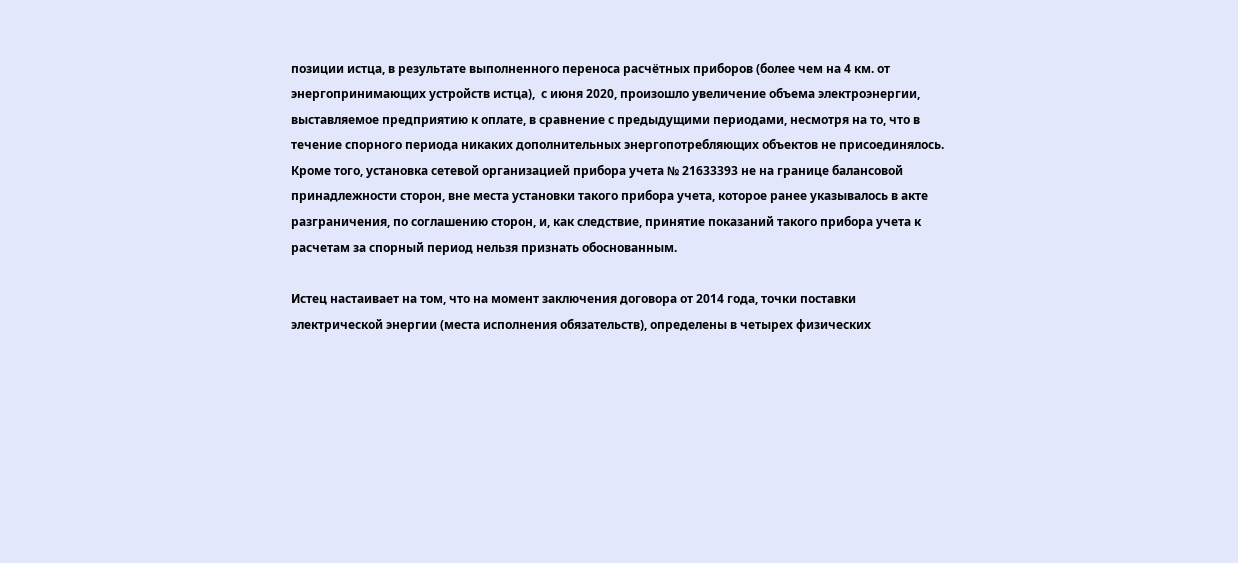позиции истца, в результате выполненного переноса расчётных приборов (более чем на 4 км. от энергопринимающих устройств истца),  с июня 2020, произошло увеличение объема электроэнергии, выставляемое предприятию к оплате, в сравнение с предыдущими периодами, несмотря на то, что в течение спорного периода никаких дополнительных энергопотребляющих объектов не присоединялось. Кроме того, установка сетевой организацией прибора учета № 21633393 не на границе балансовой принадлежности сторон, вне места установки такого прибора учета, которое ранее указывалось в акте разграничения, по соглашению сторон, и, как следствие, принятие показаний такого прибора учета к расчетам за спорный период нельзя признать обоснованным.

Истец настаивает на том, что на момент заключения договора от 2014 года, точки поставки электрической энергии (места исполнения обязательств), определены в четырех физических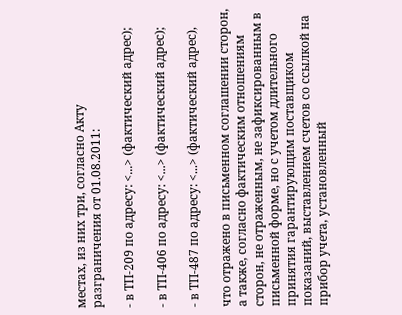местах, из них три, согласно Акту разграничения от 01.08.2011:

- в ТП-209 по адресу: <...> (фактический адрес);

- в ТП-406 по адресу: <...> (фактический адрес);

- в ТП-487 по адресу: <...> (фактический адрес),

что отражено в письменном соглашении сторон, а также, согласно фактическим отношениям сторон, не отраженным, не зафиксированным в письменной форме, но с учетом длительного принятия гарантирующим поставщиком показаний, выставлением счетов со ссылкой на прибор учета, установленный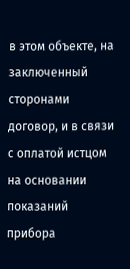в этом объекте, на заключенный сторонами договор, и в связи с оплатой истцом на основании показаний прибора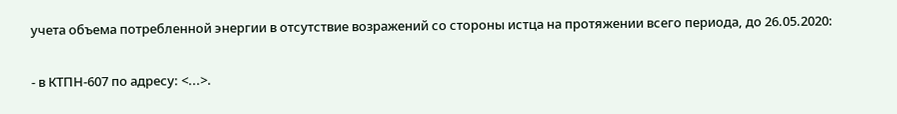учета объема потребленной энергии в отсутствие возражений со стороны истца на протяжении всего периода, до 26.05.2020:

- в КТПН-607 по адресу: <...>.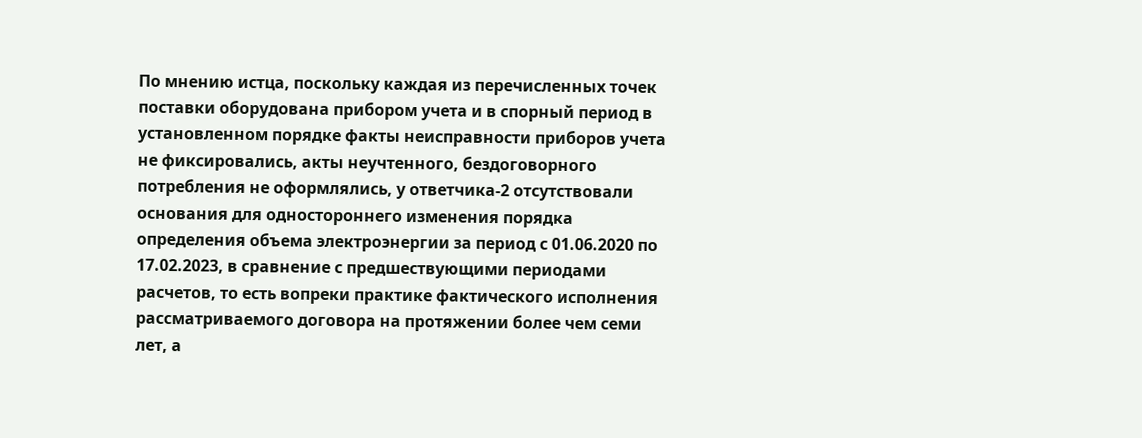По мнению истца, поскольку каждая из перечисленных точек поставки оборудована прибором учета и в спорный период в установленном порядке факты неисправности приборов учета не фиксировались, акты неучтенного, бездоговорного потребления не оформлялись, у ответчика-2 отсутствовали основания для одностороннего изменения порядка определения объема электроэнергии за период с 01.06.2020 по 17.02.2023, в сравнение с предшествующими периодами расчетов, то есть вопреки практике фактического исполнения рассматриваемого договора на протяжении более чем семи лет, а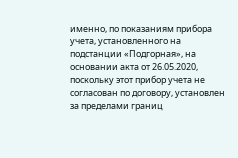именно, по показаниям прибора учета, установленного на подстанции «Подгорная», на основании акта от 26.05.2020, поскольку этот прибор учета не согласован по договору, установлен за пределами границ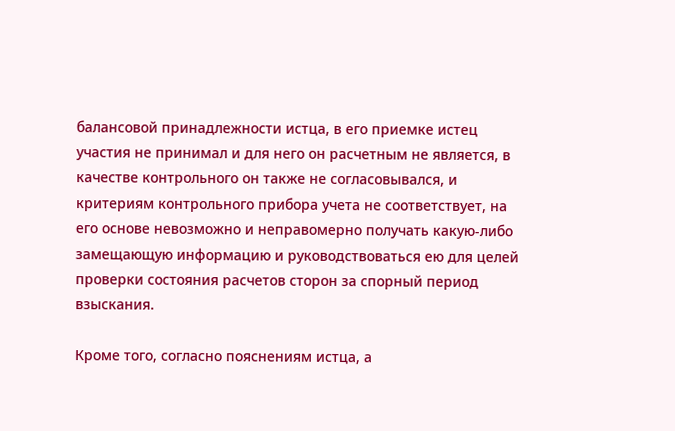балансовой принадлежности истца, в его приемке истец участия не принимал и для него он расчетным не является, в качестве контрольного он также не согласовывался, и критериям контрольного прибора учета не соответствует, на его основе невозможно и неправомерно получать какую-либо замещающую информацию и руководствоваться ею для целей проверки состояния расчетов сторон за спорный период взыскания.

Кроме того, согласно пояснениям истца, а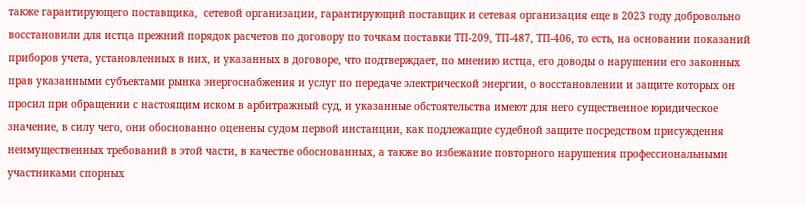также гарантирующего поставщика,  сетевой организации, гарантирующий поставщик и сетевая организация еще в 2023 году добровольно восстановили для истца прежний порядок расчетов по договору по точкам поставки ТП-209, ТП-487, ТП-406, то есть, на основании показаний приборов учета, установленных в них, и указанных в договоре, что подтверждает, по мнению истца, его доводы о нарушении его законных прав указанными субъектами рынка энергоснабжения и услуг по передаче электрической энергии, о восстановлении и защите которых он просил при обращении с настоящим иском в арбитражный суд, и указанные обстоятельства имеют для него существенное юридическое значение, в силу чего, они обоснованно оценены судом первой инстанции, как подлежащие судебной защите посредством присуждения неимущественных требований в этой части, в качестве обоснованных, а также во избежание повторного нарушения профессиональными участниками спорных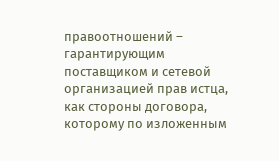правоотношений – гарантирующим поставщиком и сетевой организацией прав истца, как стороны договора, которому по изложенным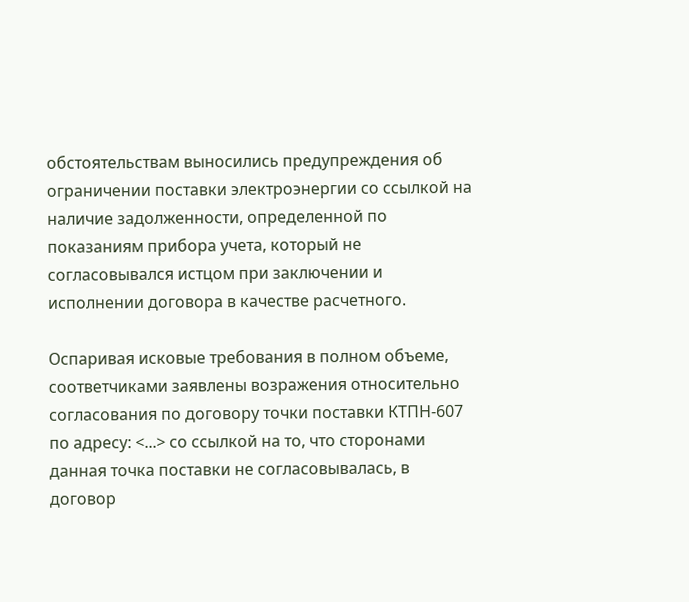обстоятельствам выносились предупреждения об ограничении поставки электроэнергии со ссылкой на наличие задолженности, определенной по показаниям прибора учета, который не согласовывался истцом при заключении и исполнении договора в качестве расчетного.

Оспаривая исковые требования в полном объеме, соответчиками заявлены возражения относительно согласования по договору точки поставки КТПН-607 по адресу: <...> со ссылкой на то, что сторонами данная точка поставки не согласовывалась, в договор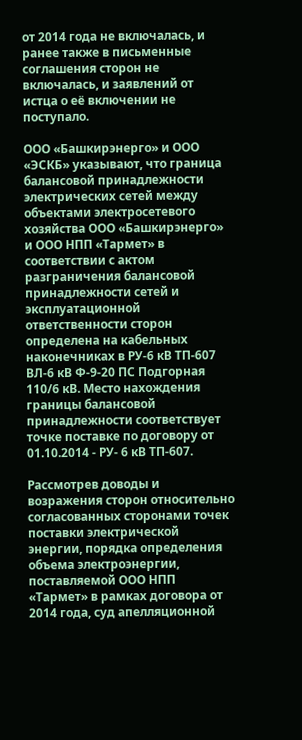от 2014 года не включалась, и ранее также в письменные соглашения сторон не включалась, и заявлений от истца о её включении не поступало.

ООО «Башкирэнерго» и ООО «ЭСКБ» указывают, что граница балансовой принадлежности электрических сетей между объектами электросетевого хозяйства ООО «Башкирэнерго» и ООО НПП «Тармет» в соответствии с актом разграничения балансовой принадлежности сетей и эксплуатационной ответственности сторон определена на кабельных наконечниках в РУ-6 кВ ТП-607 ВЛ-6 кВ Ф-9-20 ПС Подгорная 110/6 кВ. Место нахождения границы балансовой принадлежности соответствует точке поставке по договору от 01.10.2014 - РУ- 6 кВ ТП-607.

Рассмотрев доводы и возражения сторон относительно согласованных сторонами точек поставки электрической энергии, порядка определения объема электроэнергии, поставляемой ООО НПП «Тармет» в рамках договора от 2014 года, суд апелляционной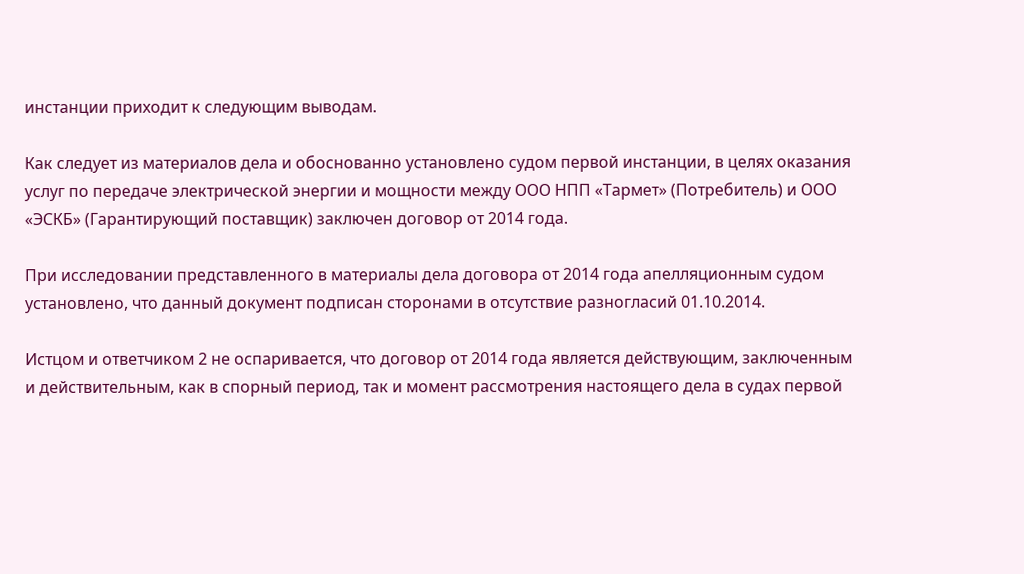инстанции приходит к следующим выводам.

Как следует из материалов дела и обоснованно установлено судом первой инстанции, в целях оказания услуг по передаче электрической энергии и мощности между ООО НПП «Тармет» (Потребитель) и ООО «ЭСКБ» (Гарантирующий поставщик) заключен договор от 2014 года.

При исследовании представленного в материалы дела договора от 2014 года апелляционным судом установлено, что данный документ подписан сторонами в отсутствие разногласий 01.10.2014.

Истцом и ответчиком 2 не оспаривается, что договор от 2014 года является действующим, заключенным и действительным, как в спорный период, так и момент рассмотрения настоящего дела в судах первой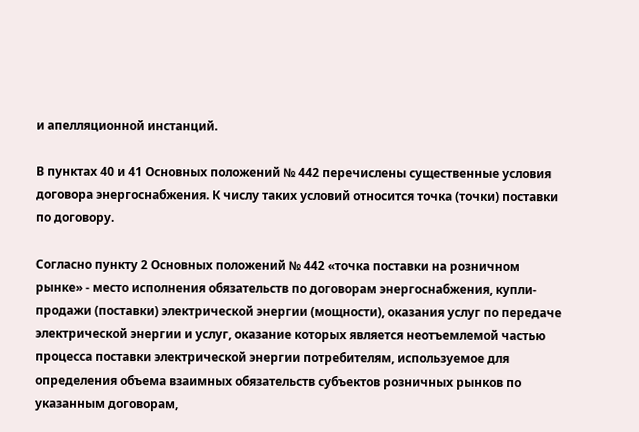и апелляционной инстанций.

В пунктах 40 и 41 Основных положений № 442 перечислены существенные условия договора энергоснабжения. К числу таких условий относится точка (точки) поставки по договору.

Согласно пункту 2 Основных положений № 442 «точка поставки на розничном рынке» - место исполнения обязательств по договорам энергоснабжения, купли-продажи (поставки) электрической энергии (мощности), оказания услуг по передаче электрической энергии и услуг, оказание которых является неотъемлемой частью процесса поставки электрической энергии потребителям, используемое для определения объема взаимных обязательств субъектов розничных рынков по указанным договорам,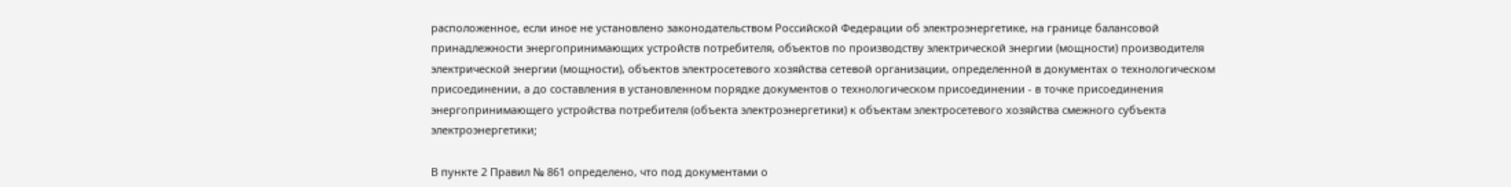расположенное, если иное не установлено законодательством Российской Федерации об электроэнергетике, на границе балансовой принадлежности энергопринимающих устройств потребителя, объектов по производству электрической энергии (мощности) производителя электрической энергии (мощности), объектов электросетевого хозяйства сетевой организации, определенной в документах о технологическом присоединении, а до составления в установленном порядке документов о технологическом присоединении - в точке присоединения энергопринимающего устройства потребителя (объекта электроэнергетики) к объектам электросетевого хозяйства смежного субъекта электроэнергетики;

В пункте 2 Правил № 861 определено, что под документами о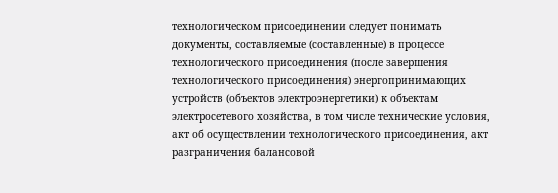технологическом присоединении следует понимать документы, составляемые (составленные) в процессе технологического присоединения (после завершения технологического присоединения) энергопринимающих устройств (объектов электроэнергетики) к объектам электросетевого хозяйства, в том числе технические условия, акт об осуществлении технологического присоединения, акт разграничения балансовой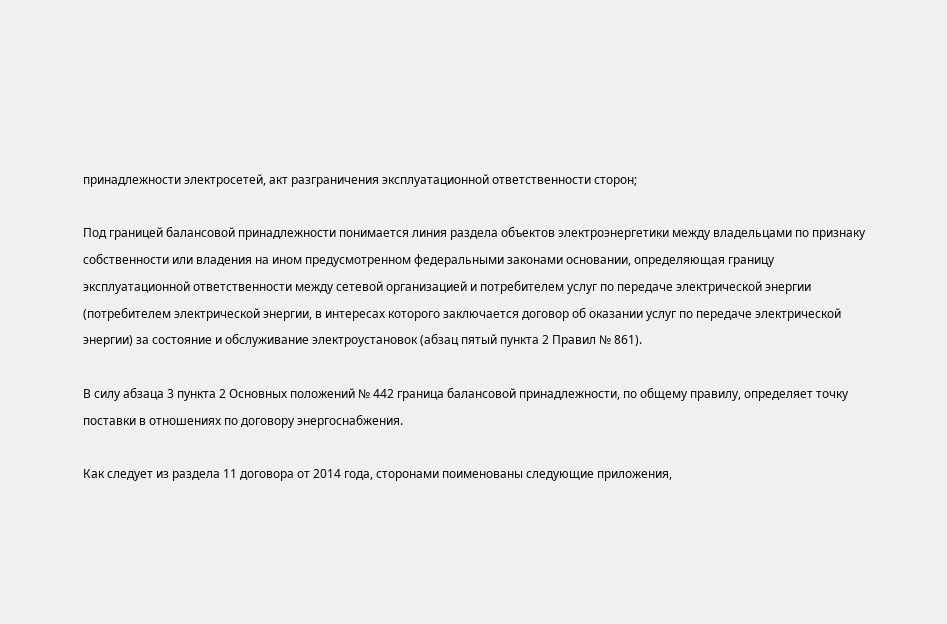принадлежности электросетей, акт разграничения эксплуатационной ответственности сторон;

Под границей балансовой принадлежности понимается линия раздела объектов электроэнергетики между владельцами по признаку собственности или владения на ином предусмотренном федеральными законами основании, определяющая границу эксплуатационной ответственности между сетевой организацией и потребителем услуг по передаче электрической энергии (потребителем электрической энергии, в интересах которого заключается договор об оказании услуг по передаче электрической энергии) за состояние и обслуживание электроустановок (абзац пятый пункта 2 Правил № 861).

В силу абзаца 3 пункта 2 Основных положений № 442 граница балансовой принадлежности, по общему правилу, определяет точку поставки в отношениях по договору энергоснабжения.

Как следует из раздела 11 договора от 2014 года, сторонами поименованы следующие приложения,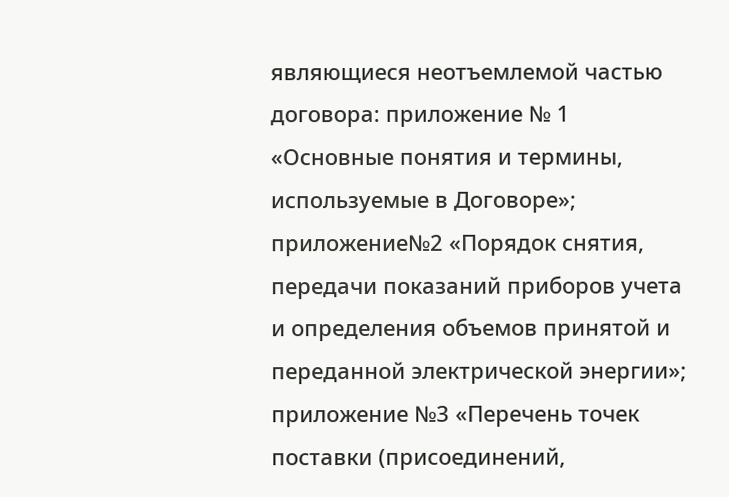являющиеся неотъемлемой частью договора: приложение № 1 «Основные понятия и термины, используемые в Договоре»; приложение№2 «Порядок снятия, передачи показаний приборов учета и определения объемов принятой и переданной электрической энергии»; приложение №3 «Перечень точек поставки (присоединений,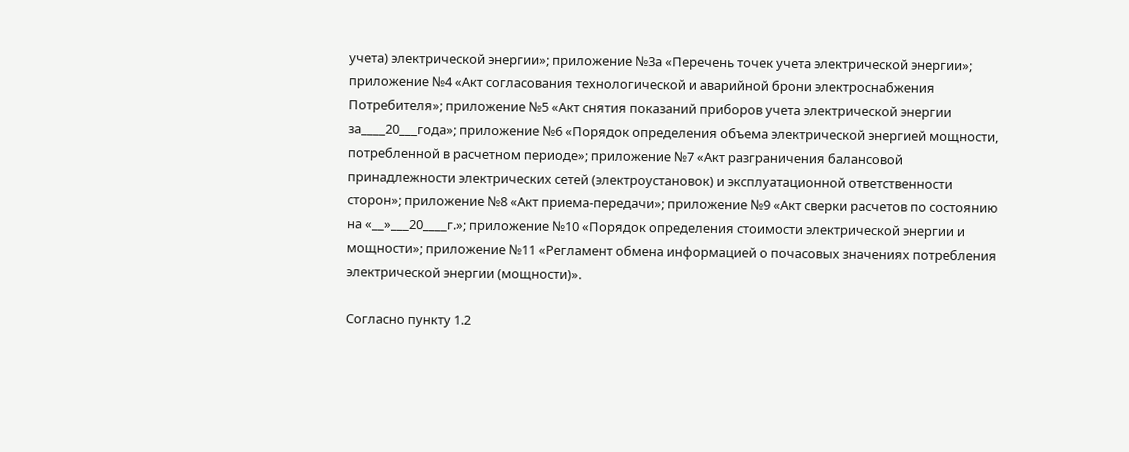учета) электрической энергии»; приложение №3а «Перечень точек учета электрической энергии»; приложение №4 «Акт согласования технологической и аварийной брони электроснабжения Потребителя»; приложение №5 «Акт снятия показаний приборов учета электрической энергии за____20___года»; приложение №6 «Порядок определения объема электрической энергией мощности, потребленной в расчетном периоде»; приложение №7 «Акт разграничения балансовой принадлежности электрических сетей (электроустановок) и эксплуатационной ответственности сторон»; приложение №8 «Акт приема-передачи»; приложение №9 «Акт сверки расчетов по состоянию на «__»___20____г.»; приложение №10 «Порядок определения стоимости электрической энергии и мощности»; приложение №11 «Регламент обмена информацией о почасовых значениях потребления электрической энергии (мощности)».

Согласно пункту 1.2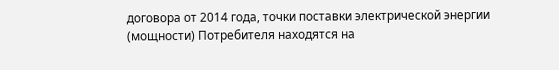договора от 2014 года, точки поставки электрической энергии (мощности) Потребителя находятся на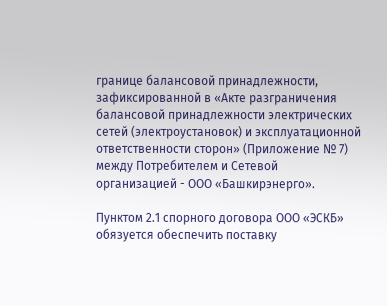границе балансовой принадлежности, зафиксированной в «Акте разграничения балансовой принадлежности электрических сетей (электроустановок) и эксплуатационной ответственности сторон» (Приложение № 7) между Потребителем и Сетевой организацией - ООО «Башкирэнерго».

Пунктом 2.1 спорного договора ООО «ЭСКБ» обязуется обеспечить поставку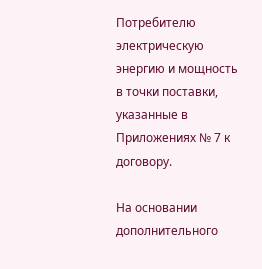Потребителю электрическую энергию и мощность в точки поставки, указанные в Приложениях № 7 к договору.

На основании дополнительного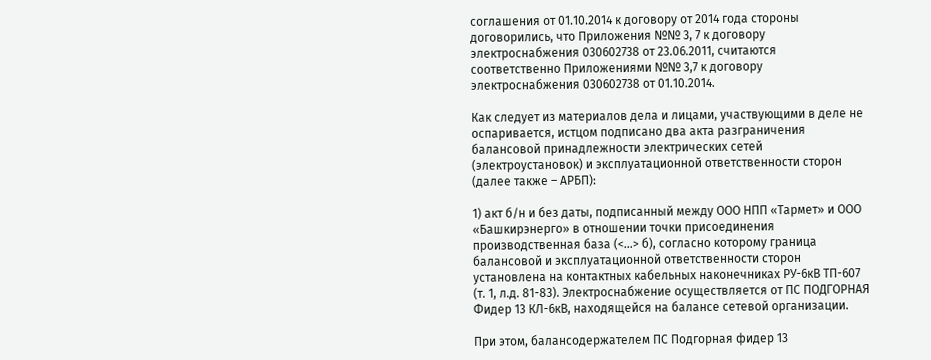соглашения от 01.10.2014 к договору от 2014 года стороны договорились, что Приложения №№ 3, 7 к договору электроснабжения 030602738 от 23.06.2011, считаются соответственно Приложениями №№ 3,7 к договору электроснабжения 030602738 от 01.10.2014.

Как следует из материалов дела и лицами, участвующими в деле не оспаривается, истцом подписано два акта разграничения балансовой принадлежности электрических сетей (электроустановок) и эксплуатационной ответственности сторон (далее также – АРБП):

1) акт б/н и без даты, подписанный между ООО НПП «Тармет» и ООО «Башкирэнерго» в отношении точки присоединения производственная база (<...> б), согласно которому граница балансовой и эксплуатационной ответственности сторон установлена на контактных кабельных наконечниках РУ-6кВ ТП-607 (т. 1, л.д. 81-83). Электроснабжение осуществляется от ПС ПОДГОРНАЯ Фидер 13 КЛ-6кВ, находящейся на балансе сетевой организации.

При этом, балансодержателем ПС Подгорная фидер 13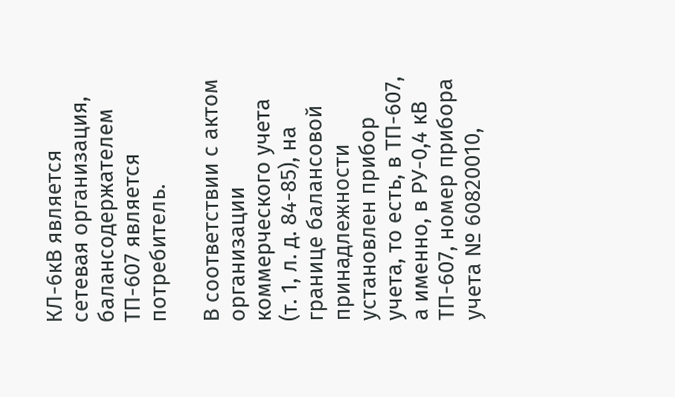КЛ-6кВ является сетевая организация, балансодержателем ТП-607 является потребитель.

В соответствии с актом организации коммерческого учета (т. 1, л. д. 84-85), на границе балансовой принадлежности установлен прибор учета, то есть, в ТП-607, а именно, в РУ-0,4 кВ ТП-607, номер прибора учета № 60820010,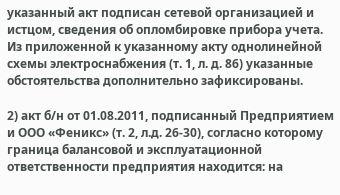указанный акт подписан сетевой организацией и истцом, сведения об опломбировке прибора учета. Из приложенной к указанному акту однолинейной схемы электроснабжения (т. 1, л. д. 86) указанные обстоятельства дополнительно зафиксированы.

2) акт б/н от 01.08.2011, подписанный Предприятием и ООО «Феникс» (т. 2, л.д. 26-30), согласно которому граница балансовой и эксплуатационной ответственности предприятия находится: на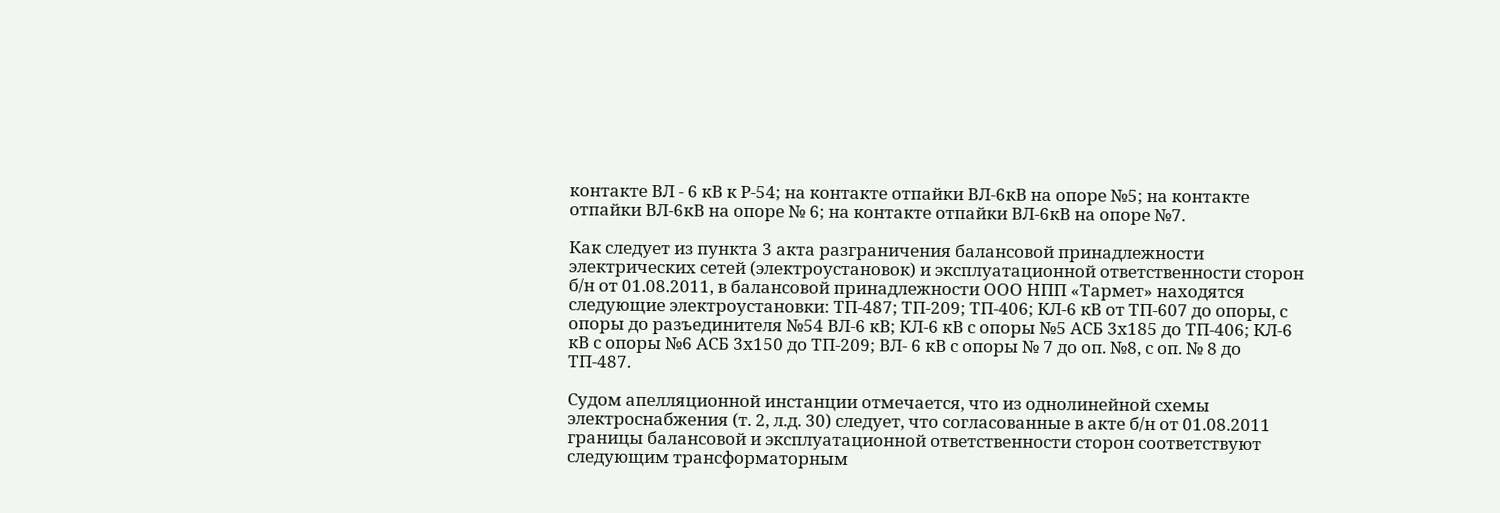контакте ВЛ - 6 кВ к Р-54; на контакте отпайки ВЛ-6кВ на опоре №5; на контакте отпайки ВЛ-6кВ на опоре № 6; на контакте отпайки ВЛ-6кВ на опоре №7.

Как следует из пункта 3 акта разграничения балансовой принадлежности электрических сетей (электроустановок) и эксплуатационной ответственности сторон б/н от 01.08.2011, в балансовой принадлежности ООО НПП «Тармет» находятся следующие электроустановки: ТП-487; ТП-209; ТП-406; КЛ-6 кВ от ТП-607 до опоры, с опоры до разъединителя №54 ВЛ-6 кВ; КЛ-6 кВ с опоры №5 АСБ 3х185 до ТП-406; КЛ-6 кВ с опоры №6 АСБ 3х150 до ТП-209; ВЛ- 6 кВ с опоры № 7 до оп. №8, с оп. № 8 до ТП-487.

Судом апелляционной инстанции отмечается, что из однолинейной схемы электроснабжения (т. 2, л.д. 30) следует, что согласованные в акте б/н от 01.08.2011 границы балансовой и эксплуатационной ответственности сторон соответствуют следующим трансформаторным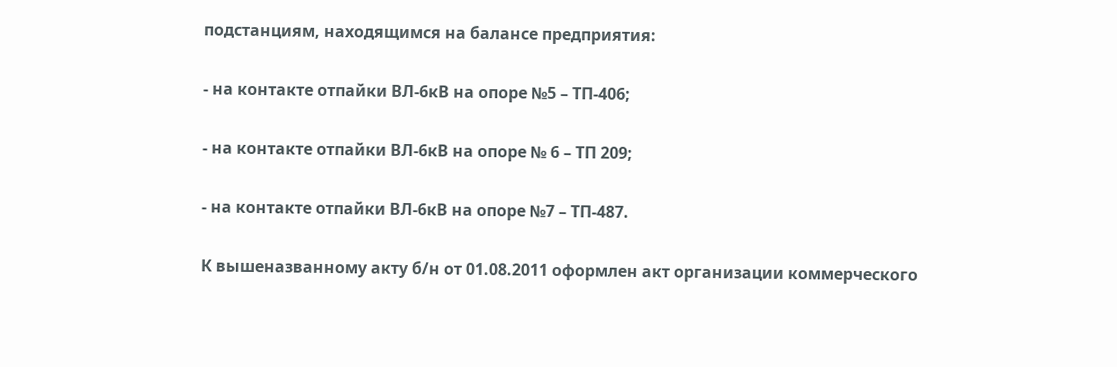подстанциям, находящимся на балансе предприятия:

- на контакте отпайки ВЛ-6кВ на опоре №5 – ТП-406;

- на контакте отпайки ВЛ-6кВ на опоре № 6 – ТП 209;

- на контакте отпайки ВЛ-6кВ на опоре №7 – ТП-487.

К вышеназванному акту б/н от 01.08.2011 оформлен акт организации коммерческого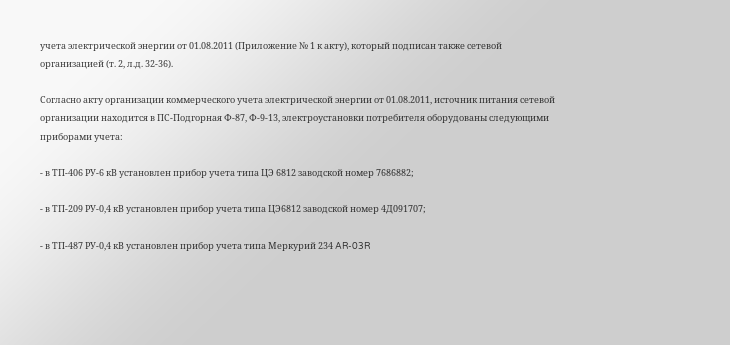учета электрической энергии от 01.08.2011 (Приложение № 1 к акту), который подписан также сетевой организацией (т. 2, л.д. 32-36).

Согласно акту организации коммерческого учета электрической энергии от 01.08.2011, источник питания сетевой организации находится в ПС-Подгорная Ф-87, Ф-9-13, электроустановки потребителя оборудованы следующими приборами учета:

- в ТП-406 РУ-6 кВ установлен прибор учета типа ЦЭ 6812 заводской номер 7686882;

- в ТП-209 РУ-0,4 кВ установлен прибор учета типа ЦЭ6812 заводской номер 4Д091707;

- в ТП-487 РУ-0,4 кВ установлен прибор учета типа Меркурий 234 AR-03R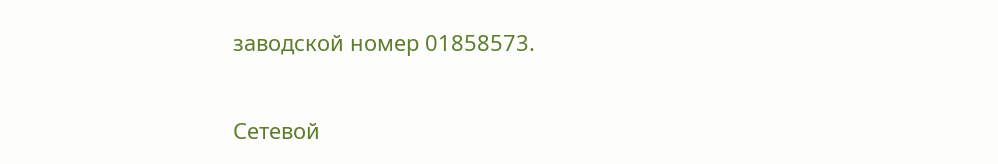заводской номер 01858573.

Сетевой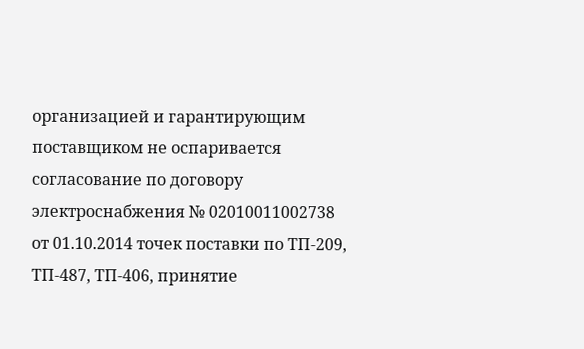организацией и гарантирующим поставщиком не оспаривается согласование по договору электроснабжения № 02010011002738 от 01.10.2014 точек поставки по ТП-209, ТП-487, ТП-406, принятие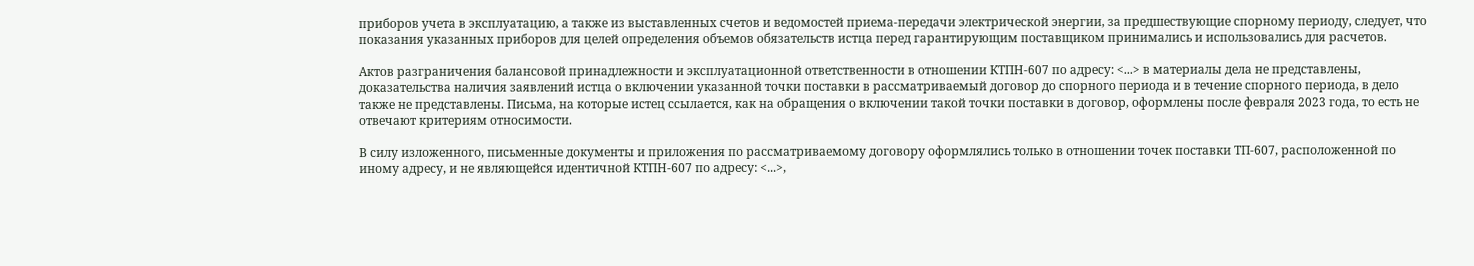приборов учета в эксплуатацию, а также из выставленных счетов и ведомостей приема-передачи электрической энергии, за предшествующие спорному периоду, следует, что показания указанных приборов для целей определения объемов обязательств истца перед гарантирующим поставщиком принимались и использовались для расчетов.

Актов разграничения балансовой принадлежности и эксплуатационной ответственности в отношении КТПН-607 по адресу: <...> в материалы дела не представлены, доказательства наличия заявлений истца о включении указанной точки поставки в рассматриваемый договор до спорного периода и в течение спорного периода, в дело также не представлены. Письма, на которые истец ссылается, как на обращения о включении такой точки поставки в договор, оформлены после февраля 2023 года, то есть не отвечают критериям относимости.

В силу изложенного, письменные документы и приложения по рассматриваемому договору оформлялись только в отношении точек поставки ТП-607, расположенной по иному адресу, и не являющейся идентичной КТПН-607 по адресу: <...>,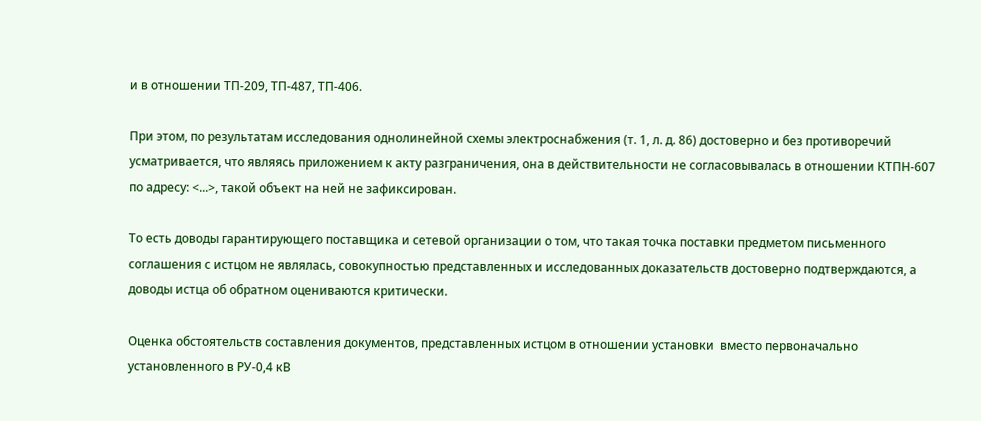и в отношении ТП-209, ТП-487, ТП-406.

При этом, по результатам исследования однолинейной схемы электроснабжения (т. 1, л. д. 86) достоверно и без противоречий усматривается, что являясь приложением к акту разграничения, она в действительности не согласовывалась в отношении КТПН-607 по адресу: <...>, такой объект на ней не зафиксирован.

То есть доводы гарантирующего поставщика и сетевой организации о том, что такая точка поставки предметом письменного соглашения с истцом не являлась, совокупностью представленных и исследованных доказательств достоверно подтверждаются, а доводы истца об обратном оцениваются критически.

Оценка обстоятельств составления документов, представленных истцом в отношении установки  вместо первоначально установленного в РУ-0,4 кВ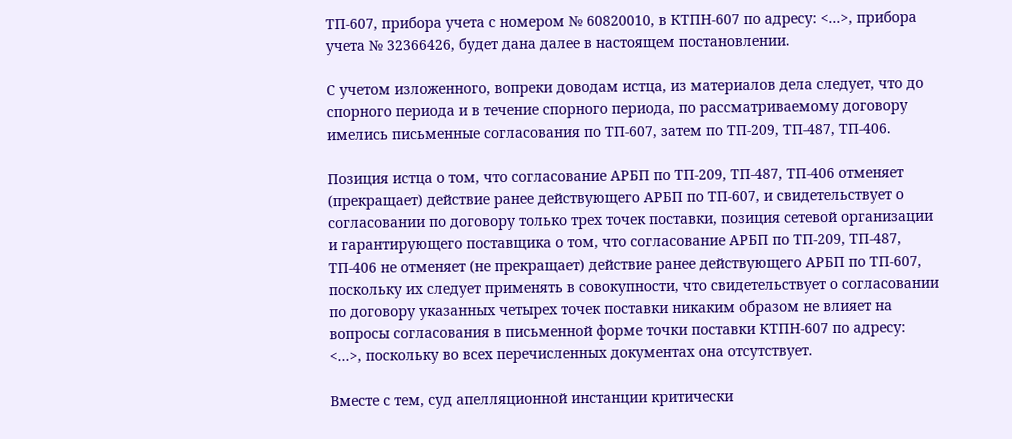ТП-607, прибора учета с номером № 60820010, в КТПН-607 по адресу: <...>, прибора учета № 32366426, будет дана далее в настоящем постановлении.

С учетом изложенного, вопреки доводам истца, из материалов дела следует, что до спорного периода и в течение спорного периода, по рассматриваемому договору имелись письменные согласования по ТП-607, затем по ТП-209, ТП-487, ТП-406.

Позиция истца о том, что согласование АРБП по ТП-209, ТП-487, ТП-406 отменяет (прекращает) действие ранее действующего АРБП по ТП-607, и свидетельствует о согласовании по договору только трех точек поставки, позиция сетевой организации и гарантирующего поставщика о том, что согласование АРБП по ТП-209, ТП-487, ТП-406 не отменяет (не прекращает) действие ранее действующего АРБП по ТП-607, поскольку их следует применять в совокупности, что свидетельствует о согласовании по договору указанных четырех точек поставки никаким образом не влияет на вопросы согласования в письменной форме точки поставки КТПН-607 по адресу: <...>, поскольку во всех перечисленных документах она отсутствует.

Вместе с тем, суд апелляционной инстанции критически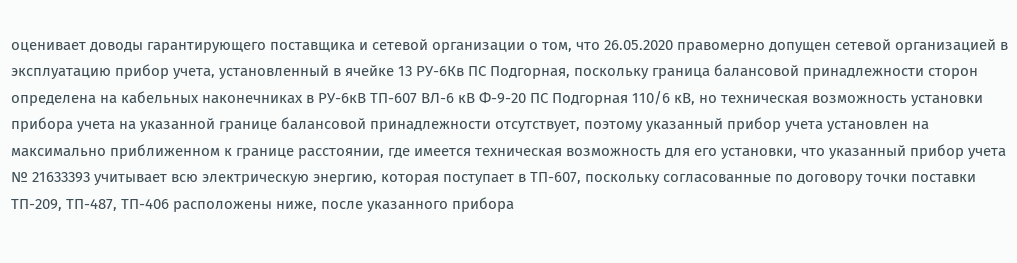оценивает доводы гарантирующего поставщика и сетевой организации о том, что 26.05.2020 правомерно допущен сетевой организацией в эксплуатацию прибор учета, установленный в ячейке 13 РУ-6Кв ПС Подгорная, поскольку граница балансовой принадлежности сторон определена на кабельных наконечниках в РУ-6кВ ТП-607 ВЛ-6 кВ Ф-9-20 ПС Подгорная 110/6 кВ, но техническая возможность установки прибора учета на указанной границе балансовой принадлежности отсутствует, поэтому указанный прибор учета установлен на максимально приближенном к границе расстоянии, где имеется техническая возможность для его установки, что указанный прибор учета № 21633393 учитывает всю электрическую энергию, которая поступает в ТП-607, поскольку согласованные по договору точки поставки ТП-209, ТП-487, ТП-406 расположены ниже, после указанного прибора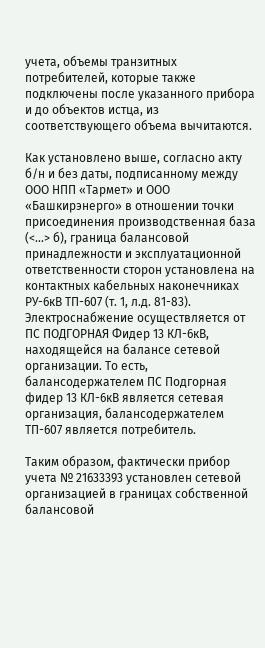учета, объемы транзитных потребителей, которые также подключены после указанного прибора и до объектов истца, из соответствующего объема вычитаются.

Как установлено выше, согласно акту б/н и без даты, подписанному между ООО НПП «Тармет» и ООО «Башкирэнерго» в отношении точки присоединения производственная база (<...> б), граница балансовой принадлежности и эксплуатационной ответственности сторон установлена на контактных кабельных наконечниках РУ-6кВ ТП-607 (т. 1, л.д. 81-83). Электроснабжение осуществляется от ПС ПОДГОРНАЯ Фидер 13 КЛ-6кВ, находящейся на балансе сетевой организации. То есть, балансодержателем ПС Подгорная фидер 13 КЛ-6кВ является сетевая организация, балансодержателем ТП-607 является потребитель.

Таким образом, фактически прибор учета № 21633393 установлен сетевой организацией в границах собственной балансовой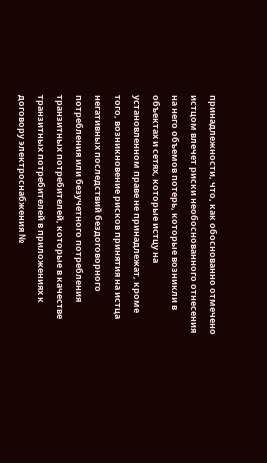принадлежности, что, как обоснованно отмечено истцом влечет риски необоснованного отнесения на него объемов потерь, которые возникли в объектах и сетях, которые истцу на установленном праве не принадлежат, кроме того, возникновение рисков принятия на истца негативных последствий бездоговорного потребления или безучетного потребления транзитных потребителей, которые в качестве транзитных потребителей в приложениях к договору электроснабжения №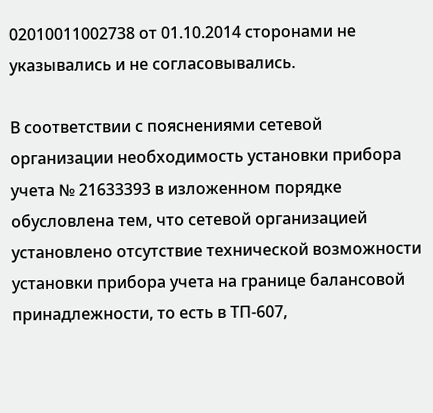02010011002738 от 01.10.2014 сторонами не указывались и не согласовывались.

В соответствии с пояснениями сетевой организации необходимость установки прибора учета № 21633393 в изложенном порядке обусловлена тем, что сетевой организацией установлено отсутствие технической возможности установки прибора учета на границе балансовой принадлежности, то есть в ТП-607,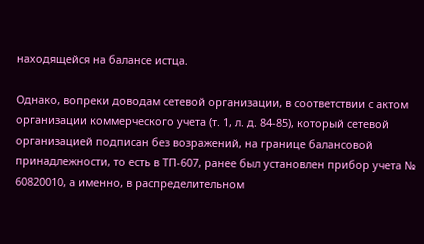находящейся на балансе истца.

Однако, вопреки доводам сетевой организации, в соответствии с актом организации коммерческого учета (т. 1, л. д. 84-85), который сетевой организацией подписан без возражений, на границе балансовой принадлежности, то есть в ТП-607, ранее был установлен прибор учета № 60820010, а именно, в распределительном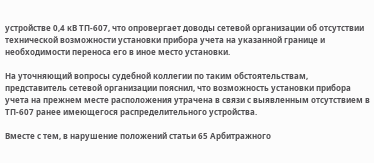устройстве 0,4 кВ ТП-607, что опровергает доводы сетевой организации об отсутствии технической возможности установки прибора учета на указанной границе и необходимости переноса его в иное место установки.

На уточняющий вопросы судебной коллегии по таким обстоятельствам, представитель сетевой организации пояснил, что возможность установки прибора учета на прежнем месте расположения утрачена в связи с выявленным отсутствием в ТП-607 ранее имеющегося распределительного устройства.

Вместе с тем, в нарушение положений статьи 65 Арбитражного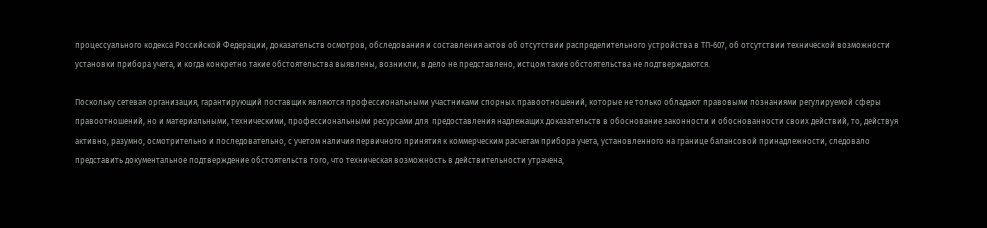процессуального кодекса Российской Федерации, доказательств осмотров, обследования и составления актов об отсутствии распределительного устройства в ТП-607, об отсутствии технической возможности установки прибора учета, и когда конкретно такие обстоятельства выявлены, возникли, в дело не представлено, истцом такие обстоятельства не подтверждаются.

Поскольку сетевая организация, гарантирующий поставщик являются профессиональными участниками спорных правоотношений, которые не только обладают правовыми познаниями регулируемой сферы правоотношений, но и материальными, техническими, профессиональными ресурсами для  предоставления надлежащих доказательств в обоснование законности и обоснованности своих действий, то, действуя активно, разумно, осмотрительно и последовательно, с учетом наличия первичного принятия к коммерческим расчетам прибора учета, установленного на границе балансовой принадлежности, следовало представить документальное подтверждение обстоятельств того, что техническая возможность в действительности утрачена,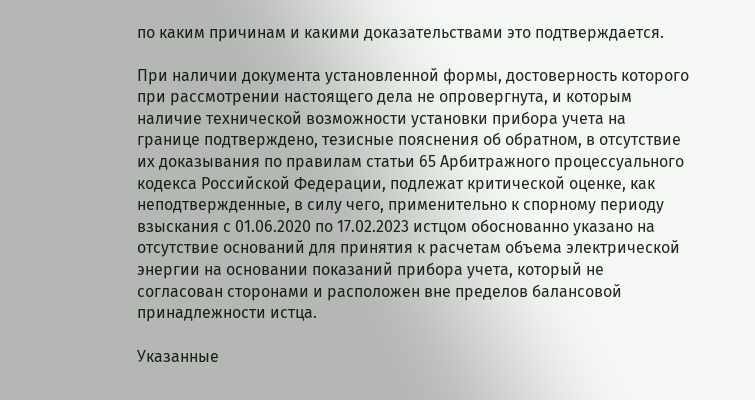по каким причинам и какими доказательствами это подтверждается.

При наличии документа установленной формы, достоверность которого при рассмотрении настоящего дела не опровергнута, и которым наличие технической возможности установки прибора учета на границе подтверждено, тезисные пояснения об обратном, в отсутствие их доказывания по правилам статьи 65 Арбитражного процессуального кодекса Российской Федерации, подлежат критической оценке, как неподтвержденные, в силу чего, применительно к спорному периоду взыскания с 01.06.2020 по 17.02.2023 истцом обоснованно указано на отсутствие оснований для принятия к расчетам объема электрической энергии на основании показаний прибора учета, который не согласован сторонами и расположен вне пределов балансовой принадлежности истца.

Указанные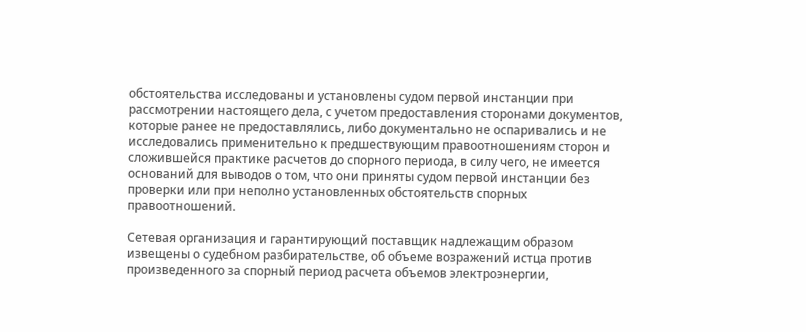обстоятельства исследованы и установлены судом первой инстанции при рассмотрении настоящего дела, с учетом предоставления сторонами документов, которые ранее не предоставлялись, либо документально не оспаривались и не исследовались применительно к предшествующим правоотношениям сторон и сложившейся практике расчетов до спорного периода, в силу чего, не имеется оснований для выводов о том, что они приняты судом первой инстанции без проверки или при неполно установленных обстоятельств спорных правоотношений.

Сетевая организация и гарантирующий поставщик надлежащим образом извещены о судебном разбирательстве, об объеме возражений истца против произведенного за спорный период расчета объемов электроэнергии,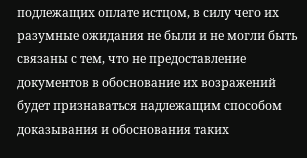подлежащих оплате истцом, в силу чего их разумные ожидания не были и не могли быть связаны с тем, что не предоставление документов в обоснование их возражений будет признаваться надлежащим способом доказывания и обоснования таких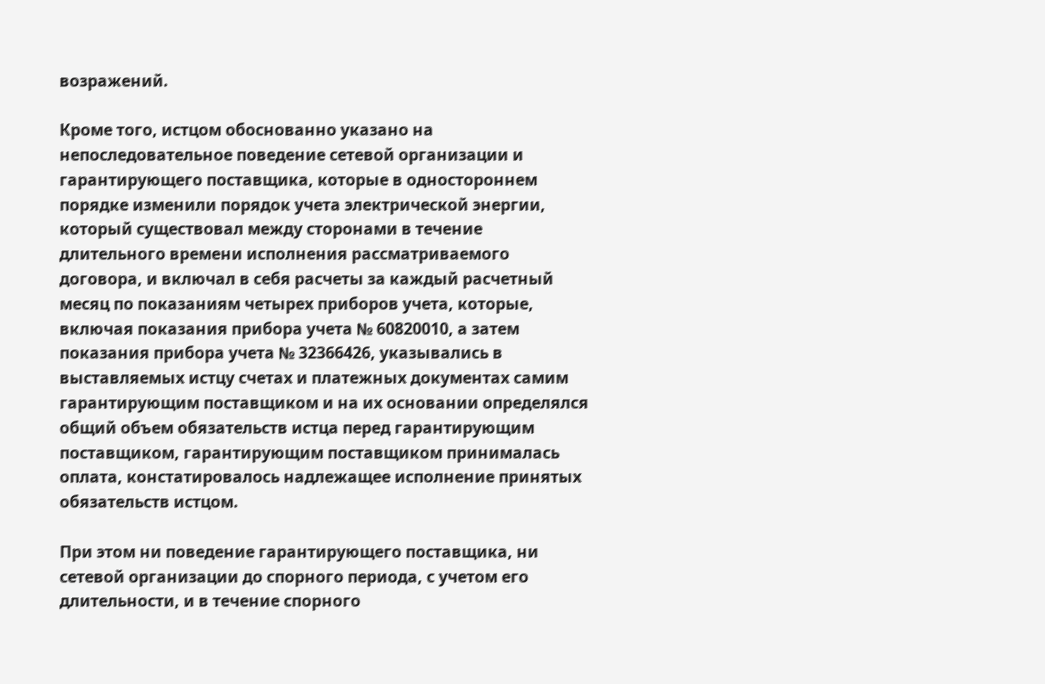возражений.

Кроме того, истцом обоснованно указано на непоследовательное поведение сетевой организации и гарантирующего поставщика, которые в одностороннем порядке изменили порядок учета электрической энергии, который существовал между сторонами в течение длительного времени исполнения рассматриваемого договора, и включал в себя расчеты за каждый расчетный месяц по показаниям четырех приборов учета, которые, включая показания прибора учета № 60820010, а затем показания прибора учета № 32366426, указывались в выставляемых истцу счетах и платежных документах самим гарантирующим поставщиком и на их основании определялся общий объем обязательств истца перед гарантирующим поставщиком, гарантирующим поставщиком принималась оплата, констатировалось надлежащее исполнение принятых обязательств истцом.

При этом ни поведение гарантирующего поставщика, ни сетевой организации до спорного периода, с учетом его длительности, и в течение спорного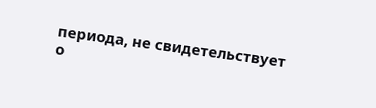периода, не свидетельствует о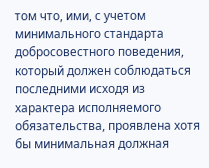том что, ими, с учетом минимального стандарта добросовестного поведения, который должен соблюдаться последними исходя из характера исполняемого обязательства, проявлена хотя бы минимальная должная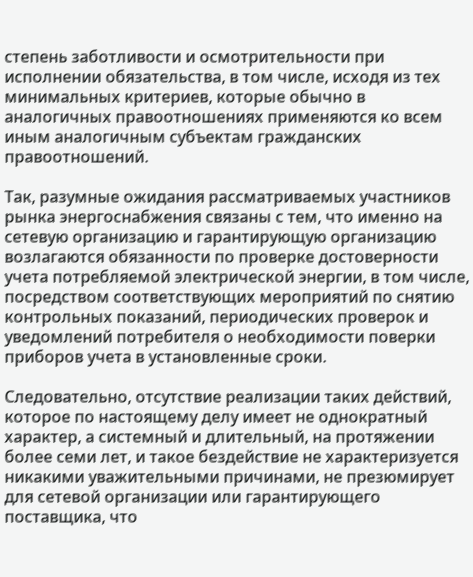степень заботливости и осмотрительности при исполнении обязательства, в том числе, исходя из тех минимальных критериев, которые обычно в аналогичных правоотношениях применяются ко всем иным аналогичным субъектам гражданских правоотношений.

Так, разумные ожидания рассматриваемых участников рынка энергоснабжения связаны с тем, что именно на сетевую организацию и гарантирующую организацию возлагаются обязанности по проверке достоверности учета потребляемой электрической энергии, в том числе, посредством соответствующих мероприятий по снятию контрольных показаний, периодических проверок и уведомлений потребителя о необходимости поверки приборов учета в установленные сроки.

Следовательно, отсутствие реализации таких действий, которое по настоящему делу имеет не однократный характер, а системный и длительный, на протяжении более семи лет, и такое бездействие не характеризуется никакими уважительными причинами, не презюмирует для сетевой организации или гарантирующего поставщика, что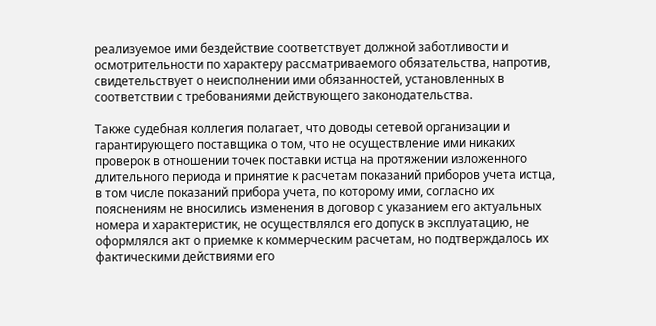реализуемое ими бездействие соответствует должной заботливости и осмотрительности по характеру рассматриваемого обязательства, напротив, свидетельствует о неисполнении ими обязанностей, установленных в соответствии с требованиями действующего законодательства.

Также судебная коллегия полагает, что доводы сетевой организации и гарантирующего поставщика о том, что не осуществление ими никаких проверок в отношении точек поставки истца на протяжении изложенного длительного периода и принятие к расчетам показаний приборов учета истца, в том числе показаний прибора учета, по которому ими, согласно их пояснениям не вносились изменения в договор с указанием его актуальных номера и характеристик, не осуществлялся его допуск в эксплуатацию, не оформлялся акт о приемке к коммерческим расчетам, но подтверждалось их фактическими действиями его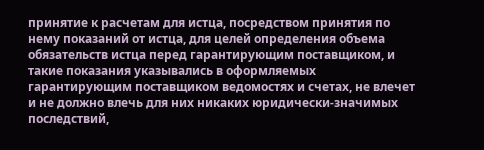принятие к расчетам для истца, посредством принятия по нему показаний от истца, для целей определения объема обязательств истца перед гарантирующим поставщиком, и такие показания указывались в оформляемых гарантирующим поставщиком ведомостях и счетах, не влечет и не должно влечь для них никаких юридически-значимых последствий,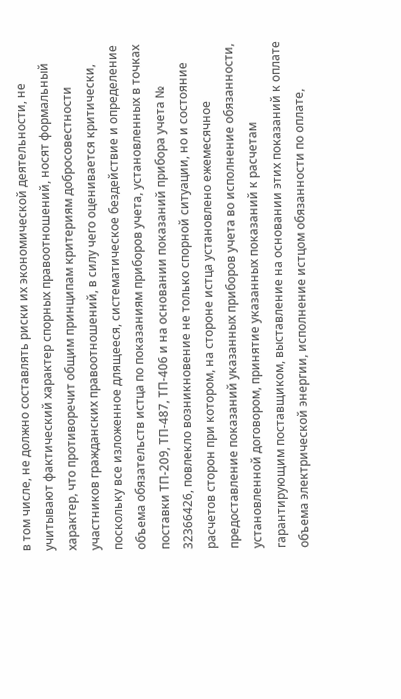в том числе, не должно составлять риски их экономической деятельности, не учитывают фактический характер спорных правоотношений, носят формальный характер, что противоречит общим принципам критериям добросовестности участников гражданских правоотношений, в силу чего оценивается критически, поскольку все изложенное длящееся, систематическое бездействие и определение объема обязательств истца по показаниям приборов учета, установленных в точках поставки ТП-209, ТП-487, ТП-406 и на основании показаний прибора учета № 32366426, повлекло возникновение не только спорной ситуации, но и состояние расчетов сторон при котором, на стороне истца установлено ежемесячное предоставление показаний указанных приборов учета во исполнение обязанности, установленной договором, принятие указанных показаний к расчетам гарантирующим поставщиком, выставление на основании этих показаний к оплате объема электрической энергии, исполнение истцом обязанности по оплате,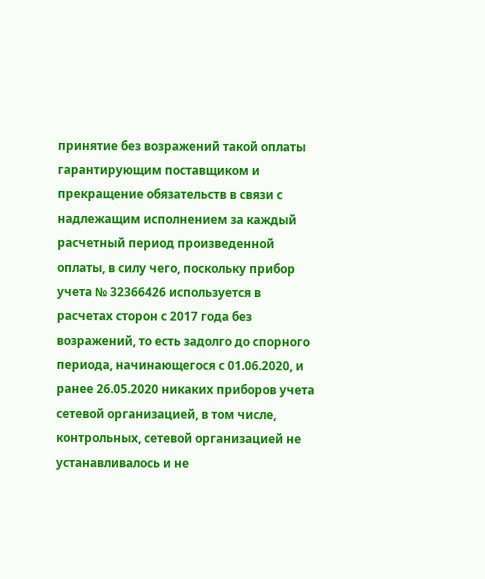принятие без возражений такой оплаты гарантирующим поставщиком и прекращение обязательств в связи с надлежащим исполнением за каждый расчетный период произведенной оплаты, в силу чего, поскольку прибор учета № 32366426 используется в расчетах сторон с 2017 года без возражений, то есть задолго до спорного периода, начинающегося с 01.06.2020, и ранее 26.05.2020 никаких приборов учета сетевой организацией, в том числе, контрольных, сетевой организацией не устанавливалось и не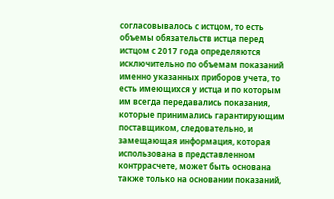согласовывалось с истцом, то есть объемы обязательств истца перед истцом с 2017 года определяются исключительно по объемам показаний именно указанных приборов учета, то есть имеющихся у истца и по которым им всегда передавались показания, которые принимались гарантирующим поставщиком, следовательно, и замещающая информация, которая использована в представленном контррасчете, может быть основана также только на основании показаний,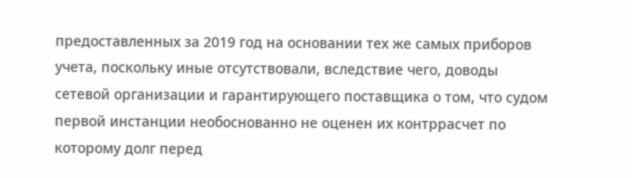предоставленных за 2019 год на основании тех же самых приборов учета, поскольку иные отсутствовали, вследствие чего, доводы сетевой организации и гарантирующего поставщика о том, что судом первой инстанции необоснованно не оценен их контррасчет по которому долг перед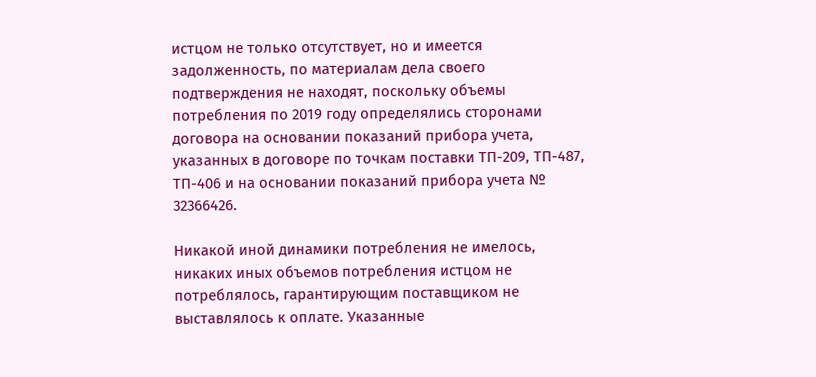истцом не только отсутствует, но и имеется задолженность, по материалам дела своего подтверждения не находят, поскольку объемы потребления по 2019 году определялись сторонами договора на основании показаний прибора учета, указанных в договоре по точкам поставки ТП-209, ТП-487, ТП-406 и на основании показаний прибора учета № 32366426.

Никакой иной динамики потребления не имелось, никаких иных объемов потребления истцом не потреблялось, гарантирующим поставщиком не выставлялось к оплате. Указанные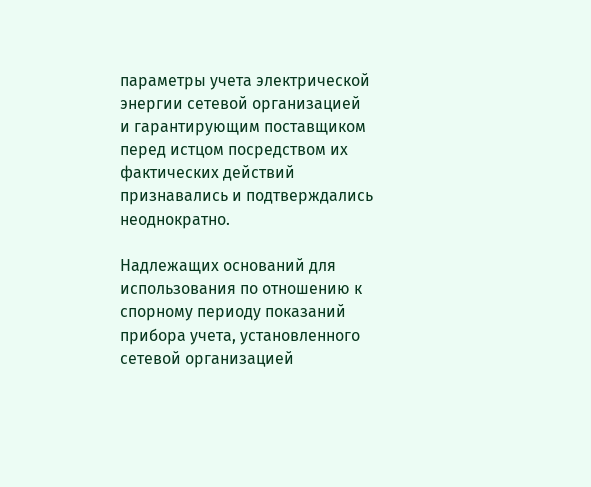параметры учета электрической энергии сетевой организацией и гарантирующим поставщиком перед истцом посредством их фактических действий признавались и подтверждались неоднократно.

Надлежащих оснований для использования по отношению к спорному периоду показаний прибора учета, установленного сетевой организацией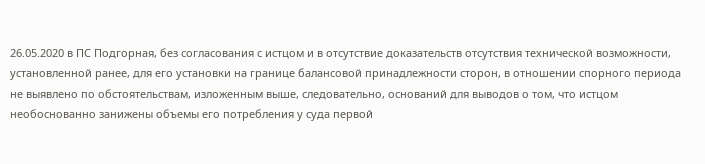26.05.2020 в ПС Подгорная, без согласования с истцом и в отсутствие доказательств отсутствия технической возможности, установленной ранее, для его установки на границе балансовой принадлежности сторон, в отношении спорного периода не выявлено по обстоятельствам, изложенным выше, следовательно, оснований для выводов о том, что истцом необоснованно занижены объемы его потребления у суда первой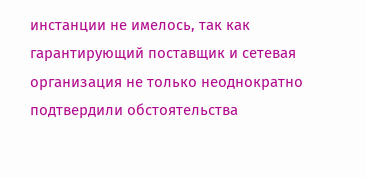инстанции не имелось, так как гарантирующий поставщик и сетевая организация не только неоднократно подтвердили обстоятельства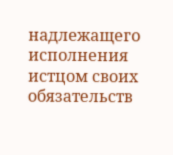надлежащего исполнения истцом своих обязательств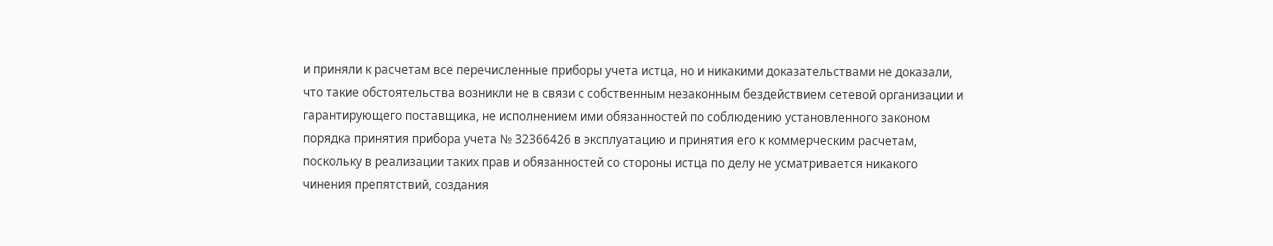и приняли к расчетам все перечисленные приборы учета истца, но и никакими доказательствами не доказали, что такие обстоятельства возникли не в связи с собственным незаконным бездействием сетевой организации и гарантирующего поставщика, не исполнением ими обязанностей по соблюдению установленного законом порядка принятия прибора учета № 32366426 в эксплуатацию и принятия его к коммерческим расчетам, поскольку в реализации таких прав и обязанностей со стороны истца по делу не усматривается никакого чинения препятствий, создания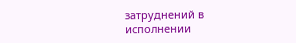затруднений в исполнении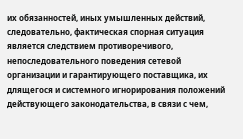их обязанностей, иных умышленных действий, следовательно, фактическая спорная ситуация является следствием противоречивого, непоследовательного поведения сетевой организации и гарантирующего поставщика, их длящегося и системного игнорирования положений действующего законодательства, в связи с чем,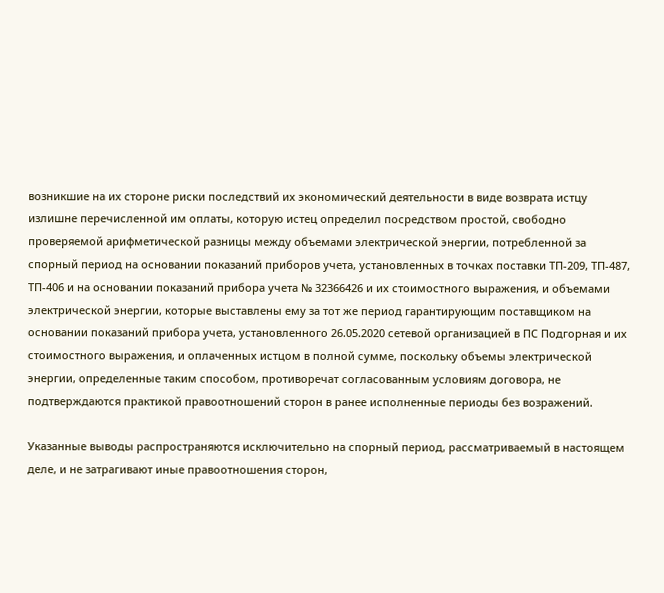возникшие на их стороне риски последствий их экономический деятельности в виде возврата истцу излишне перечисленной им оплаты, которую истец определил посредством простой, свободно проверяемой арифметической разницы между объемами электрической энергии, потребленной за спорный период на основании показаний приборов учета, установленных в точках поставки ТП-209, ТП-487, ТП-406 и на основании показаний прибора учета № 32366426 и их стоимостного выражения, и объемами электрической энергии, которые выставлены ему за тот же период гарантирующим поставщиком на основании показаний прибора учета, установленного 26.05.2020 сетевой организацией в ПС Подгорная и их стоимостного выражения, и оплаченных истцом в полной сумме, поскольку объемы электрической энергии, определенные таким способом, противоречат согласованным условиям договора, не подтверждаются практикой правоотношений сторон в ранее исполненные периоды без возражений.

Указанные выводы распространяются исключительно на спорный период, рассматриваемый в настоящем деле, и не затрагивают иные правоотношения сторон,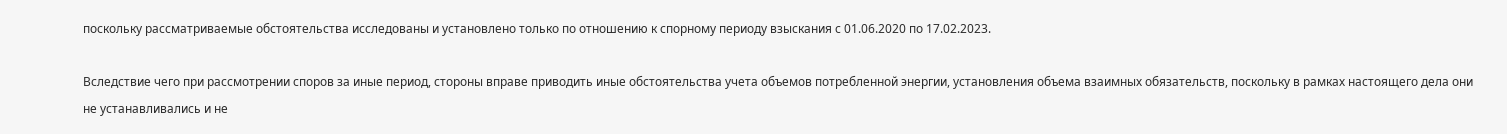поскольку рассматриваемые обстоятельства исследованы и установлено только по отношению к спорному периоду взыскания с 01.06.2020 по 17.02.2023.

Вследствие чего при рассмотрении споров за иные период, стороны вправе приводить иные обстоятельства учета объемов потребленной энергии, установления объема взаимных обязательств, поскольку в рамках настоящего дела они не устанавливались и не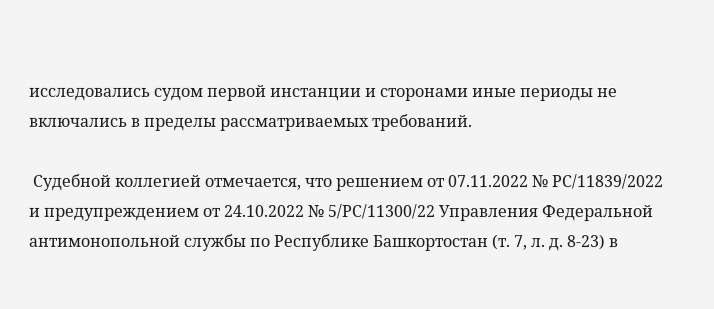исследовались судом первой инстанции и сторонами иные периоды не включались в пределы рассматриваемых требований.

 Судебной коллегией отмечается, что решением от 07.11.2022 № РС/11839/2022 и предупреждением от 24.10.2022 № 5/РС/11300/22 Управления Федеральной антимонопольной службы по Республике Башкортостан (т. 7, л. д. 8-23) в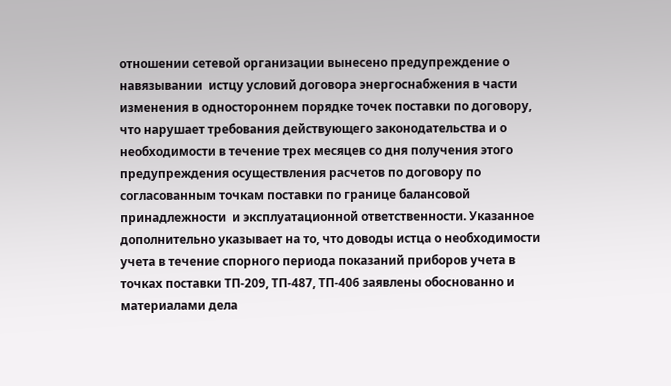отношении сетевой организации вынесено предупреждение о навязывании  истцу условий договора энергоснабжения в части изменения в одностороннем порядке точек поставки по договору, что нарушает требования действующего законодательства и о необходимости в течение трех месяцев со дня получения этого предупреждения осуществления расчетов по договору по согласованным точкам поставки по границе балансовой принадлежности  и эксплуатационной ответственности. Указанное дополнительно указывает на то, что доводы истца о необходимости учета в течение спорного периода показаний приборов учета в точках поставки ТП-209, ТП-487, ТП-406 заявлены обоснованно и материалами дела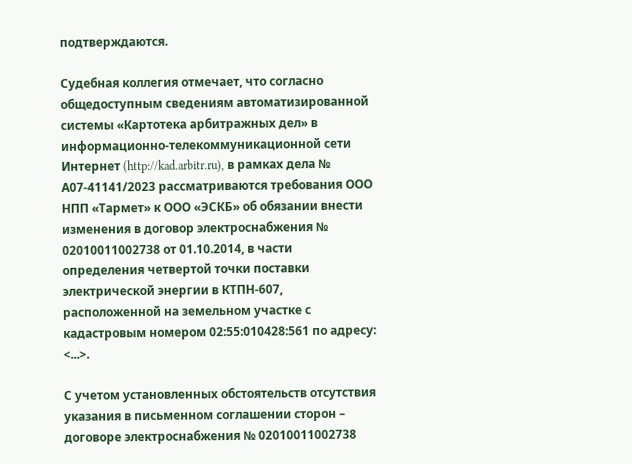подтверждаются.

Судебная коллегия отмечает, что согласно общедоступным сведениям автоматизированной системы «Картотека арбитражных дел» в информационно-телекоммуникационной сети Интернет (http://kad.arbitr.ru), в рамках дела № А07-41141/2023 рассматриваются требования ООО НПП «Тармет» к ООО «ЭСКБ» об обязании внести изменения в договор электроснабжения № 02010011002738 от 01.10.2014, в части определения четвертой точки поставки электрической энергии в КТПН-607, расположенной на земельном участке с кадастровым номером 02:55:010428:561 по адресу: <...>.

С учетом установленных обстоятельств отсутствия указания в письменном соглашении сторон – договоре электроснабжения № 02010011002738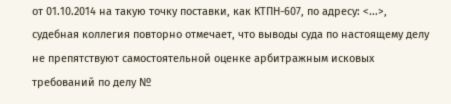от 01.10.2014 на такую точку поставки, как КТПН-607, по адресу: <...>, судебная коллегия повторно отмечает, что выводы суда по настоящему делу не препятствуют самостоятельной оценке арбитражным исковых требований по делу №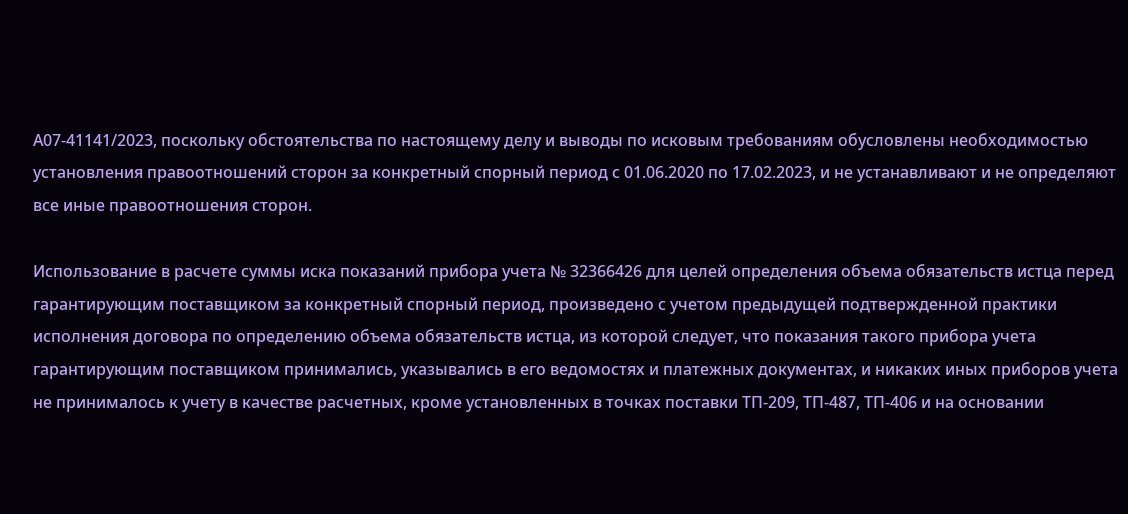А07-41141/2023, поскольку обстоятельства по настоящему делу и выводы по исковым требованиям обусловлены необходимостью установления правоотношений сторон за конкретный спорный период с 01.06.2020 по 17.02.2023, и не устанавливают и не определяют все иные правоотношения сторон.

Использование в расчете суммы иска показаний прибора учета № 32366426 для целей определения объема обязательств истца перед гарантирующим поставщиком за конкретный спорный период, произведено с учетом предыдущей подтвержденной практики исполнения договора по определению объема обязательств истца, из которой следует, что показания такого прибора учета гарантирующим поставщиком принимались, указывались в его ведомостях и платежных документах, и никаких иных приборов учета не принималось к учету в качестве расчетных, кроме установленных в точках поставки ТП-209, ТП-487, ТП-406 и на основании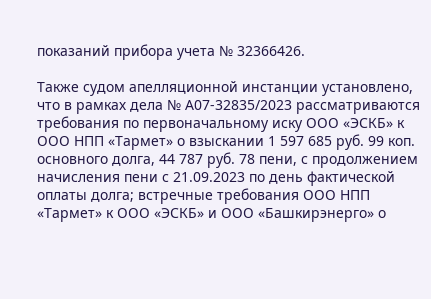показаний прибора учета № 32366426.

Также судом апелляционной инстанции установлено, что в рамках дела № А07-32835/2023 рассматриваются требования по первоначальному иску ООО «ЭСКБ» к ООО НПП «Тармет» о взыскании 1 597 685 руб. 99 коп. основного долга, 44 787 руб. 78 пени, с продолжением начисления пени с 21.09.2023 по день фактической оплаты долга; встречные требования ООО НПП «Тармет» к ООО «ЭСКБ» и ООО «Башкирэнерго» о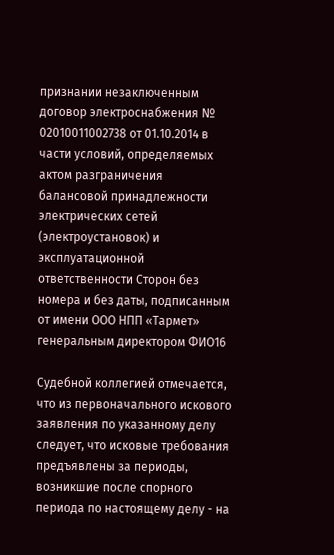признании незаключенным договор электроснабжения № 02010011002738 от 01.10.2014 в части условий, определяемых актом разграничения балансовой принадлежности электрических сетей (электроустановок) и эксплуатационной ответственности Сторон без номера и без даты, подписанным от имени ООО НПП «Тармет» генеральным директором ФИО16

Судебной коллегией отмечается, что из первоначального искового заявления по указанному делу следует, что исковые требования предъявлены за периоды, возникшие после спорного периода по настоящему делу - на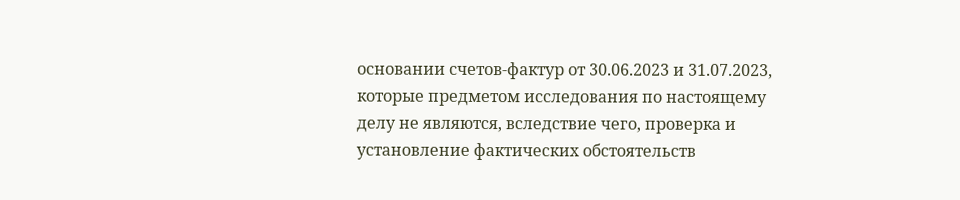основании счетов-фактур от 30.06.2023 и 31.07.2023, которые предметом исследования по настоящему делу не являются, вследствие чего, проверка и установление фактических обстоятельств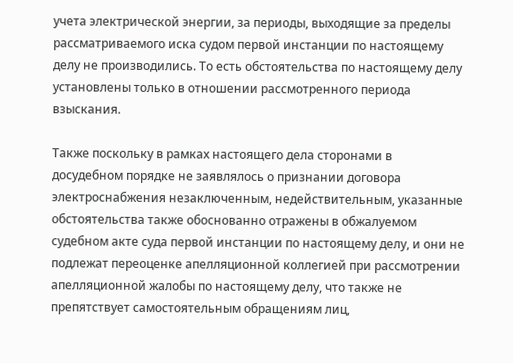учета электрической энергии, за периоды, выходящие за пределы рассматриваемого иска судом первой инстанции по настоящему делу не производились. То есть обстоятельства по настоящему делу установлены только в отношении рассмотренного периода взыскания.

Также поскольку в рамках настоящего дела сторонами в досудебном порядке не заявлялось о признании договора электроснабжения незаключенным, недействительным, указанные обстоятельства также обоснованно отражены в обжалуемом судебном акте суда первой инстанции по настоящему делу, и они не подлежат переоценке апелляционной коллегией при рассмотрении апелляционной жалобы по настоящему делу, что также не препятствует самостоятельным обращениям лиц,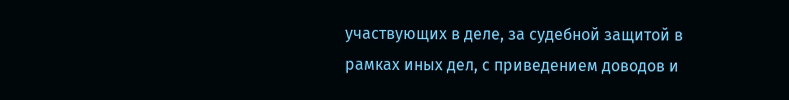участвующих в деле, за судебной защитой в рамках иных дел, с приведением доводов и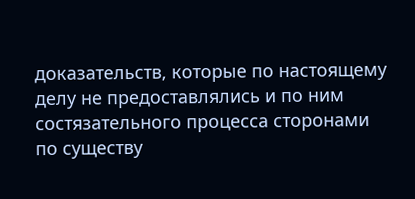доказательств, которые по настоящему делу не предоставлялись и по ним состязательного процесса сторонами по существу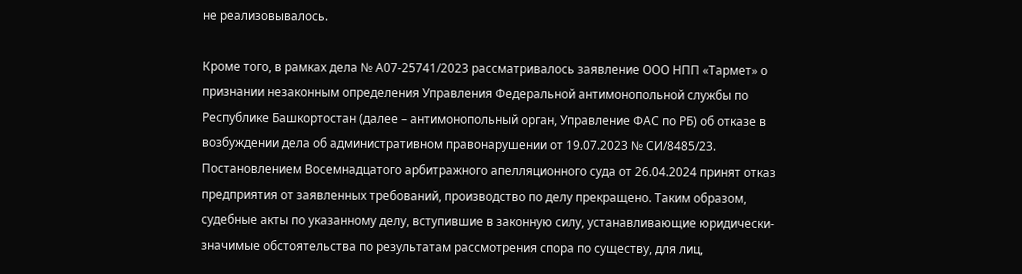не реализовывалось.

Кроме того, в рамках дела № А07-25741/2023 рассматривалось заявление ООО НПП «Тармет» о признании незаконным определения Управления Федеральной антимонопольной службы по Республике Башкортостан (далее – антимонопольный орган, Управление ФАС по РБ) об отказе в возбуждении дела об административном правонарушении от 19.07.2023 № СИ/8485/23. Постановлением Восемнадцатого арбитражного апелляционного суда от 26.04.2024 принят отказ предприятия от заявленных требований, производство по делу прекращено. Таким образом, судебные акты по указанному делу, вступившие в законную силу, устанавливающие юридически-значимые обстоятельства по результатам рассмотрения спора по существу, для лиц,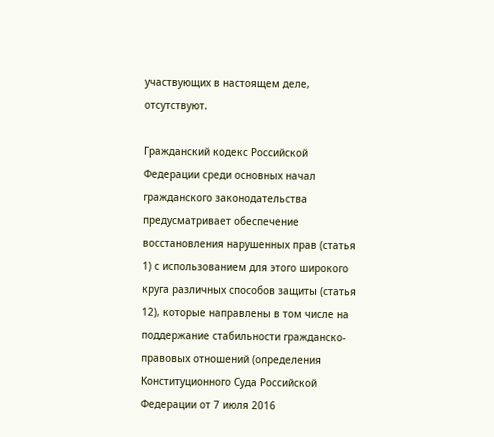участвующих в настоящем деле, отсутствуют.

Гражданский кодекс Российской Федерации среди основных начал гражданского законодательства предусматривает обеспечение восстановления нарушенных прав (статья 1) с использованием для этого широкого круга различных способов защиты (статья 12), которые направлены в том числе на поддержание стабильности гражданско-правовых отношений (определения Конституционного Суда Российской Федерации от 7 июля 2016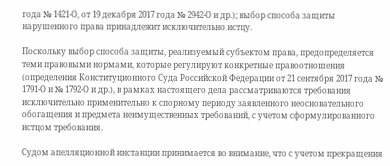года № 1421-О, от 19 декабря 2017 года № 2942-О и др.); выбор способа защиты нарушенного права принадлежит исключительно истцу.

Поскольку выбор способа защиты, реализуемый субъектом права, предопределяется теми правовыми нормами, которые регулируют конкретные правоотношения (определения Конституционного Суда Российской Федерации от 21 сентября 2017 года № 1791-О и № 1792-О и др.), в рамках настоящего дела рассматриваются требования исключительно применительно к спорному периоду заявленного неосновательного обогащения и предмета неимущественных требований, с учетом сформулированного истцом требования.

Судом апелляционной инстанции принимается во внимание, что с учетом прекращения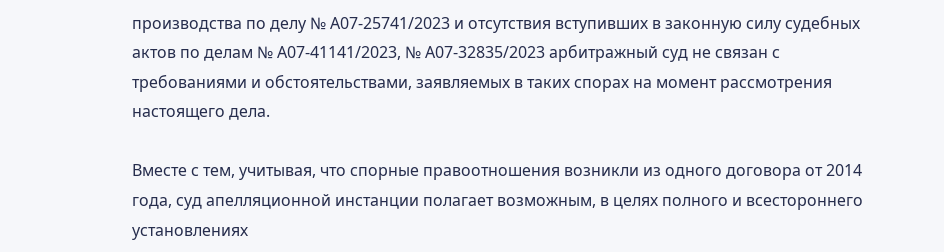производства по делу № А07-25741/2023 и отсутствия вступивших в законную силу судебных актов по делам № А07-41141/2023, № А07-32835/2023 арбитражный суд не связан с требованиями и обстоятельствами, заявляемых в таких спорах на момент рассмотрения настоящего дела.

Вместе с тем, учитывая, что спорные правоотношения возникли из одного договора от 2014 года, суд апелляционной инстанции полагает возможным, в целях полного и всестороннего установлениях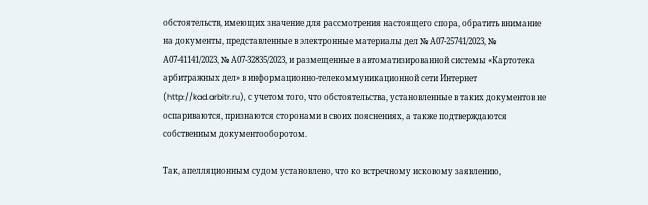обстоятельств, имеющих значение для рассмотрения настоящего спора, обратить внимание на документы, представленные в электронные материалы дел № А07-25741/2023, № А07-41141/2023, № А07-32835/2023, и размещенные в автоматизированной системы «Картотека арбитражных дел» в информационно-телекоммуникационной сети Интернет (http://kad.arbitr.ru), с учетом того, что обстоятельства, установленные в таких документов не оспариваются, признаются сторонами в своих пояснениях, а также подтверждаются собственным документооборотом.

Так, апелляционным судом установлено, что ко встречному исковому заявлению,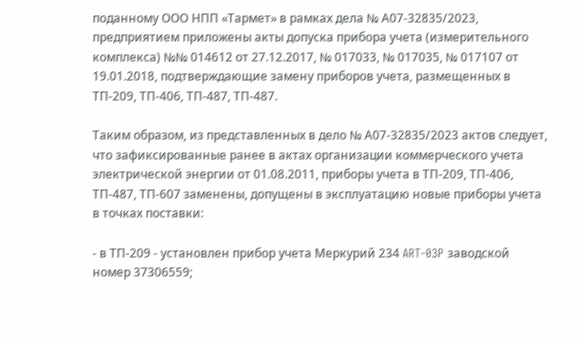поданному ООО НПП «Тармет» в рамках дела № А07-32835/2023, предприятием приложены акты допуска прибора учета (измерительного комплекса) №№ 014612 от 27.12.2017, № 017033, № 017035, № 017107 от 19.01.2018, подтверждающие замену приборов учета, размещенных в ТП-209, ТП-406, ТП-487, ТП-487.

Таким образом, из представленных в дело № А07-32835/2023 актов следует, что зафиксированные ранее в актах организации коммерческого учета электрической энергии от 01.08.2011, приборы учета в ТП-209, ТП-406, ТП-487, ТП-607 заменены, допущены в эксплуатацию новые приборы учета в точках поставки:

- в ТП-209 - установлен прибор учета Меркурий 234 ART-03P заводской номер 37306559;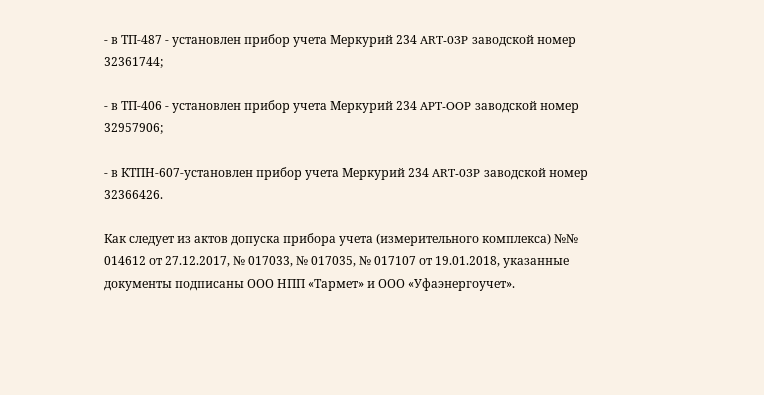- в ТП-487 - установлен прибор учета Меркурий 234 ART-03P заводской номер 32361744;

- в ТП-406 - установлен прибор учета Меркурий 234 APT-OOP заводской номер 32957906;

- в КТПН-607-установлен прибор учета Меркурий 234 ART-03P заводской номер 32366426.

Как следует из актов допуска прибора учета (измерительного комплекса) №№ 014612 от 27.12.2017, № 017033, № 017035, № 017107 от 19.01.2018, указанные документы подписаны ООО НПП «Тармет» и ООО «Уфаэнергоучет».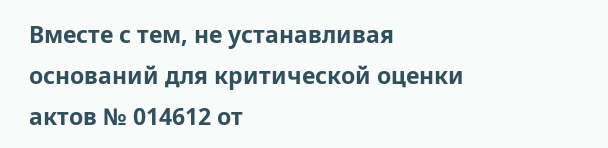Вместе с тем, не устанавливая оснований для критической оценки актов № 014612 от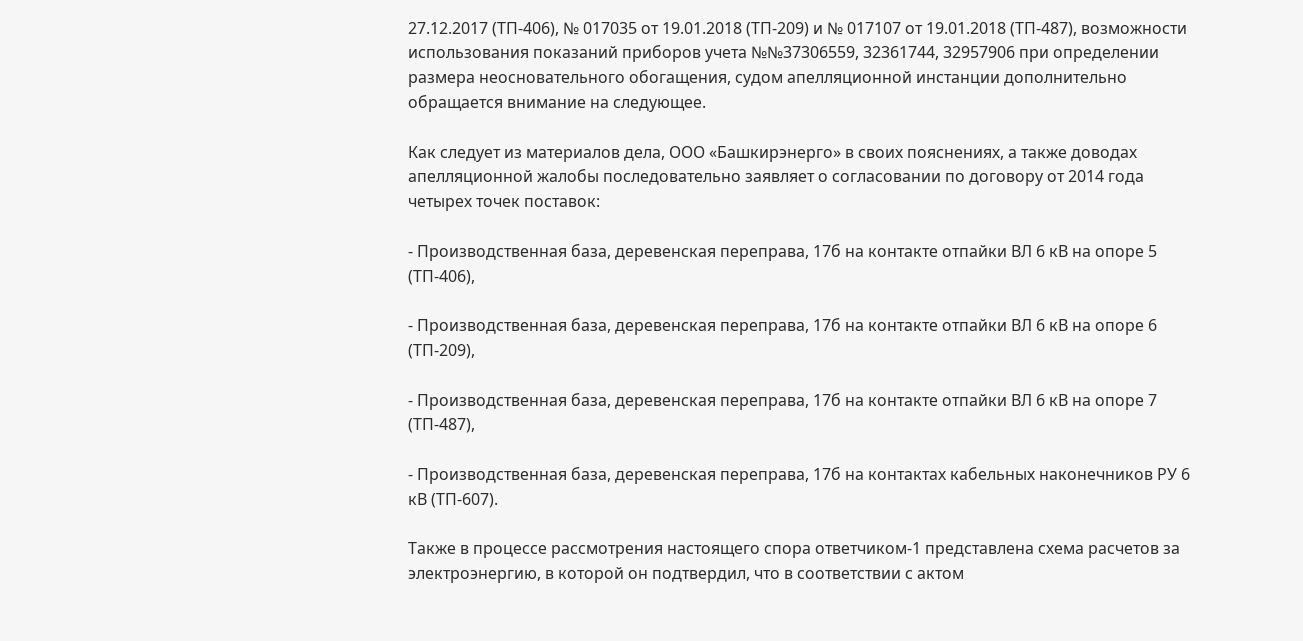27.12.2017 (ТП-406), № 017035 от 19.01.2018 (ТП-209) и № 017107 от 19.01.2018 (ТП-487), возможности использования показаний приборов учета №№37306559, 32361744, 32957906 при определении размера неосновательного обогащения, судом апелляционной инстанции дополнительно обращается внимание на следующее.

Как следует из материалов дела, ООО «Башкирэнерго» в своих пояснениях, а также доводах апелляционной жалобы последовательно заявляет о согласовании по договору от 2014 года четырех точек поставок:

- Производственная база, деревенская переправа, 17б на контакте отпайки ВЛ 6 кВ на опоре 5 (ТП-406),

- Производственная база, деревенская переправа, 17б на контакте отпайки ВЛ 6 кВ на опоре 6 (ТП-209),

- Производственная база, деревенская переправа, 17б на контакте отпайки ВЛ 6 кВ на опоре 7 (ТП-487),

- Производственная база, деревенская переправа, 17б на контактах кабельных наконечников РУ 6 кВ (ТП-607).

Также в процессе рассмотрения настоящего спора ответчиком-1 представлена схема расчетов за электроэнергию, в которой он подтвердил, что в соответствии с актом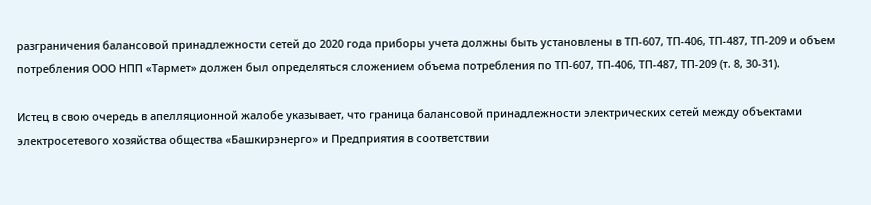разграничения балансовой принадлежности сетей до 2020 года приборы учета должны быть установлены в ТП-607, ТП-406, ТП-487, ТП-209 и объем потребления ООО НПП «Тармет» должен был определяться сложением объема потребления по ТП-607, ТП-406, ТП-487, ТП-209 (т. 8, 30-31).

Истец в свою очередь в апелляционной жалобе указывает, что граница балансовой принадлежности электрических сетей между объектами электросетевого хозяйства общества «Башкирэнерго» и Предприятия в соответствии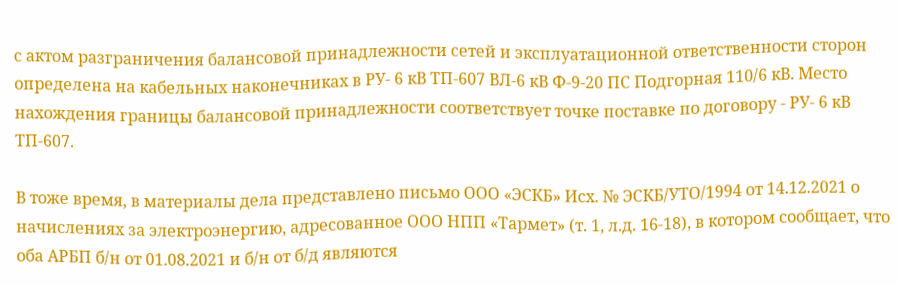с актом разграничения балансовой принадлежности сетей и эксплуатационной ответственности сторон определена на кабельных наконечниках в РУ- 6 кВ ТП-607 ВЛ-6 кВ Ф-9-20 ПС Подгорная 110/6 кВ. Место нахождения границы балансовой принадлежности соответствует точке поставке по договору - РУ- 6 кВ ТП-607.

В тоже время, в материалы дела представлено письмо ООО «ЭСКБ» Исх. № ЭСКБ/УТО/1994 от 14.12.2021 о начислениях за электроэнергию, адресованное ООО НПП «Тармет» (т. 1, л.д. 16-18), в котором сообщает, что оба АРБП б/н от 01.08.2021 и б/н от б/д являются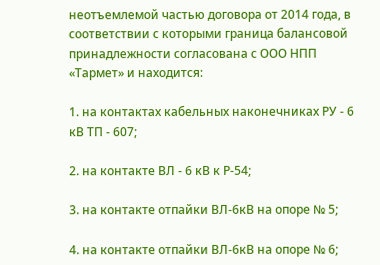неотъемлемой частью договора от 2014 года, в соответствии с которыми граница балансовой принадлежности согласована с ООО НПП «Тармет» и находится:

1. на контактах кабельных наконечниках РУ - 6 кВ ТП - 607;

2. на контакте ВЛ - 6 кВ к Р-54;

3. на контакте отпайки ВЛ-6кВ на опоре № 5;

4. на контакте отпайки ВЛ-6кВ на опоре № 6;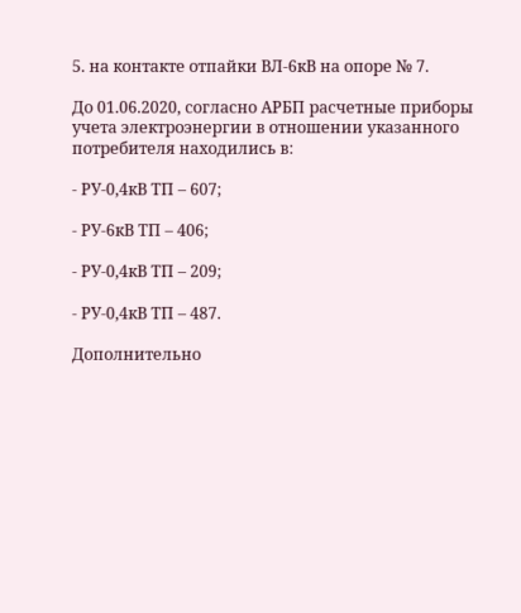5. на контакте отпайки ВЛ-6кВ на опоре № 7.

До 01.06.2020, согласно АРБП расчетные приборы учета электроэнергии в отношении указанного потребителя находились в:

- РУ-0,4кВ ТП – 607;

- РУ-6кВ ТП – 406;

- РУ-0,4кВ ТП – 209;

- РУ-0,4кВ ТП – 487.

Дополнительно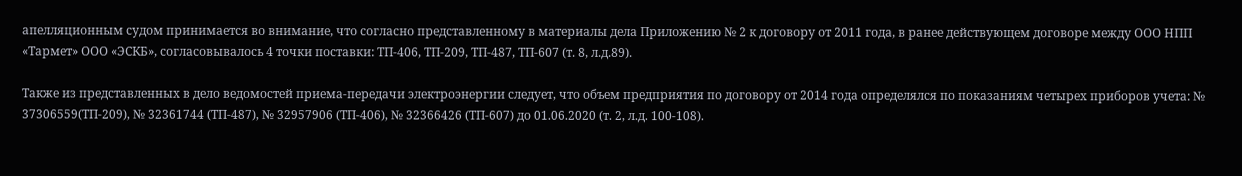апелляционным судом принимается во внимание, что согласно представленному в материалы дела Приложению № 2 к договору от 2011 года, в ранее действующем договоре между ООО НПП «Тармет» ООО «ЭСКБ», согласовывалось 4 точки поставки: ТП-406, ТП-209, ТП-487, ТП-607 (т. 8, л.д.89).

Также из представленных в дело ведомостей приема-передачи электроэнергии следует, что объем предприятия по договору от 2014 года определялся по показаниям четырех приборов учета: № 37306559(ТП-209), № 32361744 (ТП-487), № 32957906 (ТП-406), № 32366426 (ТП-607) до 01.06.2020 (т. 2, л.д. 100-108).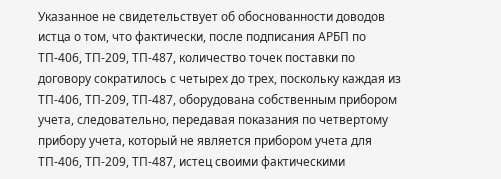Указанное не свидетельствует об обоснованности доводов истца о том, что фактически, после подписания АРБП по ТП-406, ТП-209, ТП-487, количество точек поставки по договору сократилось с четырех до трех, поскольку каждая из ТП-406, ТП-209, ТП-487, оборудована собственным прибором учета, следовательно, передавая показания по четвертому прибору учета, который не является прибором учета для ТП-406, ТП-209, ТП-487, истец своими фактическими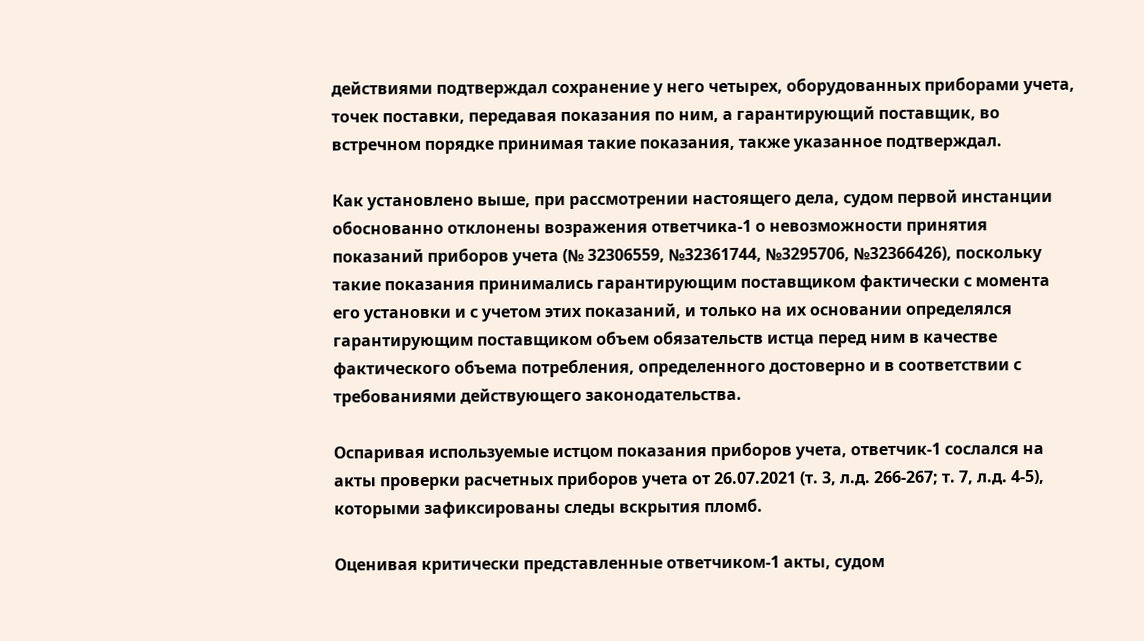действиями подтверждал сохранение у него четырех, оборудованных приборами учета, точек поставки, передавая показания по ним, а гарантирующий поставщик, во встречном порядке принимая такие показания, также указанное подтверждал.

Как установлено выше, при рассмотрении настоящего дела, судом первой инстанции обоснованно отклонены возражения ответчика-1 о невозможности принятия показаний приборов учета (№ 32306559, №32361744, №3295706, №32366426), поскольку такие показания принимались гарантирующим поставщиком фактически с момента его установки и с учетом этих показаний, и только на их основании определялся гарантирующим поставщиком объем обязательств истца перед ним в качестве фактического объема потребления, определенного достоверно и в соответствии с требованиями действующего законодательства.

Оспаривая используемые истцом показания приборов учета, ответчик-1 сослался на акты проверки расчетных приборов учета от 26.07.2021 (т. 3, л.д. 266-267; т. 7, л.д. 4-5), которыми зафиксированы следы вскрытия пломб.

Оценивая критически представленные ответчиком-1 акты, судом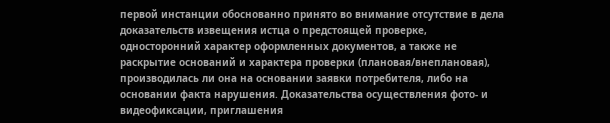первой инстанции обоснованно принято во внимание отсутствие в дела доказательств извещения истца о предстоящей проверке, односторонний характер оформленных документов, а также не раскрытие оснований и характера проверки (плановая/внеплановая), производилась ли она на основании заявки потребителя, либо на основании факта нарушения. Доказательства осуществления фото- и видеофиксации, приглашения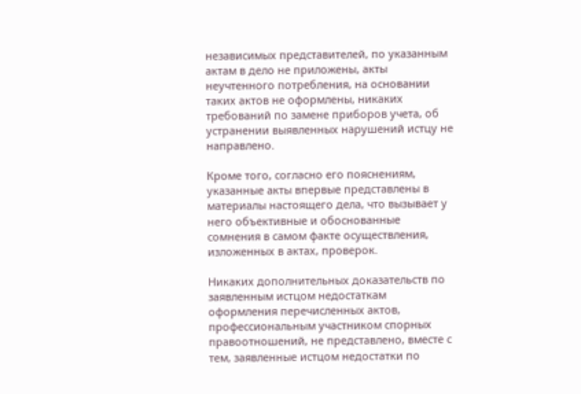независимых представителей, по указанным актам в дело не приложены, акты неучтенного потребления, на основании таких актов не оформлены, никаких требований по замене приборов учета, об устранении выявленных нарушений истцу не направлено.

Кроме того, согласно его пояснениям, указанные акты впервые представлены в материалы настоящего дела, что вызывает у него объективные и обоснованные сомнения в самом факте осуществления, изложенных в актах, проверок.

Никаких дополнительных доказательств по заявленным истцом недостаткам оформления перечисленных актов, профессиональным участником спорных правоотношений, не представлено, вместе с тем, заявленные истцом недостатки по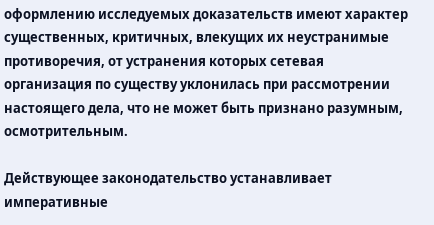оформлению исследуемых доказательств имеют характер существенных, критичных, влекущих их неустранимые противоречия, от устранения которых сетевая организация по существу уклонилась при рассмотрении настоящего дела, что не может быть признано разумным, осмотрительным.

Действующее законодательство устанавливает императивные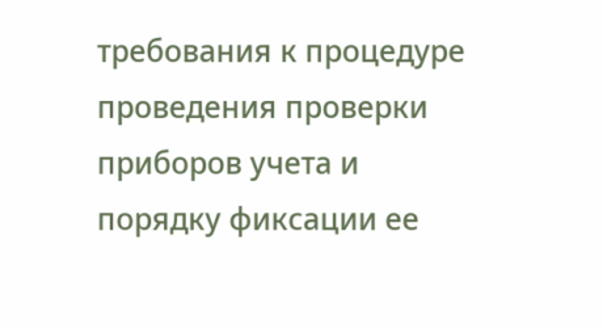требования к процедуре проведения проверки приборов учета и порядку фиксации ее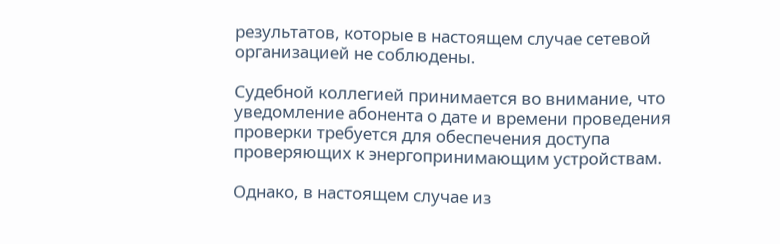результатов, которые в настоящем случае сетевой организацией не соблюдены.

Судебной коллегией принимается во внимание, что уведомление абонента о дате и времени проведения проверки требуется для обеспечения доступа проверяющих к энергопринимающим устройствам.

Однако, в настоящем случае из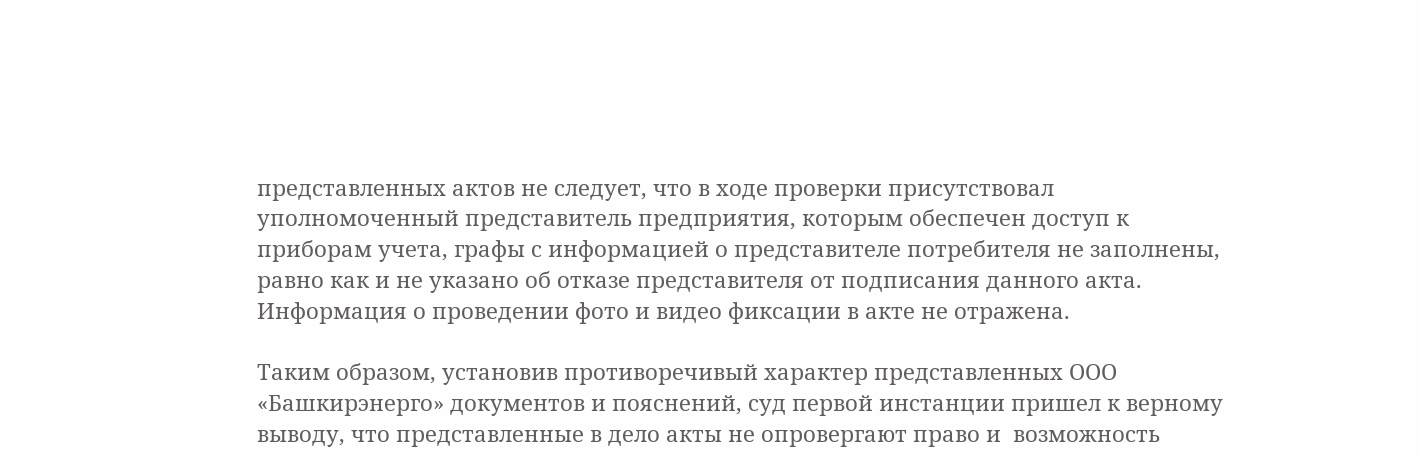представленных актов не следует, что в ходе проверки присутствовал уполномоченный представитель предприятия, которым обеспечен доступ к приборам учета, графы с информацией о представителе потребителя не заполнены, равно как и не указано об отказе представителя от подписания данного акта. Информация о проведении фото и видео фиксации в акте не отражена.

Таким образом, установив противоречивый характер представленных ООО «Башкирэнерго» документов и пояснений, суд первой инстанции пришел к верному выводу, что представленные в дело акты не опровергают право и  возможность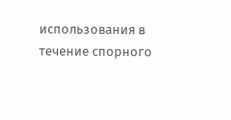использования в течение спорного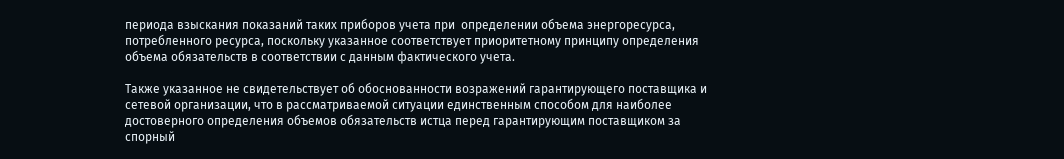периода взыскания показаний таких приборов учета при  определении объема энергоресурса, потребленного ресурса, поскольку указанное соответствует приоритетному принципу определения объема обязательств в соответствии с данным фактического учета.

Также указанное не свидетельствует об обоснованности возражений гарантирующего поставщика и сетевой организации, что в рассматриваемой ситуации единственным способом для наиболее достоверного определения объемов обязательств истца перед гарантирующим поставщиком за спорный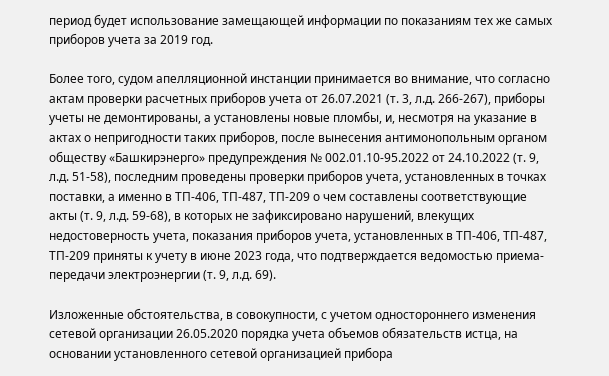период будет использование замещающей информации по показаниям тех же самых приборов учета за 2019 год.

Более того, судом апелляционной инстанции принимается во внимание, что согласно актам проверки расчетных приборов учета от 26.07.2021 (т. 3, л.д. 266-267), приборы учеты не демонтированы, а установлены новые пломбы, и, несмотря на указание в актах о непригодности таких приборов, после вынесения антимонопольным органом обществу «Башкирэнерго» предупреждения № 002.01.10-95.2022 от 24.10.2022 (т. 9, л.д. 51-58), последним проведены проверки приборов учета, установленных в точках поставки, а именно в ТП-406, ТП-487, ТП-209 о чем составлены соответствующие акты (т. 9, л.д. 59-68), в которых не зафиксировано нарушений, влекущих недостоверность учета, показания приборов учета, установленных в ТП-406, ТП-487, ТП-209 приняты к учету в июне 2023 года, что подтверждается ведомостью приема-передачи электроэнергии (т. 9, л.д. 69).

Изложенные обстоятельства, в совокупности, с учетом одностороннего изменения сетевой организации 26.05.2020 порядка учета объемов обязательств истца, на основании установленного сетевой организацией прибора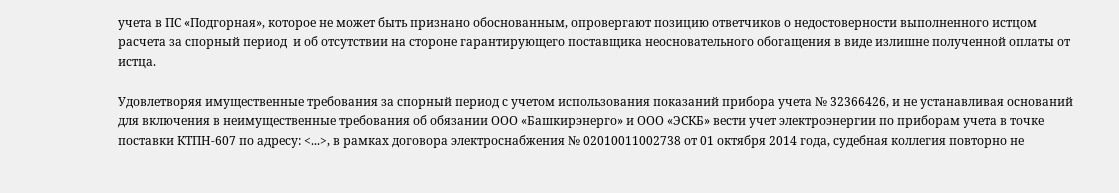учета в ПС «Подгорная», которое не может быть признано обоснованным, опровергают позицию ответчиков о недостоверности выполненного истцом расчета за спорный период  и об отсутствии на стороне гарантирующего поставщика неосновательного обогащения в виде излишне полученной оплаты от истца.

Удовлетворяя имущественные требования за спорный период с учетом использования показаний прибора учета № 32366426, и не устанавливая оснований для включения в неимущественные требования об обязании ООО «Башкирэнерго» и ООО «ЭСКБ» вести учет электроэнергии по приборам учета в точке поставки КТПН-607 по адресу: <...>, в рамках договора электроснабжения № 02010011002738 от 01 октября 2014 года, судебная коллегия повторно не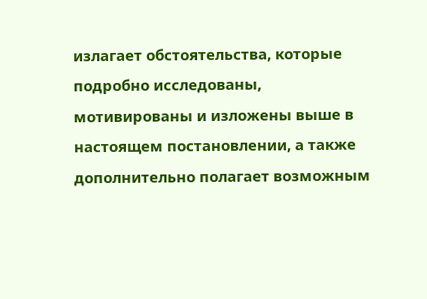излагает обстоятельства, которые подробно исследованы, мотивированы и изложены выше в настоящем постановлении, а также дополнительно полагает возможным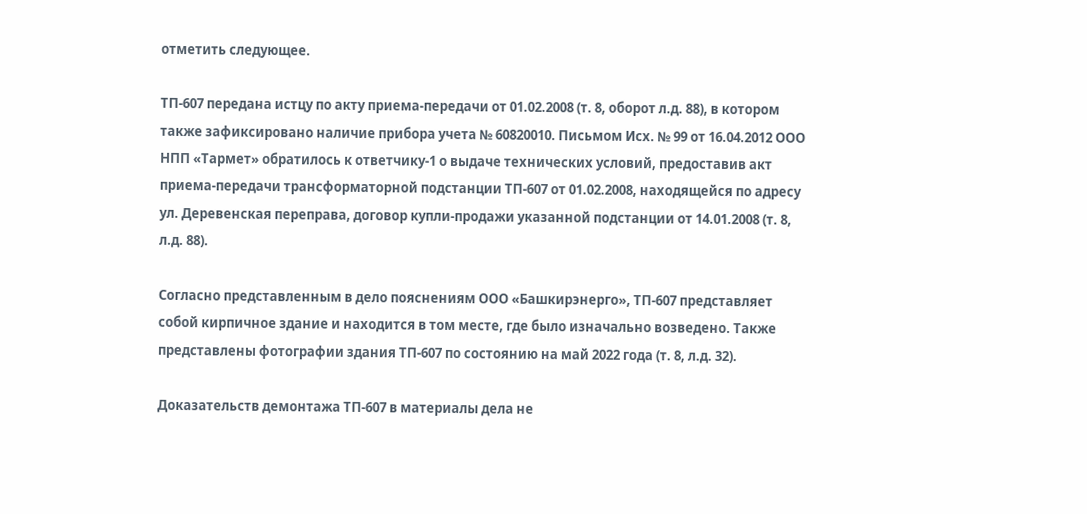отметить следующее.

ТП-607 передана истцу по акту приема-передачи от 01.02.2008 (т. 8, оборот л.д. 88), в котором также зафиксировано наличие прибора учета № 60820010. Письмом Исх. № 99 от 16.04.2012 ООО НПП «Тармет» обратилось к ответчику-1 о выдаче технических условий, предоставив акт приема-передачи трансформаторной подстанции ТП-607 от 01.02.2008, находящейся по адресу ул. Деревенская переправа, договор купли-продажи указанной подстанции от 14.01.2008 (т. 8, л.д. 88).

Согласно представленным в дело пояснениям ООО «Башкирэнерго», ТП-607 представляет собой кирпичное здание и находится в том месте, где было изначально возведено. Также представлены фотографии здания ТП-607 по состоянию на май 2022 года (т. 8, л.д. 32).

Доказательств демонтажа ТП-607 в материалы дела не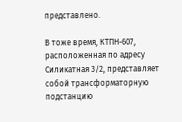представлено.

В тоже время, КТПН-607, расположенная по адресу Силикатная 3/2, представляет собой трансформаторную подстанцию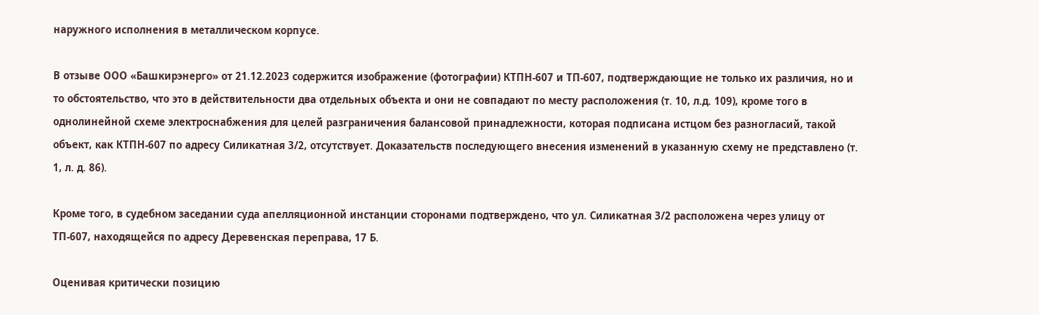наружного исполнения в металлическом корпусе.

В отзыве ООО «Башкирэнерго» от 21.12.2023 содержится изображение (фотографии) КТПН-607 и ТП-607, подтверждающие не только их различия, но и то обстоятельство, что это в действительности два отдельных объекта и они не совпадают по месту расположения (т. 10, л.д. 109), кроме того в однолинейной схеме электроснабжения для целей разграничения балансовой принадлежности, которая подписана истцом без разногласий, такой объект, как КТПН-607 по адресу Силикатная 3/2, отсутствует. Доказательств последующего внесения изменений в указанную схему не представлено (т. 1, л. д. 86).

Кроме того, в судебном заседании суда апелляционной инстанции сторонами подтверждено, что ул. Силикатная 3/2 расположена через улицу от ТП-607, находящейся по адресу Деревенская переправа, 17 Б.

Оценивая критически позицию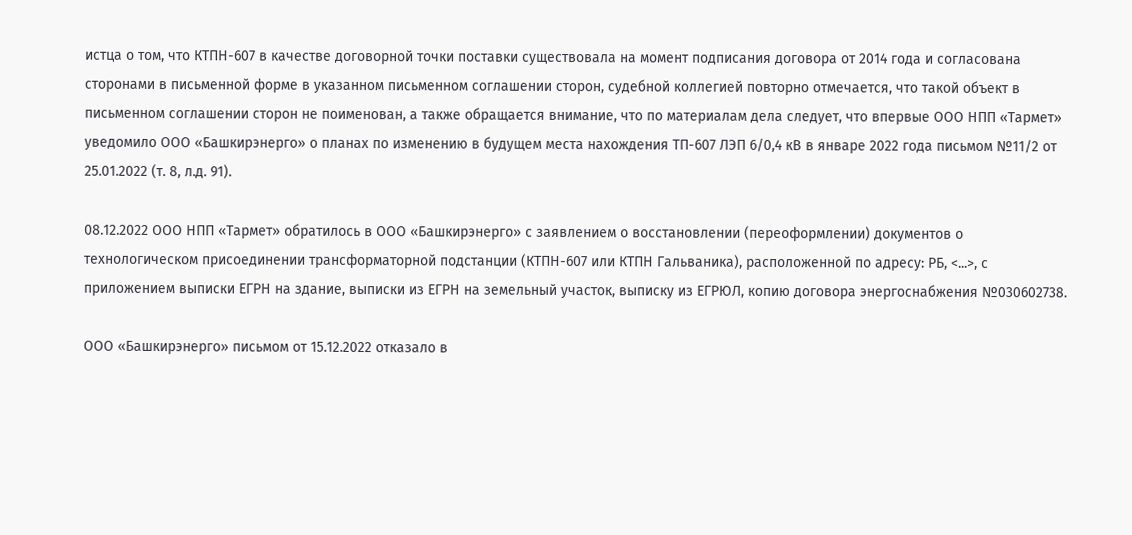истца о том, что КТПН-607 в качестве договорной точки поставки существовала на момент подписания договора от 2014 года и согласована сторонами в письменной форме в указанном письменном соглашении сторон, судебной коллегией повторно отмечается, что такой объект в письменном соглашении сторон не поименован, а также обращается внимание, что по материалам дела следует, что впервые ООО НПП «Тармет» уведомило ООО «Башкирэнерго» о планах по изменению в будущем места нахождения ТП-607 ЛЭП 6/0,4 кВ в январе 2022 года письмом №11/2 от 25.01.2022 (т. 8, л.д. 91).

08.12.2022 ООО НПП «Тармет» обратилось в ООО «Башкирэнерго» с заявлением о восстановлении (переоформлении) документов о технологическом присоединении трансформаторной подстанции (КТПН-607 или КТПН Гальваника), расположенной по адресу: РБ, <...>, с приложением выписки ЕГРН на здание, выписки из ЕГРН на земельный участок, выписку из ЕГРЮЛ, копию договора энергоснабжения №030602738.

ООО «Башкирэнерго» письмом от 15.12.2022 отказало в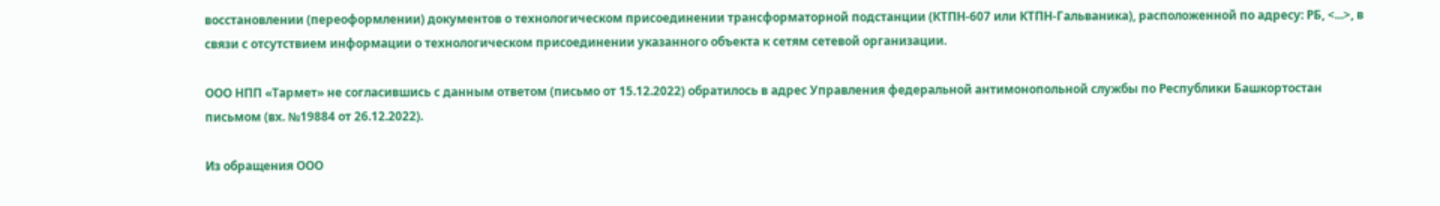восстановлении (переоформлении) документов о технологическом присоединении трансформаторной подстанции (КТПН-607 или КТПН-Гальваника), расположенной по адресу: РБ, <...>, в связи с отсутствием информации о технологическом присоединении указанного объекта к сетям сетевой организации.

ООО НПП «Тармет» не согласившись с данным ответом (письмо от 15.12.2022) обратилось в адрес Управления федеральной антимонопольной службы по Республики Башкортостан письмом (вх. №19884 от 26.12.2022).

Из обращения ООО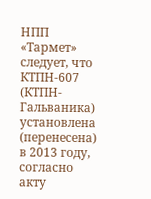НПП «Тармет» следует, что КТПН-607 (КТПН- Гальваника) установлена (перенесена) в 2013 году, согласно акту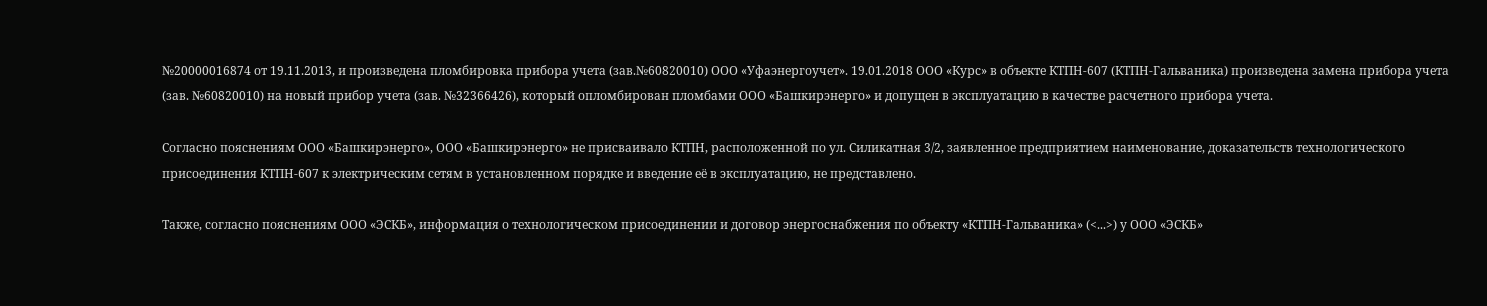№20000016874 от 19.11.2013, и произведена пломбировка прибора учета (зав.№60820010) ООО «Уфаэнергоучет». 19.01.2018 ООО «Курс» в объекте КТПН-607 (КТПН-Гальваника) произведена замена прибора учета (зав. №60820010) на новый прибор учета (зав. №32366426), который опломбирован пломбами ООО «Башкирэнерго» и допущен в эксплуатацию в качестве расчетного прибора учета.

Согласно пояснениям ООО «Башкирэнерго», ООО «Башкирэнерго» не присваивало КТПН, расположенной по ул. Силикатная 3/2, заявленное предприятием наименование, доказательств технологического присоединения КТПН-607 к электрическим сетям в установленном порядке и введение её в эксплуатацию, не представлено.

Также, согласно пояснениям ООО «ЭСКБ», информация о технологическом присоединении и договор энергоснабжения по объекту «КТПН-Гальваника» (<...>) у ООО «ЭСКБ»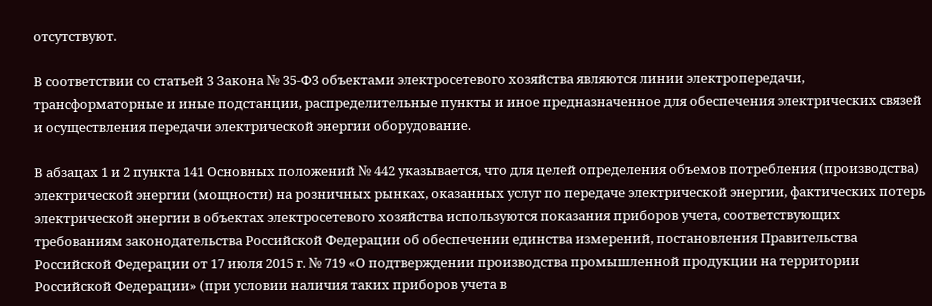отсутствуют.

В соответствии со статьей 3 Закона № 35-Ф3 объектами электросетевого хозяйства являются линии электропередачи, трансформаторные и иные подстанции, распределительные пункты и иное предназначенное для обеспечения электрических связей и осуществления передачи электрической энергии оборудование.

В абзацах 1 и 2 пункта 141 Основных положений № 442 указывается, что для целей определения объемов потребления (производства) электрической энергии (мощности) на розничных рынках, оказанных услуг по передаче электрической энергии, фактических потерь электрической энергии в объектах электросетевого хозяйства используются показания приборов учета, соответствующих требованиям законодательства Российской Федерации об обеспечении единства измерений, постановления Правительства Российской Федерации от 17 июля 2015 г. № 719 «О подтверждении производства промышленной продукции на территории Российской Федерации» (при условии наличия таких приборов учета в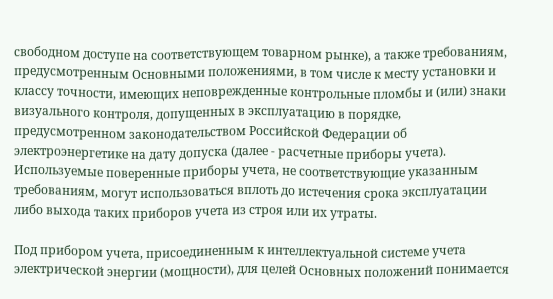свободном доступе на соответствующем товарном рынке), а также требованиям, предусмотренным Основными положениями, в том числе к месту установки и классу точности, имеющих неповрежденные контрольные пломбы и (или) знаки визуального контроля, допущенных в эксплуатацию в порядке, предусмотренном законодательством Российской Федерации об электроэнергетике на дату допуска (далее - расчетные приборы учета). Используемые поверенные приборы учета, не соответствующие указанным требованиям, могут использоваться вплоть до истечения срока эксплуатации либо выхода таких приборов учета из строя или их утраты.

Под прибором учета, присоединенным к интеллектуальной системе учета электрической энергии (мощности), для целей Основных положений понимается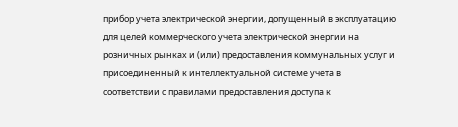прибор учета электрической энергии, допущенный в эксплуатацию для целей коммерческого учета электрической энергии на розничных рынках и (или) предоставления коммунальных услуг и присоединенный к интеллектуальной системе учета в соответствии с правилами предоставления доступа к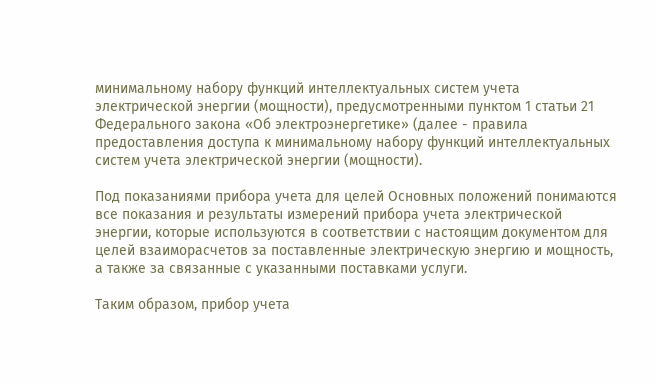минимальному набору функций интеллектуальных систем учета электрической энергии (мощности), предусмотренными пунктом 1 статьи 21 Федерального закона «Об электроэнергетике» (далее - правила предоставления доступа к минимальному набору функций интеллектуальных систем учета электрической энергии (мощности).

Под показаниями прибора учета для целей Основных положений понимаются все показания и результаты измерений прибора учета электрической энергии, которые используются в соответствии с настоящим документом для целей взаиморасчетов за поставленные электрическую энергию и мощность, а также за связанные с указанными поставками услуги.

Таким образом, прибор учета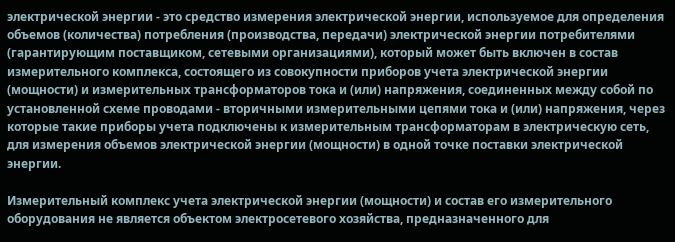электрической энергии - это средство измерения электрической энергии, используемое для определения объемов (количества) потребления (производства, передачи) электрической энергии потребителями (гарантирующим поставщиком, сетевыми организациями), который может быть включен в состав измерительного комплекса, состоящего из совокупности приборов учета электрической энергии (мощности) и измерительных трансформаторов тока и (или) напряжения, соединенных между собой по установленной схеме проводами - вторичными измерительными цепями тока и (или) напряжения, через которые такие приборы учета подключены к измерительным трансформаторам в электрическую сеть, для измерения объемов электрической энергии (мощности) в одной точке поставки электрической энергии.

Измерительный комплекс учета электрической энергии (мощности) и состав его измерительного оборудования не является объектом электросетевого хозяйства, предназначенного для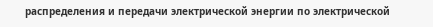распределения и передачи электрической энергии по электрической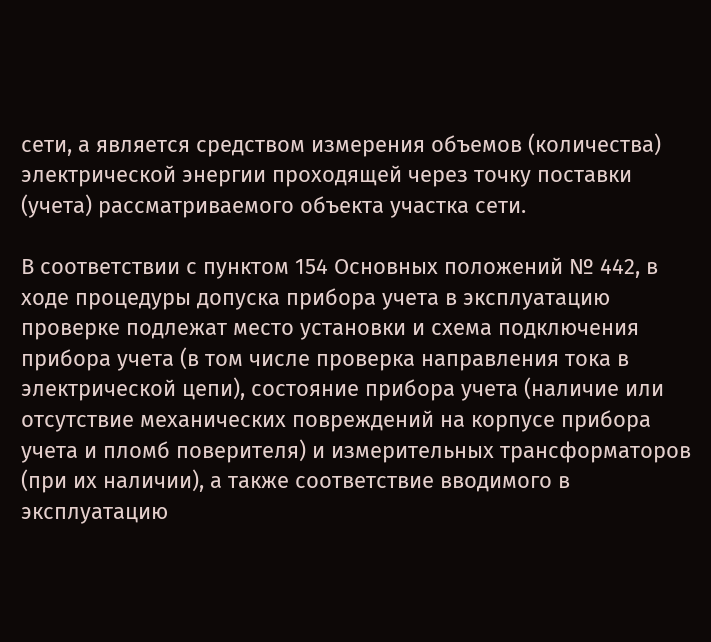сети, а является средством измерения объемов (количества) электрической энергии проходящей через точку поставки (учета) рассматриваемого объекта участка сети.

В соответствии с пунктом 154 Основных положений № 442, в ходе процедуры допуска прибора учета в эксплуатацию проверке подлежат место установки и схема подключения прибора учета (в том числе проверка направления тока в электрической цепи), состояние прибора учета (наличие или отсутствие механических повреждений на корпусе прибора учета и пломб поверителя) и измерительных трансформаторов (при их наличии), а также соответствие вводимого в эксплуатацию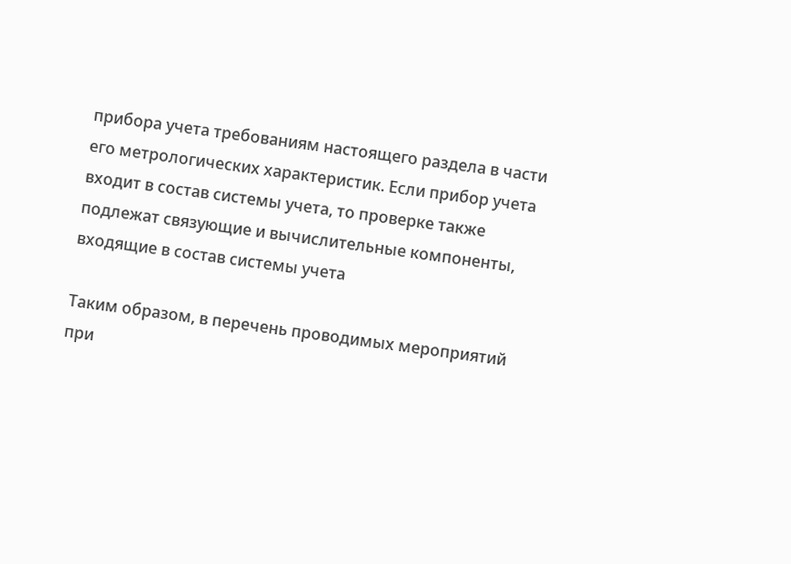прибора учета требованиям настоящего раздела в части его метрологических характеристик. Если прибор учета входит в состав системы учета, то проверке также подлежат связующие и вычислительные компоненты, входящие в состав системы учета

Таким образом, в перечень проводимых мероприятий при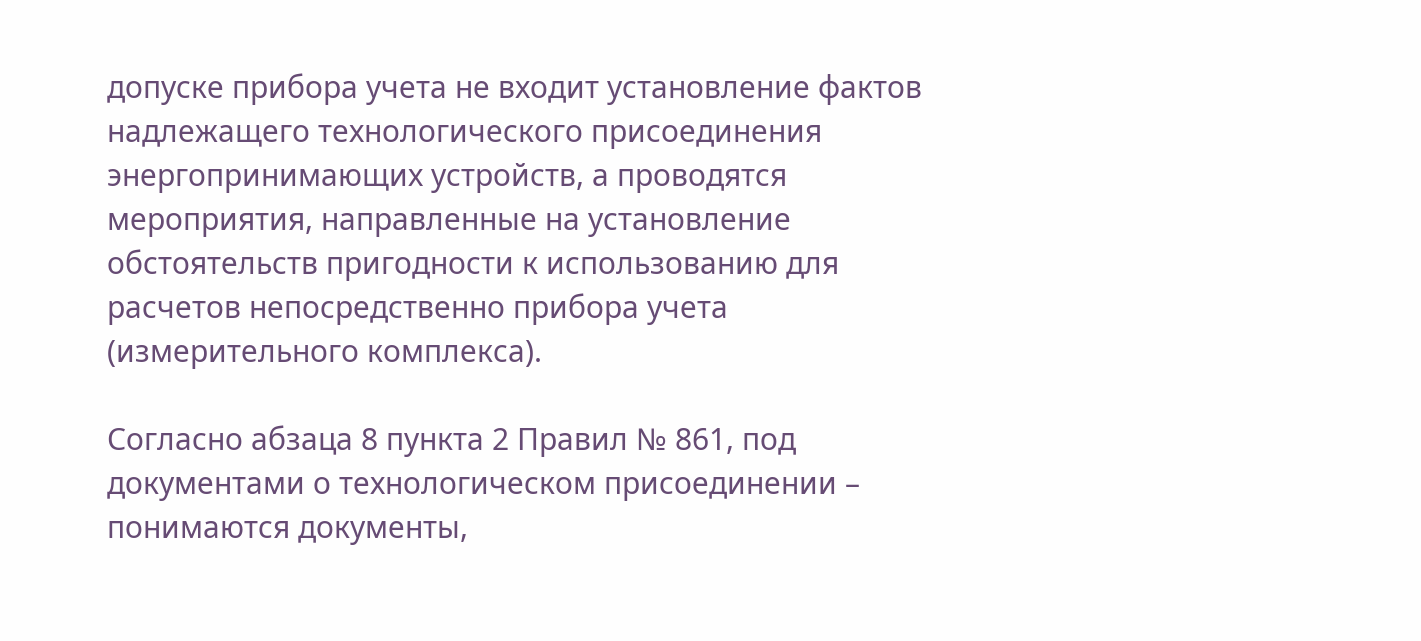допуске прибора учета не входит установление фактов надлежащего технологического присоединения энергопринимающих устройств, а проводятся мероприятия, направленные на установление обстоятельств пригодности к использованию для расчетов непосредственно прибора учета (измерительного комплекса).

Согласно абзаца 8 пункта 2 Правил № 861, под документами о технологическом присоединении – понимаются документы,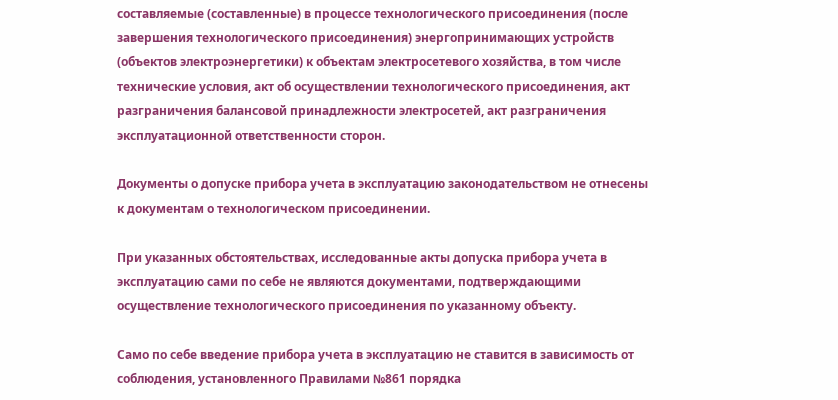составляемые (составленные) в процессе технологического присоединения (после завершения технологического присоединения) энергопринимающих устройств (объектов электроэнергетики) к объектам электросетевого хозяйства, в том числе технические условия, акт об осуществлении технологического присоединения, акт разграничения балансовой принадлежности электросетей, акт разграничения эксплуатационной ответственности сторон.

Документы о допуске прибора учета в эксплуатацию законодательством не отнесены к документам о технологическом присоединении.

При указанных обстоятельствах, исследованные акты допуска прибора учета в эксплуатацию сами по себе не являются документами, подтверждающими осуществление технологического присоединения по указанному объекту.

Само по себе введение прибора учета в эксплуатацию не ставится в зависимость от соблюдения, установленного Правилами №861 порядка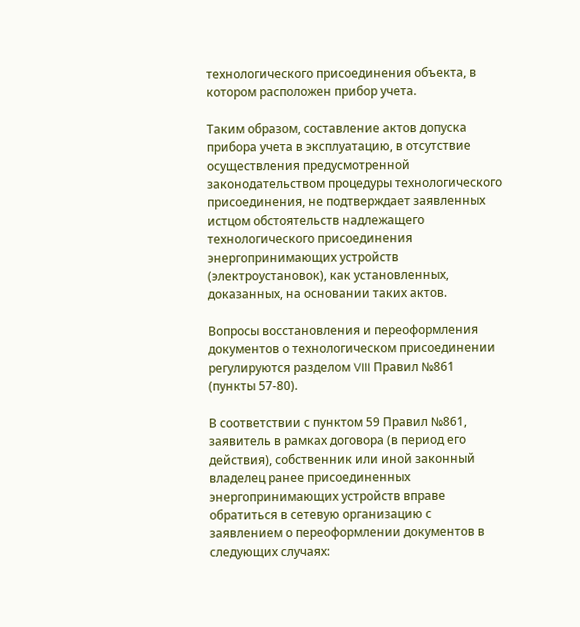технологического присоединения объекта, в котором расположен прибор учета.

Таким образом, составление актов допуска прибора учета в эксплуатацию, в отсутствие осуществления предусмотренной законодательством процедуры технологического присоединения, не подтверждает заявленных истцом обстоятельств надлежащего технологического присоединения энергопринимающих устройств (электроустановок), как установленных, доказанных, на основании таких актов.

Вопросы восстановления и переоформления документов о технологическом присоединении регулируются разделом VIII Правил №861 (пункты 57-80).

В соответствии с пунктом 59 Правил №861, заявитель в рамках договора (в период его действия), собственник или иной законный владелец ранее присоединенных энергопринимающих устройств вправе обратиться в сетевую организацию с заявлением о переоформлении документов в следующих случаях: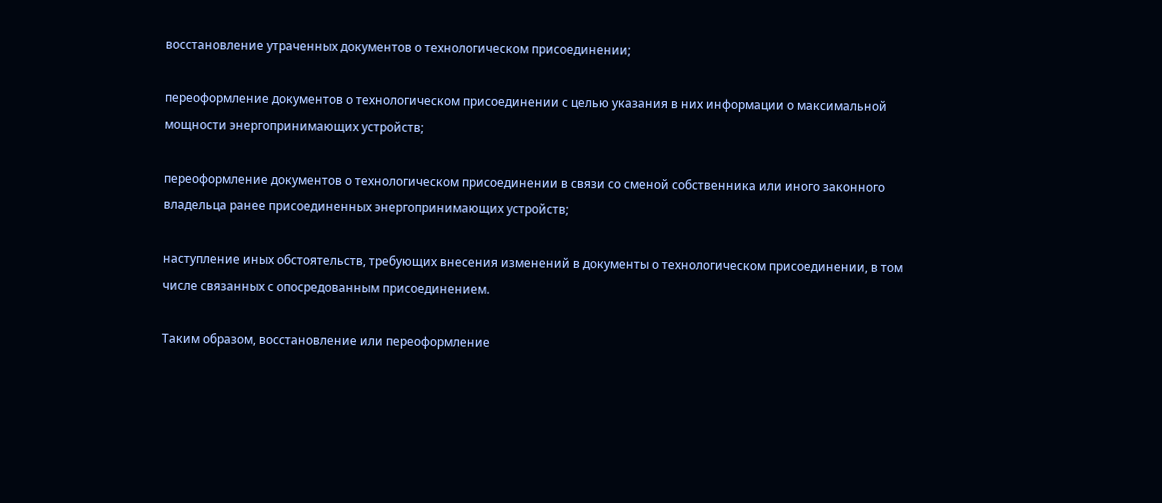восстановление утраченных документов о технологическом присоединении;

переоформление документов о технологическом присоединении с целью указания в них информации о максимальной мощности энергопринимающих устройств;

переоформление документов о технологическом присоединении в связи со сменой собственника или иного законного владельца ранее присоединенных энергопринимающих устройств;

наступление иных обстоятельств, требующих внесения изменений в документы о технологическом присоединении, в том числе связанных с опосредованным присоединением.

Таким образом, восстановление или переоформление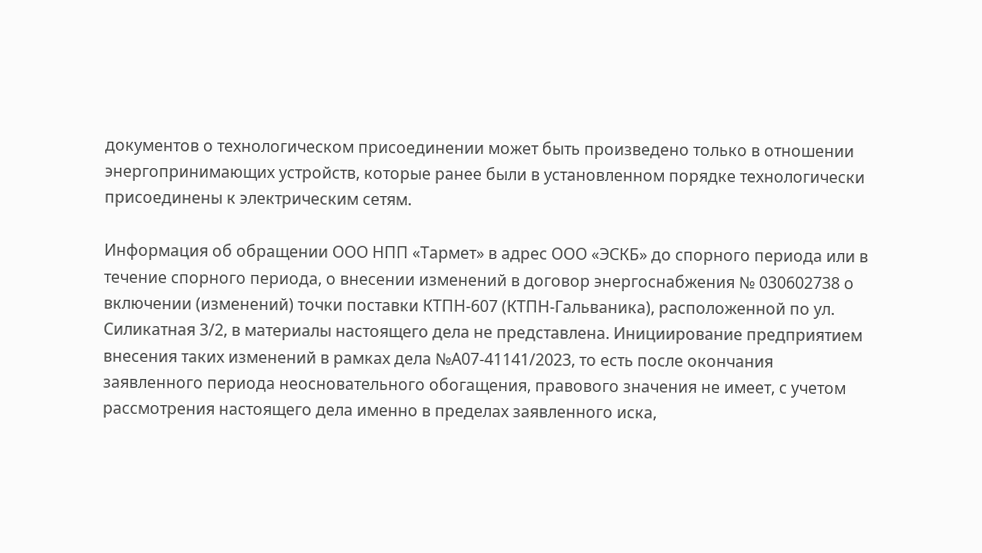документов о технологическом присоединении может быть произведено только в отношении энергопринимающих устройств, которые ранее были в установленном порядке технологически присоединены к электрическим сетям.

Информация об обращении ООО НПП «Тармет» в адрес ООО «ЭСКБ» до спорного периода или в течение спорного периода, о внесении изменений в договор энергоснабжения № 030602738 о включении (изменений) точки поставки КТПН-607 (КТПН-Гальваника), расположенной по ул. Силикатная 3/2, в материалы настоящего дела не представлена. Инициирование предприятием внесения таких изменений в рамках дела №А07-41141/2023, то есть после окончания заявленного периода неосновательного обогащения, правового значения не имеет, с учетом рассмотрения настоящего дела именно в пределах заявленного иска,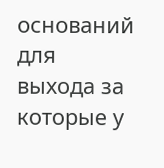оснований для выхода за которые у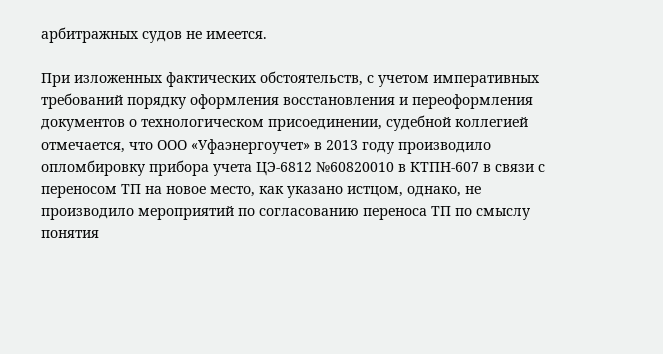арбитражных судов не имеется.

При изложенных фактических обстоятельств, с учетом императивных требований порядку оформления восстановления и переоформления документов о технологическом присоединении, судебной коллегией отмечается, что ООО «Уфаэнергоучет» в 2013 году производило опломбировку прибора учета ЦЭ-6812 №60820010 в КТПН-607 в связи с переносом ТП на новое место, как указано истцом, однако, не производило мероприятий по согласованию переноса ТП по смыслу понятия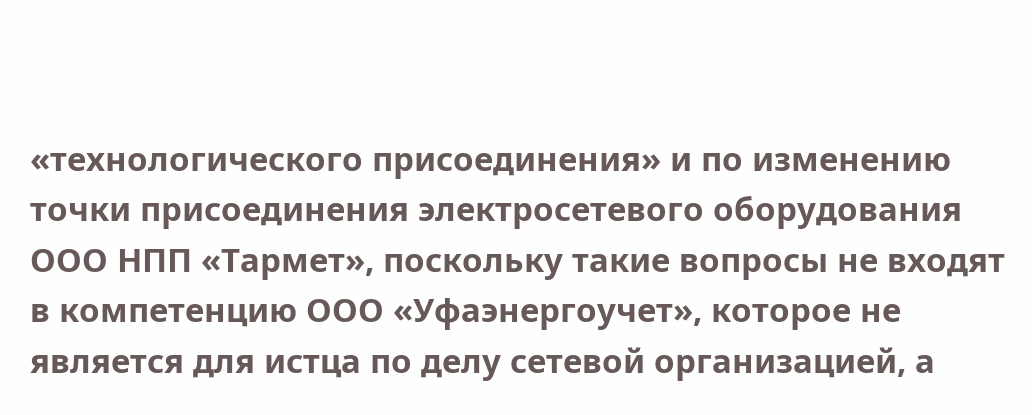«технологического присоединения» и по изменению точки присоединения электросетевого оборудования ООО НПП «Тармет», поскольку такие вопросы не входят в компетенцию ООО «Уфаэнергоучет», которое не является для истца по делу сетевой организацией, а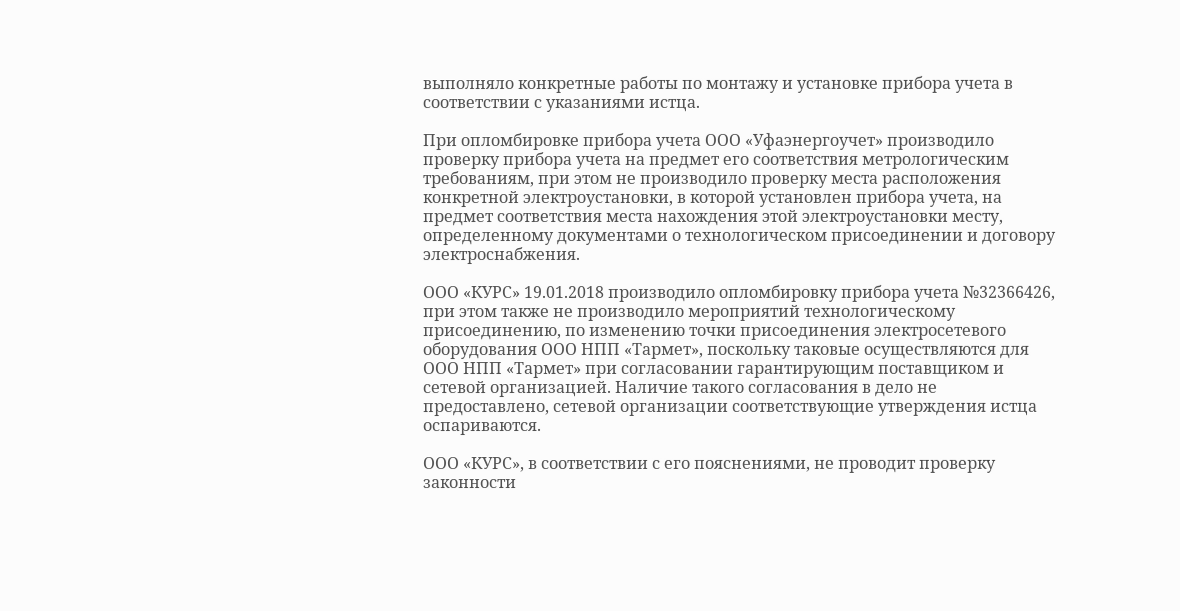выполняло конкретные работы по монтажу и установке прибора учета в соответствии с указаниями истца.

При опломбировке прибора учета ООО «Уфаэнергоучет» производило проверку прибора учета на предмет его соответствия метрологическим требованиям, при этом не производило проверку места расположения конкретной электроустановки, в которой установлен прибора учета, на предмет соответствия места нахождения этой электроустановки месту, определенному документами о технологическом присоединении и договору электроснабжения.

ООО «КУРС» 19.01.2018 производило опломбировку прибора учета №32366426, при этом также не производило мероприятий технологическому присоединению, по изменению точки присоединения электросетевого оборудования ООО НПП «Тармет», поскольку таковые осуществляются для ООО НПП «Тармет» при согласовании гарантирующим поставщиком и сетевой организацией. Наличие такого согласования в дело не предоставлено, сетевой организации соответствующие утверждения истца оспариваются.

ООО «КУРС», в соответствии с его пояснениями, не проводит проверку законности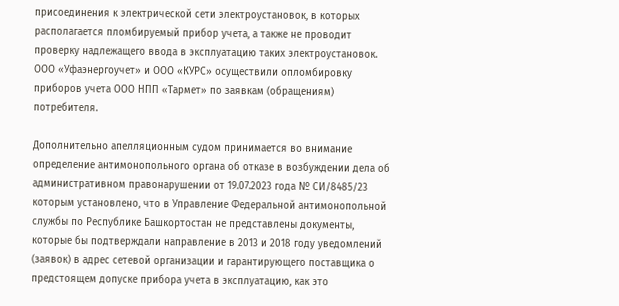присоединения к электрической сети электроустановок, в которых располагается пломбируемый прибор учета, а также не проводит проверку надлежащего ввода в эксплуатацию таких электроустановок. ООО «Уфаэнергоучет» и ООО «КУРС» осуществили опломбировку приборов учета ООО НПП «Тармет» по заявкам (обращениям) потребителя.

Дополнительно апелляционным судом принимается во внимание определение антимонопольного органа об отказе в возбуждении дела об административном правонарушении от 19.07.2023 года № СИ/8485/23 которым установлено, что в Управление Федеральной антимонопольной службы по Республике Башкортостан не представлены документы, которые бы подтверждали направление в 2013 и 2018 году уведомлений (заявок) в адрес сетевой организации и гарантирующего поставщика о предстоящем допуске прибора учета в эксплуатацию, как это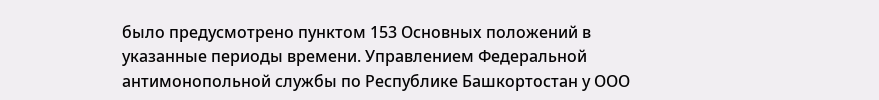было предусмотрено пунктом 153 Основных положений в указанные периоды времени. Управлением Федеральной антимонопольной службы по Республике Башкортостан у ООО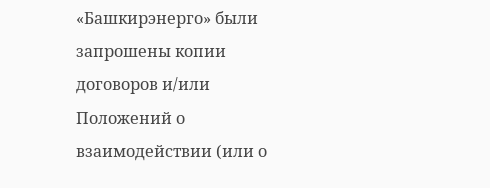«Башкирэнерго» были запрошены копии договоров и/или Положений о взаимодействии (или о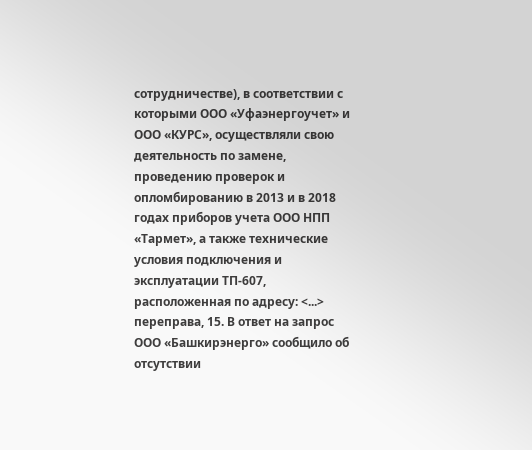сотрудничестве), в соответствии с которыми ООО «Уфаэнергоучет» и ООО «КУРС», осуществляли свою деятельность по замене, проведению проверок и опломбированию в 2013 и в 2018 годах приборов учета ООО НПП «Тармет», а также технические условия подключения и эксплуатации ТП-607, расположенная по адресу: <...> переправа, 15. В ответ на запрос ООО «Башкирэнерго» сообщило об отсутствии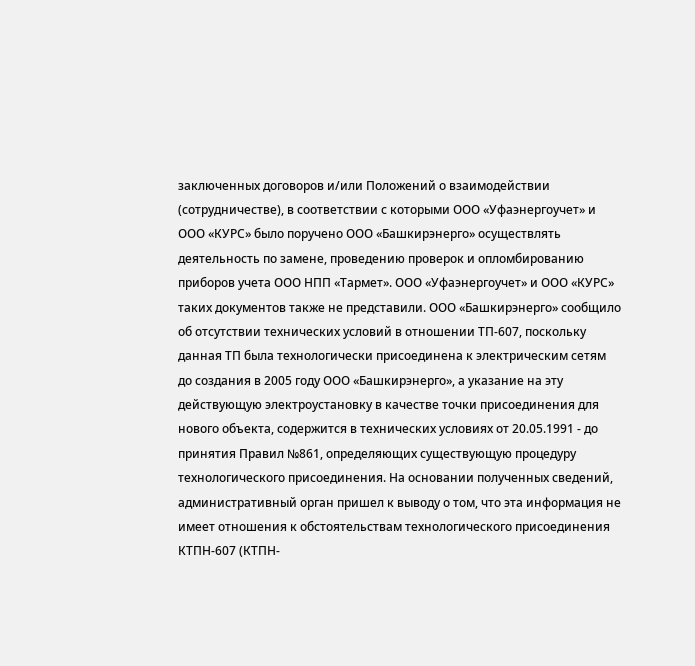заключенных договоров и/или Положений о взаимодействии (сотрудничестве), в соответствии с которыми ООО «Уфаэнергоучет» и ООО «КУРС» было поручено ООО «Башкирэнерго» осуществлять деятельность по замене, проведению проверок и опломбированию приборов учета ООО НПП «Тармет». ООО «Уфаэнергоучет» и ООО «КУРС» таких документов также не представили. ООО «Башкирэнерго» сообщило об отсутствии технических условий в отношении ТП-607, поскольку данная ТП была технологически присоединена к электрическим сетям до создания в 2005 году ООО «Башкирэнерго», а указание на эту действующую электроустановку в качестве точки присоединения для нового объекта, содержится в технических условиях от 20.05.1991 - до принятия Правил №861, определяющих существующую процедуру технологического присоединения. На основании полученных сведений, административный орган пришел к выводу о том, что эта информация не имеет отношения к обстоятельствам технологического присоединения КТПН-607 (КТПН-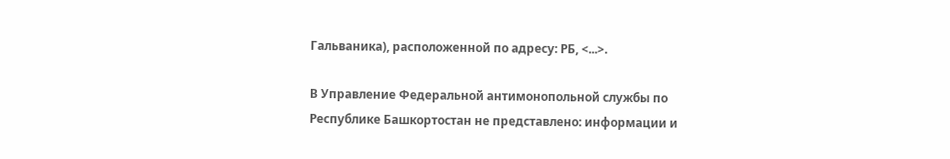Гальваника), расположенной по адресу: РБ, <...>.

В Управление Федеральной антимонопольной службы по Республике Башкортостан не представлено: информации и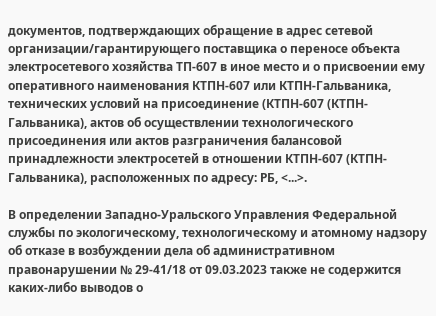документов, подтверждающих обращение в адрес сетевой организации/гарантирующего поставщика о переносе объекта электросетевого хозяйства ТП-607 в иное место и о присвоении ему оперативного наименования КТПН-607 или КТПН-Гальваника, технических условий на присоединение (КТПН-607 (КТПН-Гальваника), актов об осуществлении технологического присоединения или актов разграничения балансовой принадлежности электросетей в отношении КТПН-607 (КТПН-Гальваника), расположенных по адресу: РБ, <...>.

В определении Западно-Уральского Управления Федеральной службы по экологическому, технологическому и атомному надзору об отказе в возбуждении дела об административном правонарушении № 29-41/18 от 09.03.2023 также не содержится каких-либо выводов о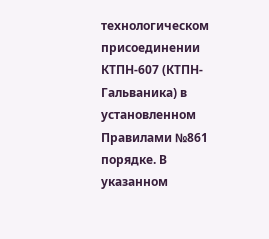технологическом присоединении КТПН-607 (КТПН-Гальваника) в установленном Правилами №861 порядке. В указанном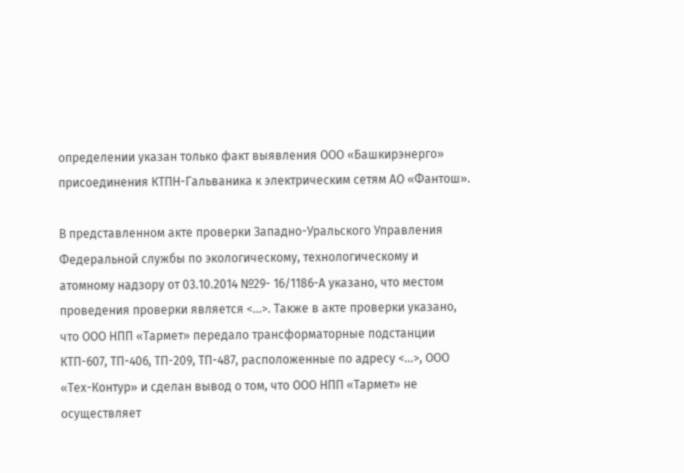определении указан только факт выявления ООО «Башкирэнерго» присоединения КТПН-Гальваника к электрическим сетям АО «Фантош».

В представленном акте проверки Западно-Уральского Управления Федеральной службы по экологическому, технологическому и атомному надзору от 03.10.2014 №29- 16/1186-А указано, что местом проведения проверки является <...>. Также в акте проверки указано, что ООО НПП «Тармет» передало трансформаторные подстанции КТП-607, ТП-406, ТП-209, ТП-487, расположенные по адресу <...>, ООО «Тех-Контур» и сделан вывод о том, что ООО НПП «Тармет» не осуществляет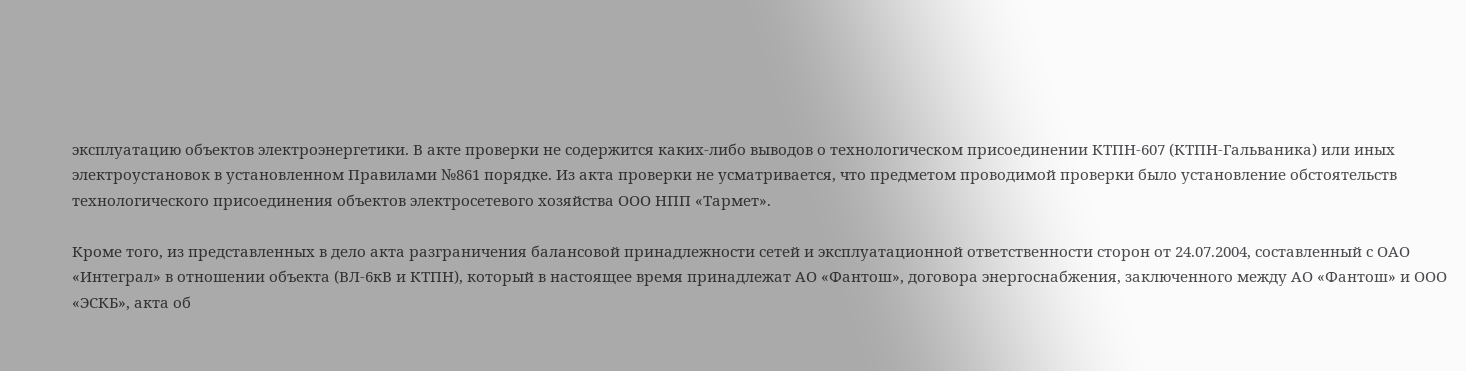эксплуатацию объектов электроэнергетики. В акте проверки не содержится каких-либо выводов о технологическом присоединении КТПН-607 (КТПН-Гальваника) или иных электроустановок в установленном Правилами №861 порядке. Из акта проверки не усматривается, что предметом проводимой проверки было установление обстоятельств технологического присоединения объектов электросетевого хозяйства ООО НПП «Тармет».

Кроме того, из представленных в дело акта разграничения балансовой принадлежности сетей и эксплуатационной ответственности сторон от 24.07.2004, составленный с ОАО «Интеграл» в отношении объекта (ВЛ-6кВ и КТПН), который в настоящее время принадлежат АО «Фантош», договора энергоснабжения, заключенного между АО «Фантош» и ООО «ЭСКБ», акта об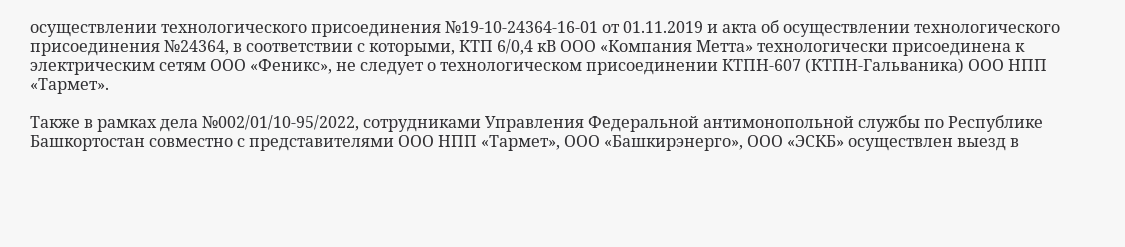осуществлении технологического присоединения №19-10-24364-16-01 от 01.11.2019 и акта об осуществлении технологического присоединения №24364, в соответствии с которыми, КТП 6/0,4 кВ ООО «Компания Метта» технологически присоединена к электрическим сетям ООО «Феникс», не следует о технологическом присоединении КТПН-607 (КТПН-Гальваника) ООО НПП «Тармет».

Также в рамках дела №002/01/10-95/2022, сотрудниками Управления Федеральной антимонопольной службы по Республике Башкортостан совместно с представителями ООО НПП «Тармет», ООО «Башкирэнерго», ООО «ЭСКБ» осуществлен выезд в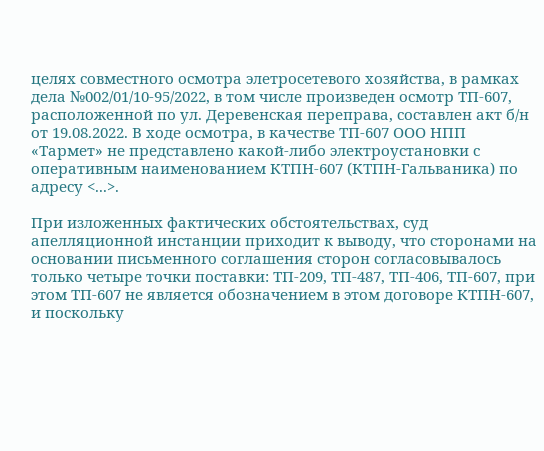целях совместного осмотра элетросетевого хозяйства, в рамках дела №002/01/10-95/2022, в том числе произведен осмотр ТП-607, расположенной по ул. Деревенская переправа, составлен акт б/н от 19.08.2022. В ходе осмотра, в качестве ТП-607 ООО НПП «Тармет» не представлено какой-либо электроустановки с оперативным наименованием КТПН-607 (КТПН-Гальваника) по адресу <...>.

При изложенных фактических обстоятельствах, суд апелляционной инстанции приходит к выводу, что сторонами на основании письменного соглашения сторон согласовывалось только четыре точки поставки: ТП-209, ТП-487, ТП-406, ТП-607, при этом ТП-607 не является обозначением в этом договоре КТПН-607, и поскольку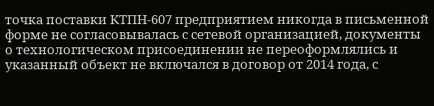точка поставки КТПН-607 предприятием никогда в письменной форме не согласовывалась с сетевой организацией, документы о технологическом присоединении не переоформлялись и указанный объект не включался в договор от 2014 года, с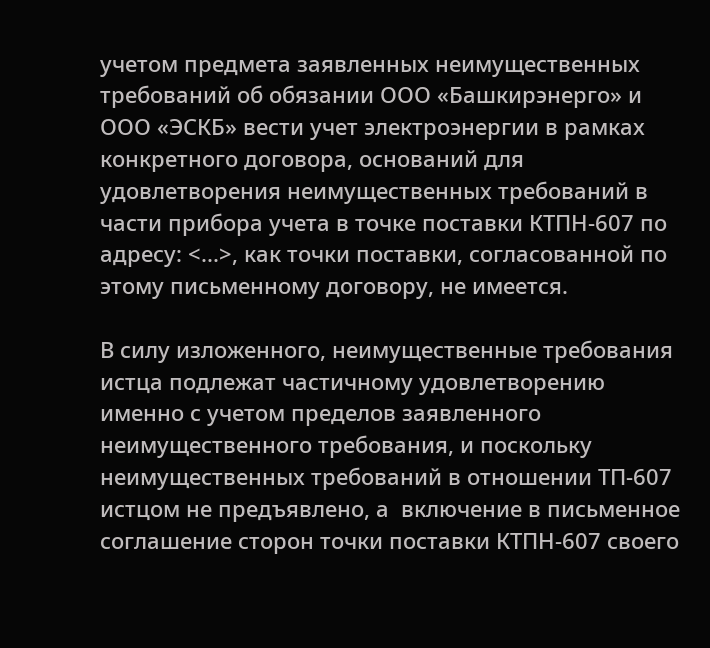учетом предмета заявленных неимущественных требований об обязании ООО «Башкирэнерго» и ООО «ЭСКБ» вести учет электроэнергии в рамках конкретного договора, оснований для удовлетворения неимущественных требований в части прибора учета в точке поставки КТПН-607 по адресу: <...>, как точки поставки, согласованной по этому письменному договору, не имеется.

В силу изложенного, неимущественные требования истца подлежат частичному удовлетворению именно с учетом пределов заявленного неимущественного требования, и поскольку неимущественных требований в отношении ТП-607 истцом не предъявлено, а  включение в письменное соглашение сторон точки поставки КТПН-607 своего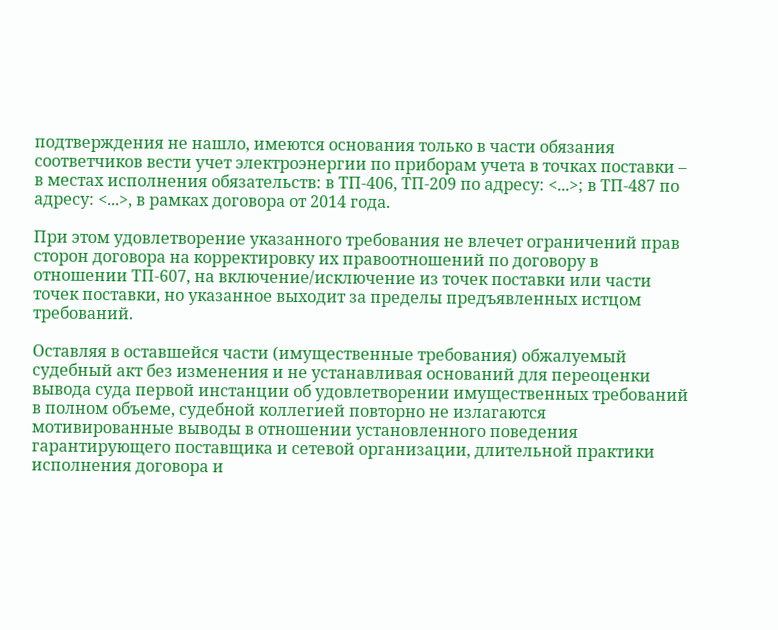подтверждения не нашло, имеются основания только в части обязания соответчиков вести учет электроэнергии по приборам учета в точках поставки – в местах исполнения обязательств: в ТП-406, ТП-209 по адресу: <...>; в ТП-487 по адресу: <...>, в рамках договора от 2014 года.

При этом удовлетворение указанного требования не влечет ограничений прав сторон договора на корректировку их правоотношений по договору в отношении ТП-607, на включение/исключение из точек поставки или части точек поставки, но указанное выходит за пределы предъявленных истцом требований.

Оставляя в оставшейся части (имущественные требования) обжалуемый судебный акт без изменения и не устанавливая оснований для переоценки вывода суда первой инстанции об удовлетворении имущественных требований в полном объеме, судебной коллегией повторно не излагаются мотивированные выводы в отношении установленного поведения гарантирующего поставщика и сетевой организации, длительной практики исполнения договора и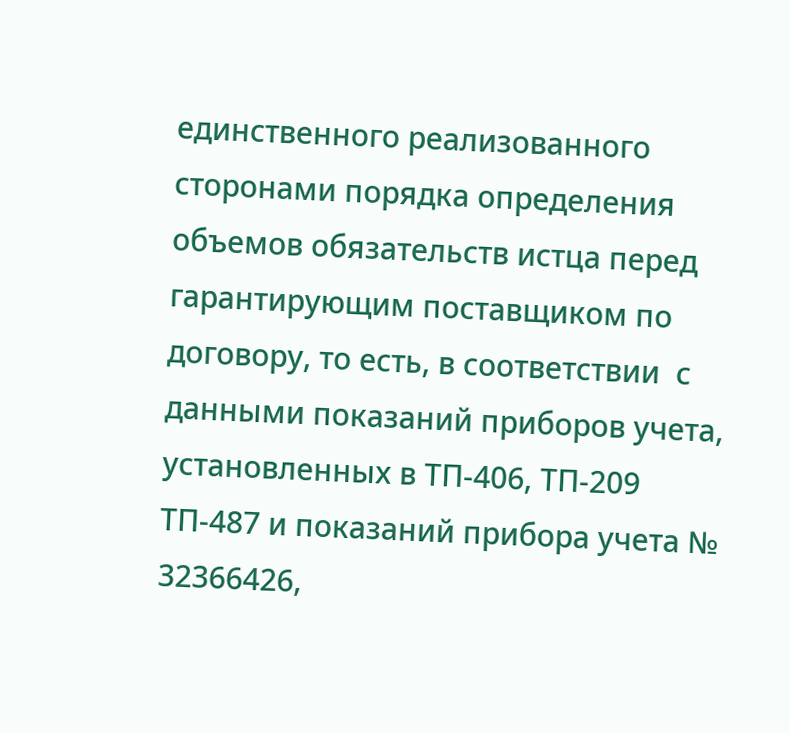единственного реализованного сторонами порядка определения объемов обязательств истца перед гарантирующим поставщиком по договору, то есть, в соответствии  с данными показаний приборов учета, установленных в ТП-406, ТП-209 ТП-487 и показаний прибора учета № 32366426,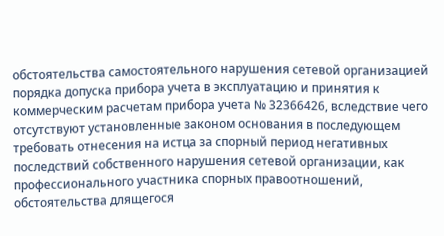обстоятельства самостоятельного нарушения сетевой организацией порядка допуска прибора учета в эксплуатацию и принятия к коммерческим расчетам прибора учета № 32366426, вследствие чего отсутствуют установленные законом основания в последующем требовать отнесения на истца за спорный период негативных последствий собственного нарушения сетевой организации, как профессионального участника спорных правоотношений, обстоятельства длящегося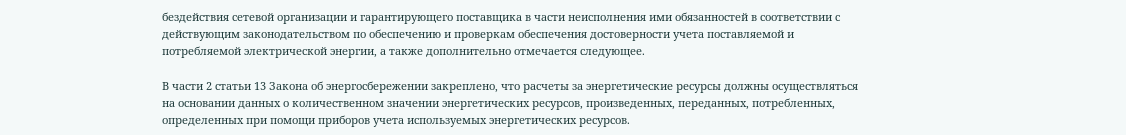бездействия сетевой организации и гарантирующего поставщика в части неисполнения ими обязанностей в соответствии с действующим законодательством по обеспечению и проверкам обеспечения достоверности учета поставляемой и потребляемой электрической энергии, а также дополнительно отмечается следующее.

В части 2 статьи 13 Закона об энергосбережении закреплено, что расчеты за энергетические ресурсы должны осуществляться на основании данных о количественном значении энергетических ресурсов, произведенных, переданных, потребленных, определенных при помощи приборов учета используемых энергетических ресурсов.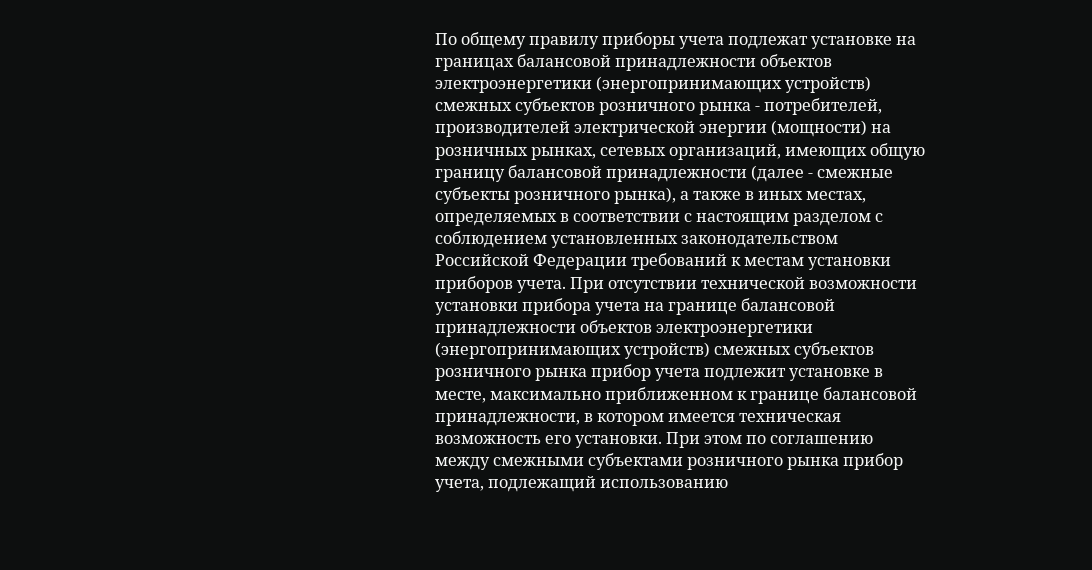По общему правилу приборы учета подлежат установке на границах балансовой принадлежности объектов электроэнергетики (энергопринимающих устройств) смежных субъектов розничного рынка - потребителей, производителей электрической энергии (мощности) на розничных рынках, сетевых организаций, имеющих общую границу балансовой принадлежности (далее - смежные субъекты розничного рынка), а также в иных местах, определяемых в соответствии с настоящим разделом с соблюдением установленных законодательством Российской Федерации требований к местам установки приборов учета. При отсутствии технической возможности установки прибора учета на границе балансовой принадлежности объектов электроэнергетики (энергопринимающих устройств) смежных субъектов розничного рынка прибор учета подлежит установке в месте, максимально приближенном к границе балансовой принадлежности, в котором имеется техническая возможность его установки. При этом по соглашению между смежными субъектами розничного рынка прибор учета, подлежащий использованию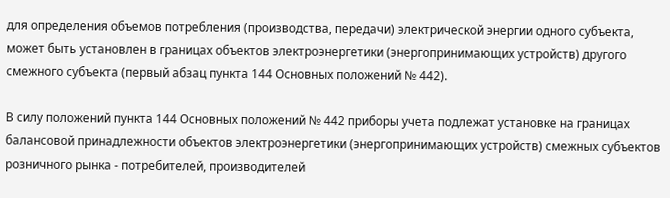для определения объемов потребления (производства, передачи) электрической энергии одного субъекта, может быть установлен в границах объектов электроэнергетики (энергопринимающих устройств) другого смежного субъекта (первый абзац пункта 144 Основных положений № 442).

В силу положений пункта 144 Основных положений № 442 приборы учета подлежат установке на границах балансовой принадлежности объектов электроэнергетики (энергопринимающих устройств) смежных субъектов розничного рынка - потребителей, производителей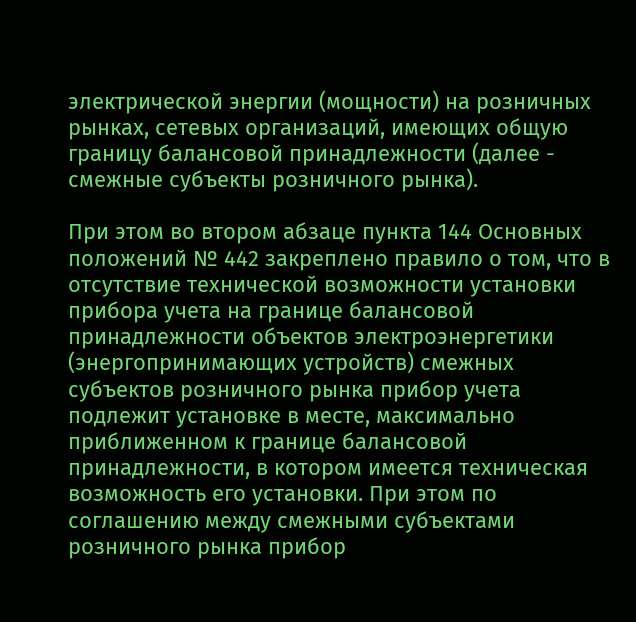электрической энергии (мощности) на розничных рынках, сетевых организаций, имеющих общую границу балансовой принадлежности (далее - смежные субъекты розничного рынка).

При этом во втором абзаце пункта 144 Основных положений № 442 закреплено правило о том, что в отсутствие технической возможности установки прибора учета на границе балансовой принадлежности объектов электроэнергетики (энергопринимающих устройств) смежных субъектов розничного рынка прибор учета подлежит установке в месте, максимально приближенном к границе балансовой принадлежности, в котором имеется техническая возможность его установки. При этом по соглашению между смежными субъектами розничного рынка прибор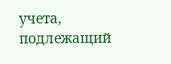учета, подлежащий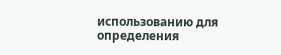использованию для определения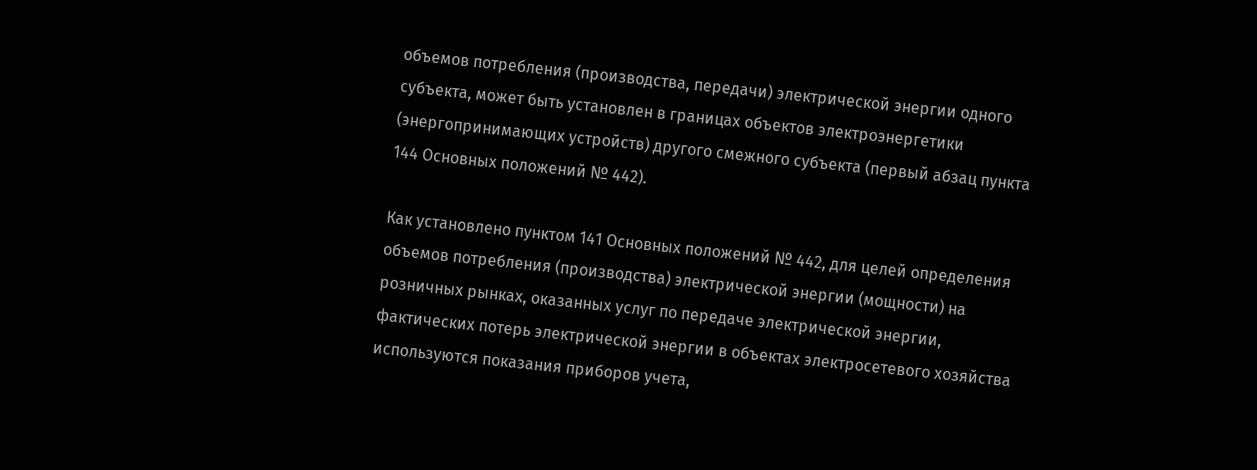объемов потребления (производства, передачи) электрической энергии одного субъекта, может быть установлен в границах объектов электроэнергетики (энергопринимающих устройств) другого смежного субъекта (первый абзац пункта 144 Основных положений № 442).

Как установлено пунктом 141 Основных положений № 442, для целей определения объемов потребления (производства) электрической энергии (мощности) на розничных рынках, оказанных услуг по передаче электрической энергии, фактических потерь электрической энергии в объектах электросетевого хозяйства используются показания приборов учета,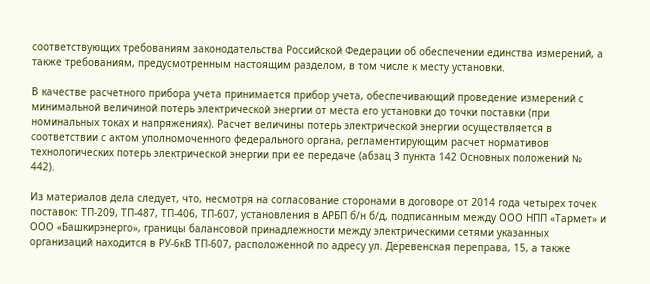соответствующих требованиям законодательства Российской Федерации об обеспечении единства измерений, а также требованиям, предусмотренным настоящим разделом, в том числе к месту установки.

В качестве расчетного прибора учета принимается прибор учета, обеспечивающий проведение измерений с минимальной величиной потерь электрической энергии от места его установки до точки поставки (при номинальных токах и напряжениях). Расчет величины потерь электрической энергии осуществляется в соответствии с актом уполномоченного федерального органа, регламентирующим расчет нормативов технологических потерь электрической энергии при ее передаче (абзац 3 пункта 142 Основных положений № 442).

Из материалов дела следует, что, несмотря на согласование сторонами в договоре от 2014 года четырех точек поставок: ТП-209, ТП-487, ТП-406, ТП-607, установления в АРБП б/н б/д, подписанным между ООО НПП «Тармет» и ООО «Башкирэнерго», границы балансовой принадлежности между электрическими сетями указанных организаций находится в РУ-6кВ ТП-607, расположенной по адресу ул. Деревенская переправа, 15, а также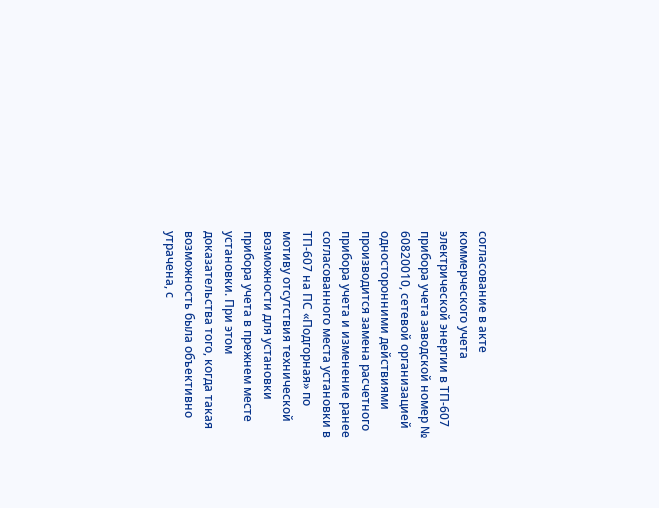согласование в акте коммерческого учета электрической энергии в ТП-607 прибора учета заводской номер № 60820010, сетевой организацией односторонними действиями производится замена расчетного прибора учета и изменение ранее согласованного места установки в ТП-607 на ПС «Подгорная» по мотиву отсутствия технической возможности для установки прибора учета в прежнем месте установки. При этом доказательства того, когда такая возможность была объективно утрачена, с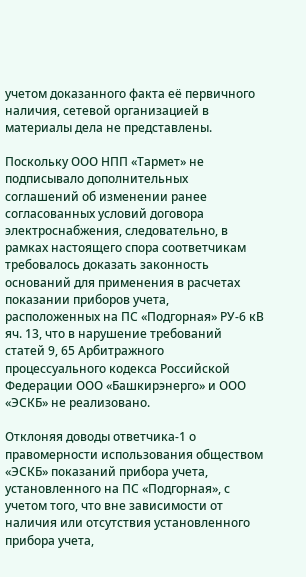учетом доказанного факта её первичного наличия, сетевой организацией в материалы дела не представлены.

Поскольку ООО НПП «Тармет» не подписывало дополнительных соглашений об изменении ранее согласованных условий договора электроснабжения, следовательно, в рамках настоящего спора соответчикам требовалось доказать законность оснований для применения в расчетах показании приборов учета, расположенных на ПС «Подгорная» РУ-6 кВ яч. 13, что в нарушение требований статей 9, 65 Арбитражного процессуального кодекса Российской Федерации ООО «Башкирэнерго» и ООО «ЭСКБ» не реализовано.

Отклоняя доводы ответчика-1 о правомерности использования обществом «ЭСКБ» показаний прибора учета, установленного на ПС «Подгорная», с учетом того, что вне зависимости от наличия или отсутствия установленного прибора учета,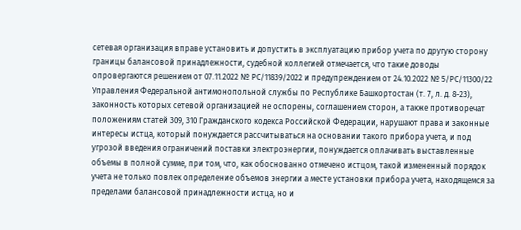сетевая организация вправе установить и допустить в эксплуатацию прибор учета по другую сторону границы балансовой принадлежности, судебной коллегией отмечается, что такие доводы опровергаются решением от 07.11.2022 № РС/11839/2022 и предупреждением от 24.10.2022 № 5/РС/11300/22 Управления Федеральной антимонопольной службы по Республике Башкортостан (т. 7, л. д. 8-23), законность которых сетевой организацией не оспорены, соглашением сторон, а также противоречат положениям статей 309, 310 Гражданского кодекса Российской Федерации, нарушают права и законные интересы истца, который понуждается рассчитываться на основании такого прибора учета, и под угрозой введения ограничений поставки электроэнергии, понуждается оплачивать выставленные объемы в полной сумме, при том, что, как обоснованно отмечено истцом, такой измененный порядок учета не только повлек определение объемов энергии а месте установки прибора учета, находящемся за пределами балансовой принадлежности истца, но и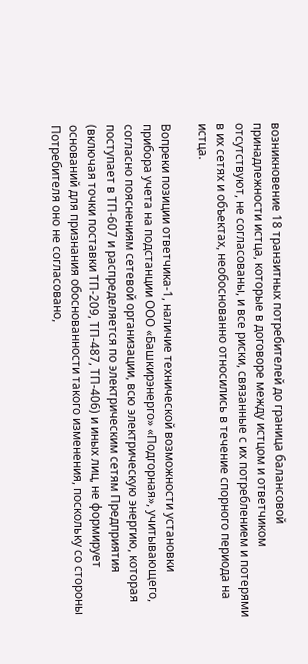возникновение 18 транзитных потребителей до граница балансовой принадлежности истца, которые в договоре между истцом и ответчиком отсутствуют, не согласованы, и все риски, связанные с их потреблением и потерями в их сетях и объектах, необоснованно относились в течение спорного периода на истца.

Вопреки позиции ответчика-1, наличие технической возможности установки прибора учета на подстанции ООО «Башкирэнерго» «Подгорная», учитывающего, согласно пояснениям сетевой организации, всю электрическую энергию, которая поступает в ТП-607 и распределяется по электрическим сетям Предприятия (включая точки поставки ТП-209, ТП-487, ТП-406) и иных лиц, не формирует оснований для признания обоснованности такого изменения, поскольку со стороны Потребителя оно не согласовано,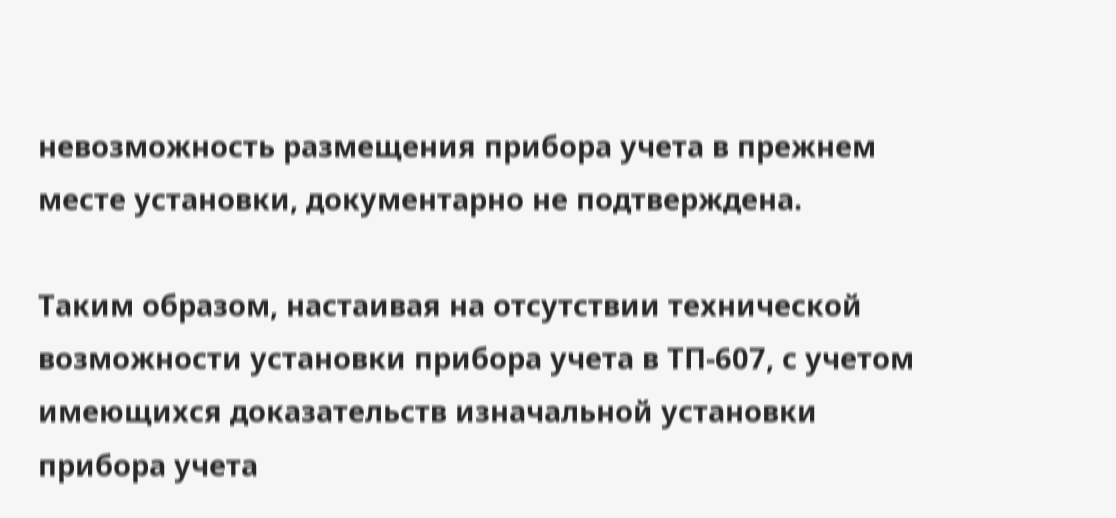невозможность размещения прибора учета в прежнем месте установки, документарно не подтверждена.

Таким образом, настаивая на отсутствии технической возможности установки прибора учета в ТП-607, с учетом имеющихся доказательств изначальной установки прибора учета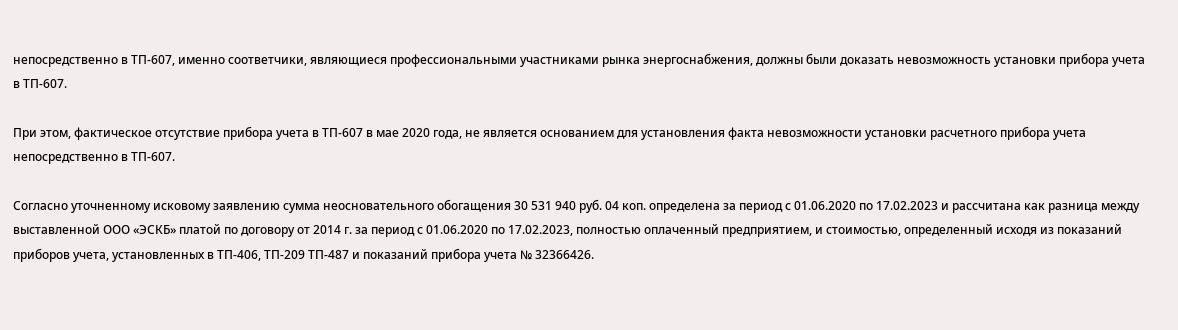непосредственно в ТП-607, именно соответчики, являющиеся профессиональными участниками рынка энергоснабжения, должны были доказать невозможность установки прибора учета в ТП-607.

При этом, фактическое отсутствие прибора учета в ТП-607 в мае 2020 года, не является основанием для установления факта невозможности установки расчетного прибора учета непосредственно в ТП-607.

Согласно уточненному исковому заявлению сумма неосновательного обогащения 30 531 940 руб. 04 коп. определена за период с 01.06.2020 по 17.02.2023 и рассчитана как разница между выставленной ООО «ЭСКБ» платой по договору от 2014 г. за период с 01.06.2020 по 17.02.2023, полностью оплаченный предприятием, и стоимостью, определенный исходя из показаний приборов учета, установленных в ТП-406, ТП-209 ТП-487 и показаний прибора учета № 32366426.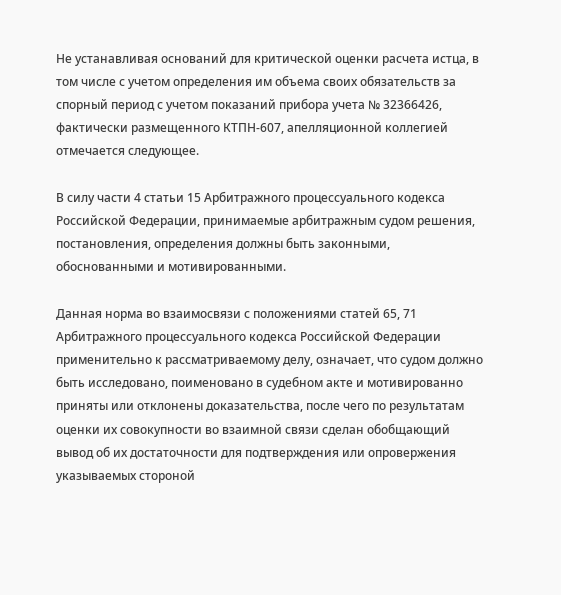Не устанавливая оснований для критической оценки расчета истца, в том числе с учетом определения им объема своих обязательств за спорный период с учетом показаний прибора учета № 32366426, фактически размещенного КТПН-607, апелляционной коллегией отмечается следующее.

В силу части 4 статьи 15 Арбитражного процессуального кодекса Российской Федерации, принимаемые арбитражным судом решения, постановления, определения должны быть законными, обоснованными и мотивированными.

Данная норма во взаимосвязи с положениями статей 65, 71 Арбитражного процессуального кодекса Российской Федерации применительно к рассматриваемому делу, означает, что судом должно быть исследовано, поименовано в судебном акте и мотивированно приняты или отклонены доказательства, после чего по результатам оценки их совокупности во взаимной связи сделан обобщающий вывод об их достаточности для подтверждения или опровержения указываемых стороной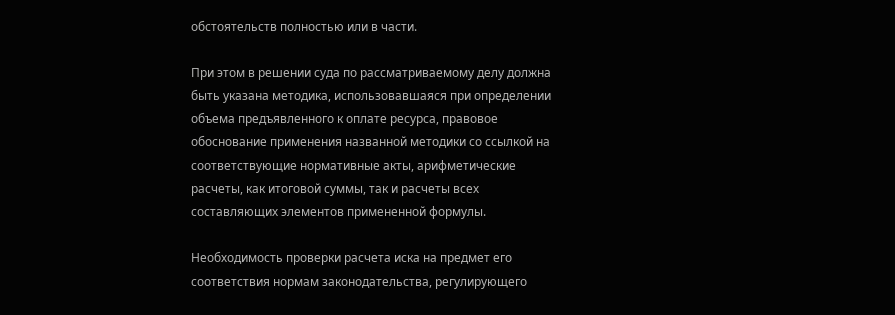обстоятельств полностью или в части.

При этом в решении суда по рассматриваемому делу должна быть указана методика, использовавшаяся при определении объема предъявленного к оплате ресурса, правовое обоснование применения названной методики со ссылкой на соответствующие нормативные акты, арифметические расчеты, как итоговой суммы, так и расчеты всех составляющих элементов примененной формулы.

Необходимость проверки расчета иска на предмет его соответствия нормам законодательства, регулирующего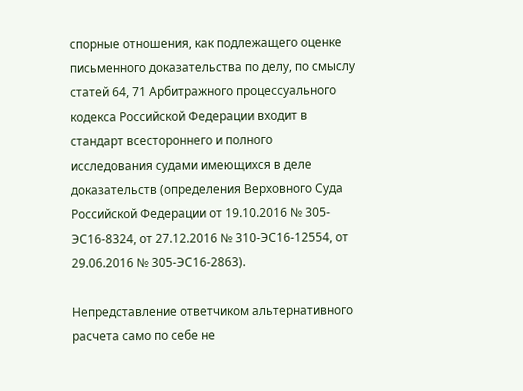спорные отношения, как подлежащего оценке письменного доказательства по делу, по смыслу статей 64, 71 Арбитражного процессуального кодекса Российской Федерации входит в стандарт всестороннего и полного исследования судами имеющихся в деле доказательств (определения Верховного Суда Российской Федерации от 19.10.2016 № 305-ЭС16-8324, от 27.12.2016 № 310-ЭС16-12554, от 29.06.2016 № 305-ЭС16-2863).

Непредставление ответчиком альтернативного расчета само по себе не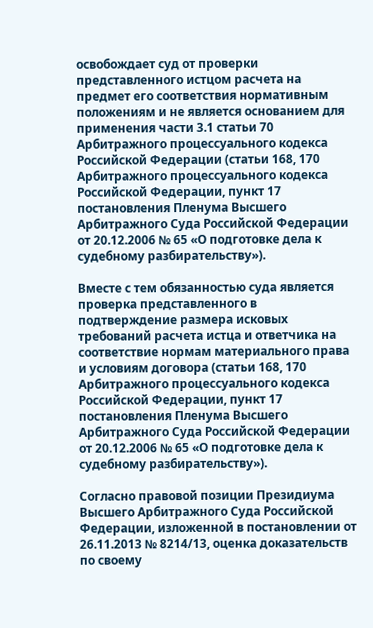освобождает суд от проверки представленного истцом расчета на предмет его соответствия нормативным положениям и не является основанием для применения части 3.1 статьи 70 Арбитражного процессуального кодекса Российской Федерации (статьи 168, 170 Арбитражного процессуального кодекса Российской Федерации, пункт 17 постановления Пленума Высшего Арбитражного Суда Российской Федерации от 20.12.2006 № 65 «О подготовке дела к судебному разбирательству»).

Вместе с тем обязанностью суда является проверка представленного в подтверждение размера исковых требований расчета истца и ответчика на соответствие нормам материального права и условиям договора (статьи 168, 170 Арбитражного процессуального кодекса Российской Федерации, пункт 17 постановления Пленума Высшего Арбитражного Суда Российской Федерации от 20.12.2006 № 65 «О подготовке дела к судебному разбирательству»).

Согласно правовой позиции Президиума Высшего Арбитражного Суда Российской Федерации, изложенной в постановлении от 26.11.2013 № 8214/13, оценка доказательств по своему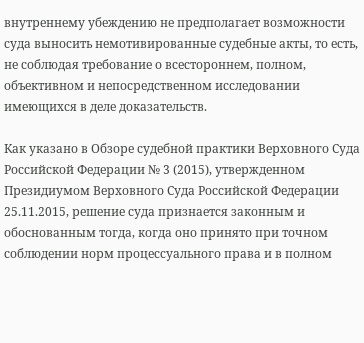внутреннему убеждению не предполагает возможности суда выносить немотивированные судебные акты, то есть, не соблюдая требование о всестороннем, полном, объективном и непосредственном исследовании имеющихся в деле доказательств.

Как указано в Обзоре судебной практики Верховного Суда Российской Федерации № 3 (2015), утвержденном Президиумом Верховного Суда Российской Федерации 25.11.2015, решение суда признается законным и обоснованным тогда, когда оно принято при точном соблюдении норм процессуального права и в полном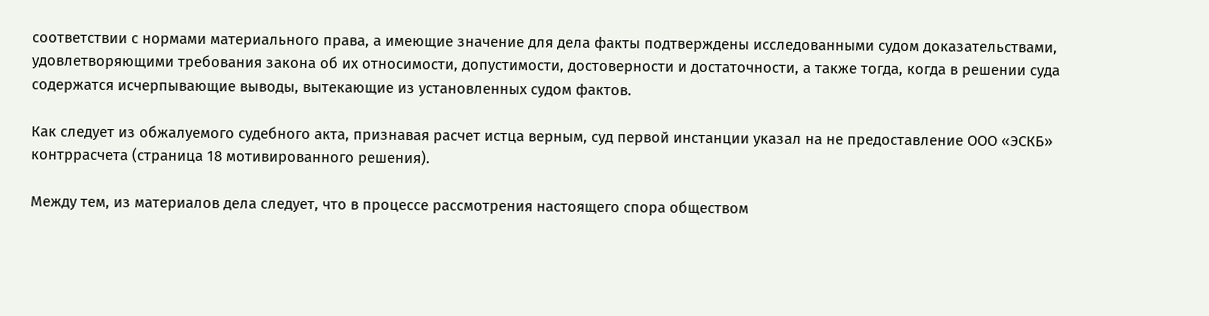соответствии с нормами материального права, а имеющие значение для дела факты подтверждены исследованными судом доказательствами, удовлетворяющими требования закона об их относимости, допустимости, достоверности и достаточности, а также тогда, когда в решении суда содержатся исчерпывающие выводы, вытекающие из установленных судом фактов.

Как следует из обжалуемого судебного акта, признавая расчет истца верным, суд первой инстанции указал на не предоставление ООО «ЭСКБ» контррасчета (страница 18 мотивированного решения).

Между тем, из материалов дела следует, что в процессе рассмотрения настоящего спора обществом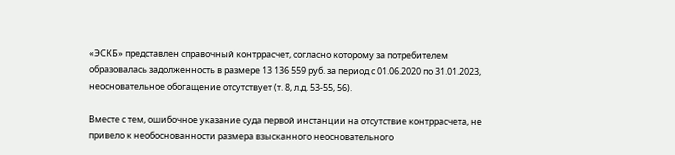«ЭСКБ» представлен справочный контррасчет, согласно которому за потребителем образовалась задолженность в размере 13 136 559 руб. за период с 01.06.2020 по 31.01.2023, неосновательное обогащение отсутствует (т. 8, л.д. 53-55, 56).

Вместе с тем, ошибочное указание суда первой инстанции на отсутствие контррасчета, не привело к необоснованности размера взысканного неосновательного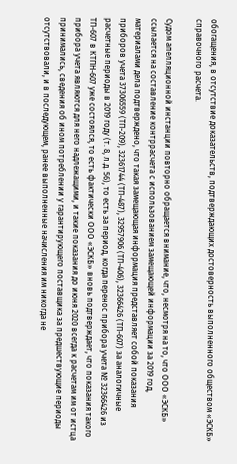обогащения, в отсутствие доказательств, подтверждающих достоверность выполненного обществом «ЭСКБ» справочного расчета.

Судом апелляционной инстанции повторно обращается внимание, что, несмотря на то, что ООО «ЭСКБ» ссылается на составление контррасчета с использованием замещающей информации за 2019 год, материалами дела подтверждено, что такая замещающая информация представляет собой показания приборов учета 37306559 (ТП-209), 32361744 (ТП-487), 32957906 (ТП-406), 32366426 (ТП-607) за аналогичные расчетные периоды в 2019 году (т. 8, л.д. 56), то есть за период, когда перенос прибора учета № 32366426 из ТП-607 в КТПН-607 уже состоялся, то есть фактически ООО «ЭСКБ» вновь подтверждает, что показания такого прибора учета являются для него надлежащими, и такие показания до июня 2020 всегда к расчетам им от истца принимались, сведения об ином потреблении у гарантирующего поставщика за предшествующие периоды отсутствовали, и в последующем, ранее выполненные начисления им никогда не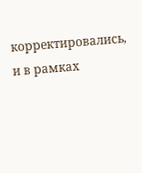корректировались, и в рамках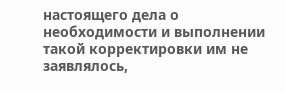настоящего дела о необходимости и выполнении такой корректировки им не заявлялось,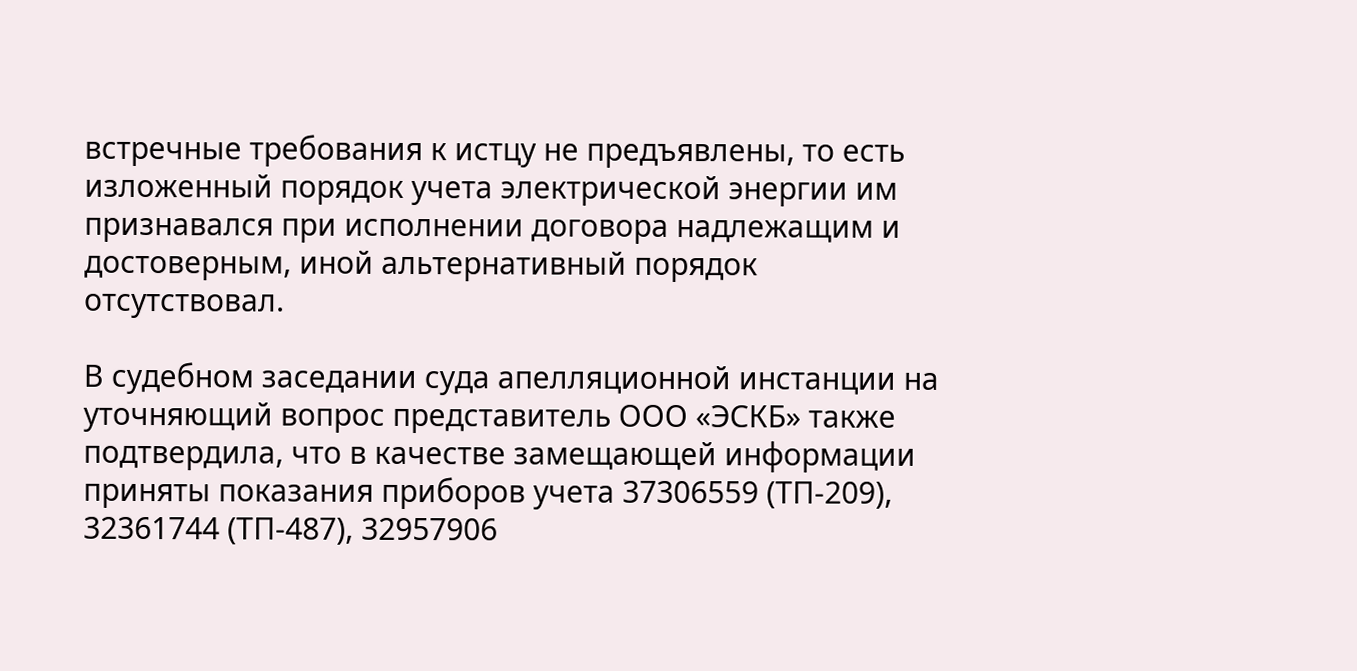встречные требования к истцу не предъявлены, то есть изложенный порядок учета электрической энергии им признавался при исполнении договора надлежащим и достоверным, иной альтернативный порядок отсутствовал.

В судебном заседании суда апелляционной инстанции на уточняющий вопрос представитель ООО «ЭСКБ» также подтвердила, что в качестве замещающей информации приняты показания приборов учета 37306559 (ТП-209), 32361744 (ТП-487), 32957906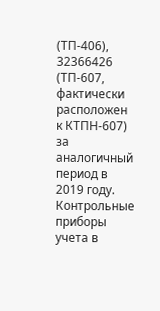(ТП-406), 32366426 (ТП-607, фактически расположен к КТПН-607) за аналогичный период в 2019 году. Контрольные приборы учета в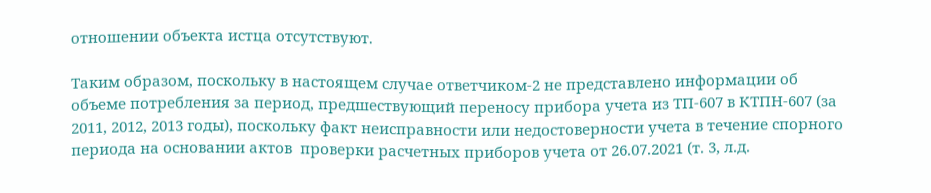отношении объекта истца отсутствуют.

Таким образом, поскольку в настоящем случае ответчиком-2 не представлено информации об объеме потребления за период, предшествующий переносу прибора учета из ТП-607 в КТПН-607 (за 2011, 2012, 2013 годы), поскольку факт неисправности или недостоверности учета в течение спорного периода на основании актов  проверки расчетных приборов учета от 26.07.2021 (т. 3, л.д.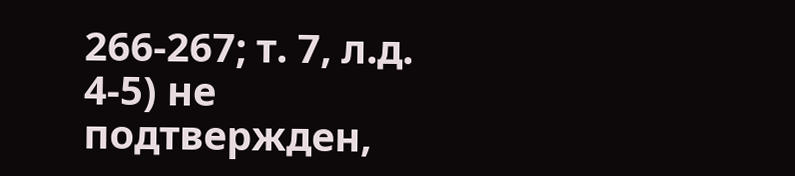266-267; т. 7, л.д. 4-5) не подтвержден,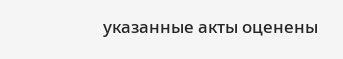указанные акты оценены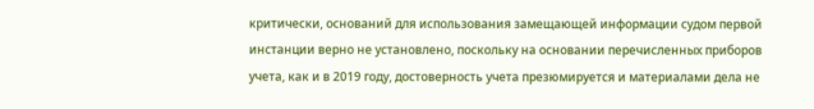критически, оснований для использования замещающей информации судом первой инстанции верно не установлено, поскольку на основании перечисленных приборов учета, как и в 2019 году, достоверность учета презюмируется и материалами дела не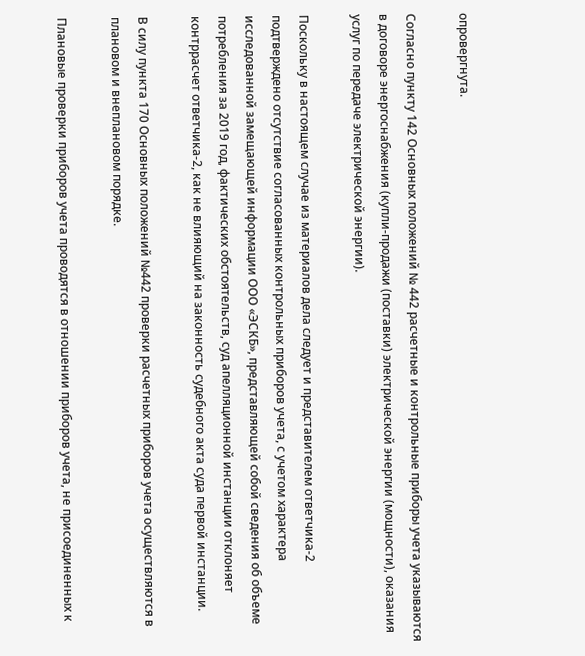опровергнута.

Согласно пункту 142 Основных положений № 442 расчетные и контрольные приборы учета указываются в договоре энергоснабжения (купли-продажи (поставки) электрической энергии (мощности), оказания услуг по передаче электрической энергии).

Поскольку в настоящем случае из материалов дела следует и представителем ответчика-2 подтверждено отсутствие согласованных контрольных приборов учета, с учетом характера исследованной замещающей информации ООО «ЭСКБ», представляющей собой сведения об объеме потребления за 2019 год, фактических обстоятельств, суд апелляционной инстанции отклоняет контррасчет ответчика-2, как не влияющий на законность судебного акта суда первой инстанции.

В силу пункта 170 Основных положений №442 проверки расчетных приборов учета осуществляются в плановом и внеплановом порядке.

Плановые проверки приборов учета проводятся в отношении приборов учета, не присоединенных к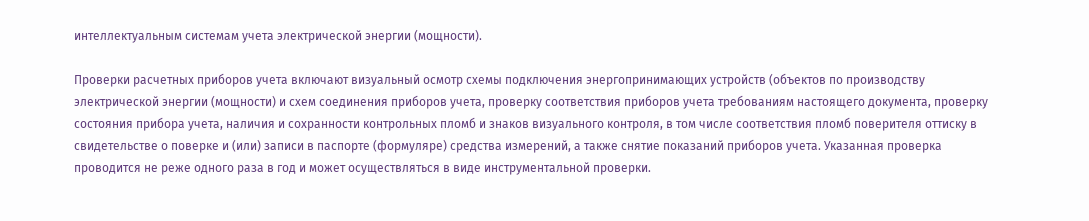интеллектуальным системам учета электрической энергии (мощности).

Проверки расчетных приборов учета включают визуальный осмотр схемы подключения энергопринимающих устройств (объектов по производству электрической энергии (мощности) и схем соединения приборов учета, проверку соответствия приборов учета требованиям настоящего документа, проверку состояния прибора учета, наличия и сохранности контрольных пломб и знаков визуального контроля, в том числе соответствия пломб поверителя оттиску в свидетельстве о поверке и (или) записи в паспорте (формуляре) средства измерений, а также снятие показаний приборов учета. Указанная проверка проводится не реже одного раза в год и может осуществляться в виде инструментальной проверки.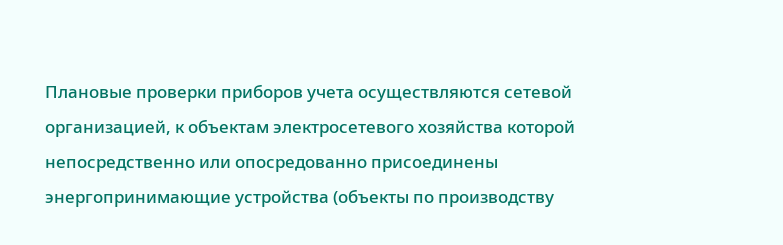Плановые проверки приборов учета осуществляются сетевой организацией, к объектам электросетевого хозяйства которой непосредственно или опосредованно присоединены энергопринимающие устройства (объекты по производству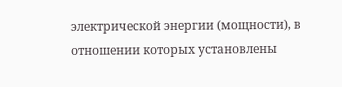электрической энергии (мощности), в отношении которых установлены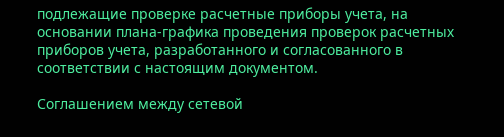подлежащие проверке расчетные приборы учета, на основании плана-графика проведения проверок расчетных приборов учета, разработанного и согласованного в соответствии с настоящим документом.

Соглашением между сетевой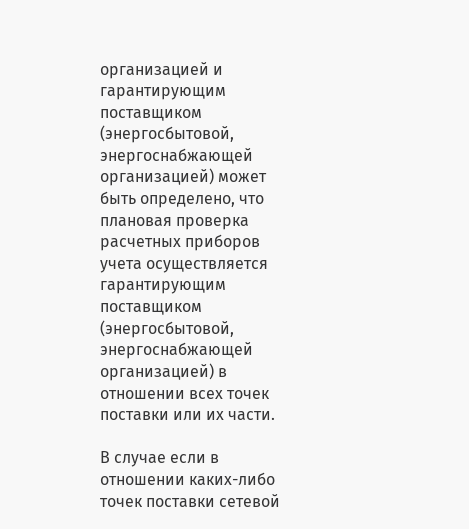организацией и гарантирующим поставщиком (энергосбытовой, энергоснабжающей организацией) может быть определено, что плановая проверка расчетных приборов учета осуществляется гарантирующим поставщиком (энергосбытовой, энергоснабжающей организацией) в отношении всех точек поставки или их части.

В случае если в отношении каких-либо точек поставки сетевой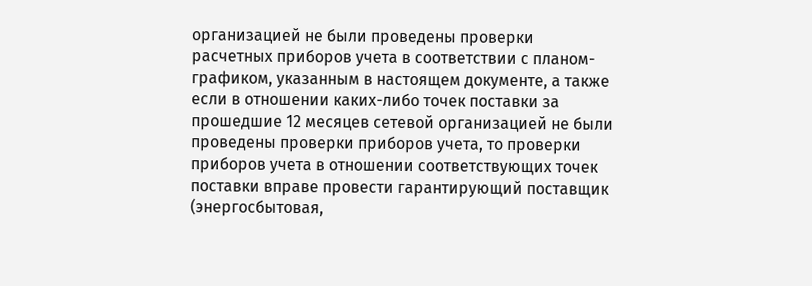организацией не были проведены проверки расчетных приборов учета в соответствии с планом-графиком, указанным в настоящем документе, а также если в отношении каких-либо точек поставки за прошедшие 12 месяцев сетевой организацией не были проведены проверки приборов учета, то проверки приборов учета в отношении соответствующих точек поставки вправе провести гарантирующий поставщик (энергосбытовая,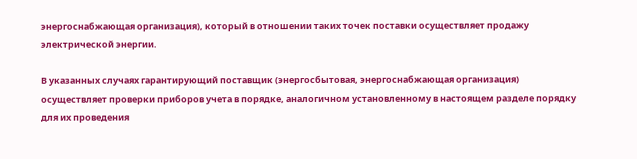энергоснабжающая организация), который в отношении таких точек поставки осуществляет продажу электрической энергии.

В указанных случаях гарантирующий поставщик (энергосбытовая, энергоснабжающая организация) осуществляет проверки приборов учета в порядке, аналогичном установленному в настоящем разделе порядку для их проведения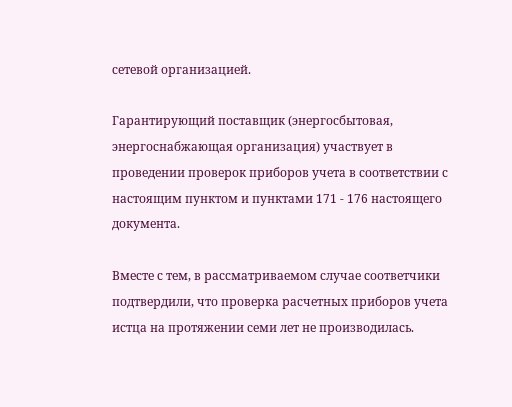сетевой организацией.

Гарантирующий поставщик (энергосбытовая, энергоснабжающая организация) участвует в проведении проверок приборов учета в соответствии с настоящим пунктом и пунктами 171 - 176 настоящего документа.

Вместе с тем, в рассматриваемом случае соответчики подтвердили, что проверка расчетных приборов учета истца на протяжении семи лет не производилась.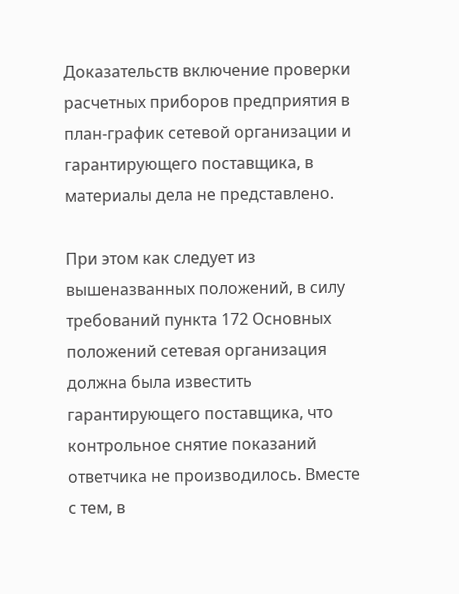Доказательств включение проверки расчетных приборов предприятия в план-график сетевой организации и гарантирующего поставщика, в материалы дела не представлено.

При этом как следует из вышеназванных положений, в силу требований пункта 172 Основных положений сетевая организация должна была известить гарантирующего поставщика, что контрольное снятие показаний ответчика не производилось. Вместе с тем, в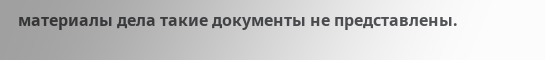материалы дела такие документы не представлены.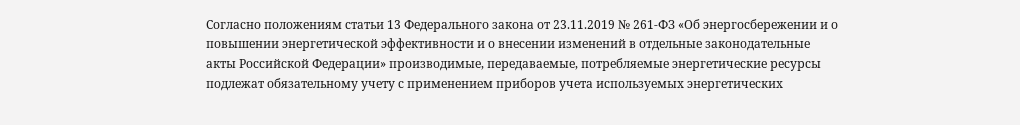Согласно положениям статьи 13 Федерального закона от 23.11.2019 № 261-ФЗ «Об энергосбережении и о повышении энергетической эффективности и о внесении изменений в отдельные законодательные акты Российской Федерации» производимые, передаваемые, потребляемые энергетические ресурсы подлежат обязательному учету с применением приборов учета используемых энергетических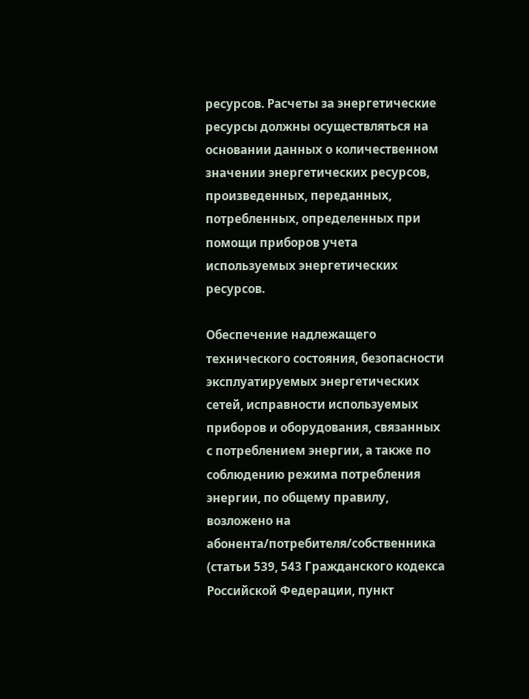ресурсов. Расчеты за энергетические ресурсы должны осуществляться на основании данных о количественном значении энергетических ресурсов, произведенных, переданных, потребленных, определенных при помощи приборов учета используемых энергетических ресурсов.

Обеспечение надлежащего технического состояния, безопасности эксплуатируемых энергетических сетей, исправности используемых приборов и оборудования, связанных с потреблением энергии, а также по соблюдению режима потребления энергии, по общему правилу, возложено на абонента/потребителя/собственника (статьи 539, 543 Гражданского кодекса Российской Федерации, пункт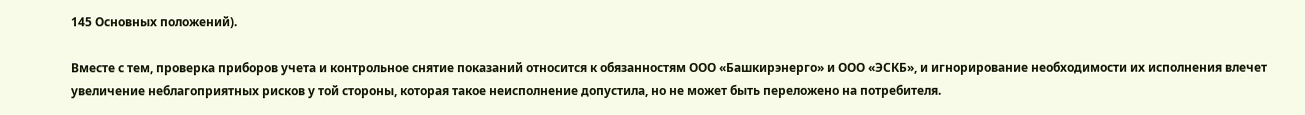145 Основных положений).

Вместе с тем, проверка приборов учета и контрольное снятие показаний относится к обязанностям ООО «Башкирэнерго» и ООО «ЭСКБ», и игнорирование необходимости их исполнения влечет увеличение неблагоприятных рисков у той стороны, которая такое неисполнение допустила, но не может быть переложено на потребителя.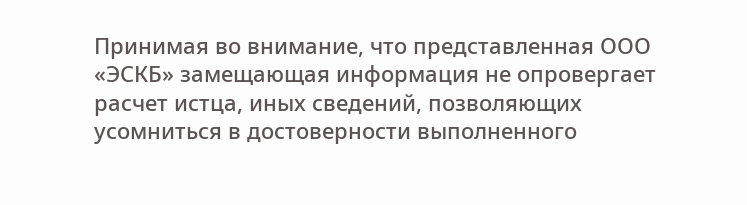Принимая во внимание, что представленная ООО «ЭСКБ» замещающая информация не опровергает расчет истца, иных сведений, позволяющих усомниться в достоверности выполненного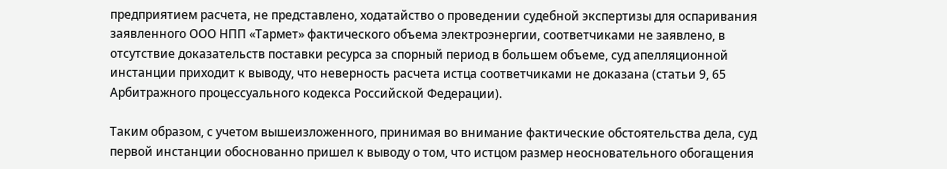предприятием расчета, не представлено, ходатайство о проведении судебной экспертизы для оспаривания заявленного ООО НПП «Тармет» фактического объема электроэнергии, соответчиками не заявлено, в отсутствие доказательств поставки ресурса за спорный период в большем объеме, суд апелляционной инстанции приходит к выводу, что неверность расчета истца соответчиками не доказана (статьи 9, 65 Арбитражного процессуального кодекса Российской Федерации).

Таким образом, с учетом вышеизложенного, принимая во внимание фактические обстоятельства дела, суд первой инстанции обоснованно пришел к выводу о том, что истцом размер неосновательного обогащения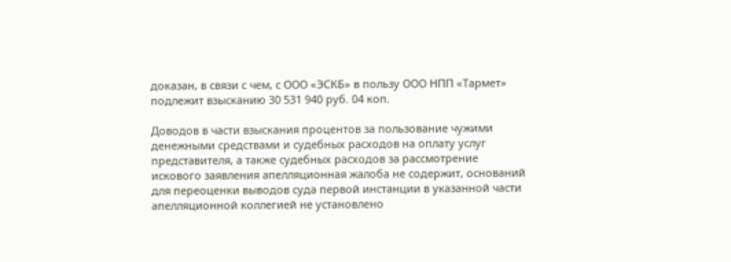доказан, в связи с чем, с ООО «ЭСКБ» в пользу ООО НПП «Тармет» подлежит взысканию 30 531 940 руб. 04 коп.

Доводов в части взыскания процентов за пользование чужими денежными средствами и судебных расходов на оплату услуг представителя, а также судебных расходов за рассмотрение искового заявления апелляционная жалоба не содержит, оснований для переоценки выводов суда первой инстанции в указанной части апелляционной коллегией не установлено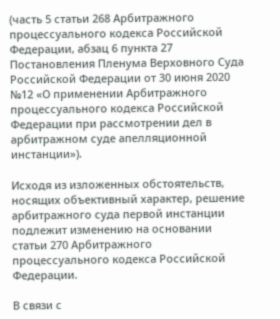(часть 5 статьи 268 Арбитражного процессуального кодекса Российской Федерации, абзац 6 пункта 27 Постановления Пленума Верховного Суда Российской Федерации от 30 июня 2020 №12 «О применении Арбитражного процессуального кодекса Российской Федерации при рассмотрении дел в арбитражном суде апелляционной инстанции»).

Исходя из изложенных обстоятельств, носящих объективный характер, решение арбитражного суда первой инстанции подлежит изменению на основании статьи 270 Арбитражного процессуального кодекса Российской Федерации.

В связи с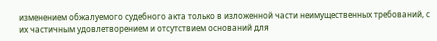изменением обжалуемого судебного акта только в изложенной части неимущественных требований, с их частичным удовлетворением и отсутствием оснований для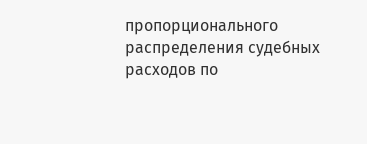пропорционального распределения судебных расходов по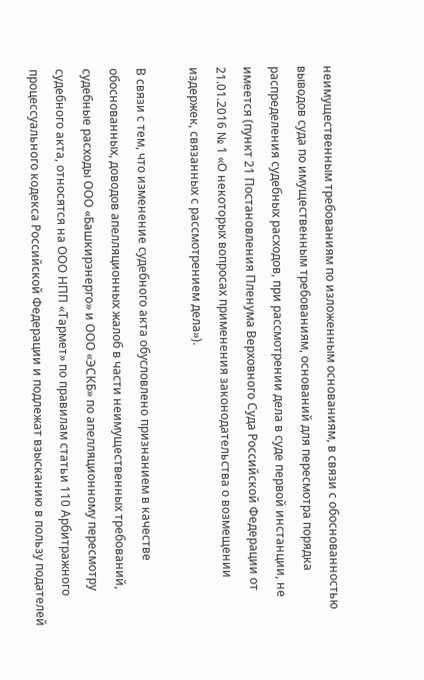неимущественным требованиям по изложенным основаниям, в связи с обоснованностью выводов суда по имущественным требованиям, оснований для пересмотра порядка распределения судебных расходов, при рассмотрении дела в суде первой инстанции, не имеется (пункт 21 Постановления Пленума Верховного Суда Российской Федерации от 21.01.2016 № 1 «О некоторых вопросах применения законодательства о возмещении издержек, связанных с рассмотрением дела»).

В связи с тем, что изменение судебного акта обусловлено признанием в качестве обоснованных, доводов апелляционных жалоб в части неимущественных требований, судебные расходы ООО «Башкирэнерго» и ООО «ЭСКБ» по апелляционному пересмотру судебного акта, относятся на ООО НПП «Тармет» по правилам статьи 110 Арбитражного процессуального кодекса Российской Федерации и подлежат взысканию в пользу подателей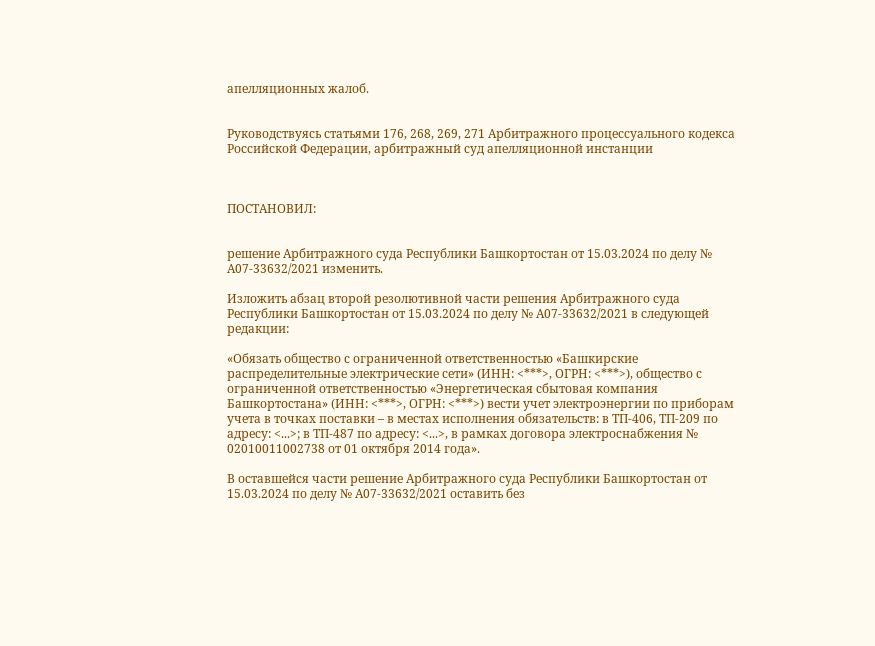апелляционных жалоб.


Руководствуясь статьями 176, 268, 269, 271 Арбитражного процессуального кодекса Российской Федерации, арбитражный суд апелляционной инстанции



ПОСТАНОВИЛ:


решение Арбитражного суда Республики Башкортостан от 15.03.2024 по делу № А07-33632/2021 изменить.

Изложить абзац второй резолютивной части решения Арбитражного суда Республики Башкортостан от 15.03.2024 по делу № А07-33632/2021 в следующей редакции:

«Обязать общество с ограниченной ответственностью «Башкирские распределительные электрические сети» (ИНН: <***>, ОГРН: <***>), общество с ограниченной ответственностью «Энергетическая сбытовая компания Башкортостана» (ИНН: <***>, ОГРН: <***>) вести учет электроэнергии по приборам учета в точках поставки – в местах исполнения обязательств: в ТП-406, ТП-209 по адресу: <...>; в ТП-487 по адресу: <...>, в рамках договора электроснабжения № 02010011002738 от 01 октября 2014 года».

В оставшейся части решение Арбитражного суда Республики Башкортостан от 15.03.2024 по делу № А07-33632/2021 оставить без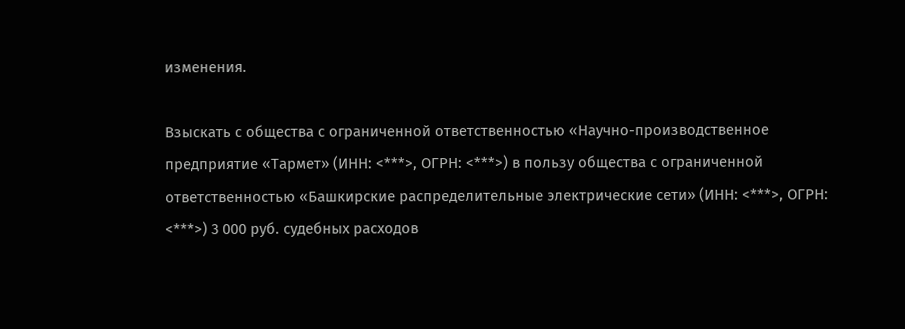изменения.

Взыскать с общества с ограниченной ответственностью «Научно-производственное предприятие «Тармет» (ИНН: <***>, ОГРН: <***>) в пользу общества с ограниченной ответственностью «Башкирские распределительные электрические сети» (ИНН: <***>, ОГРН: <***>) 3 000 руб. судебных расходов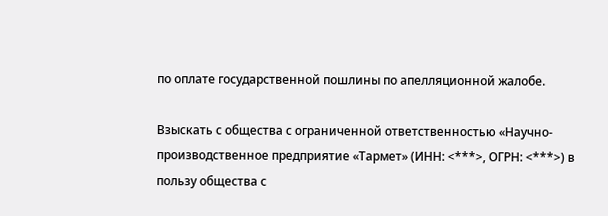по оплате государственной пошлины по апелляционной жалобе.

Взыскать с общества с ограниченной ответственностью «Научно-производственное предприятие «Тармет» (ИНН: <***>, ОГРН: <***>) в пользу общества с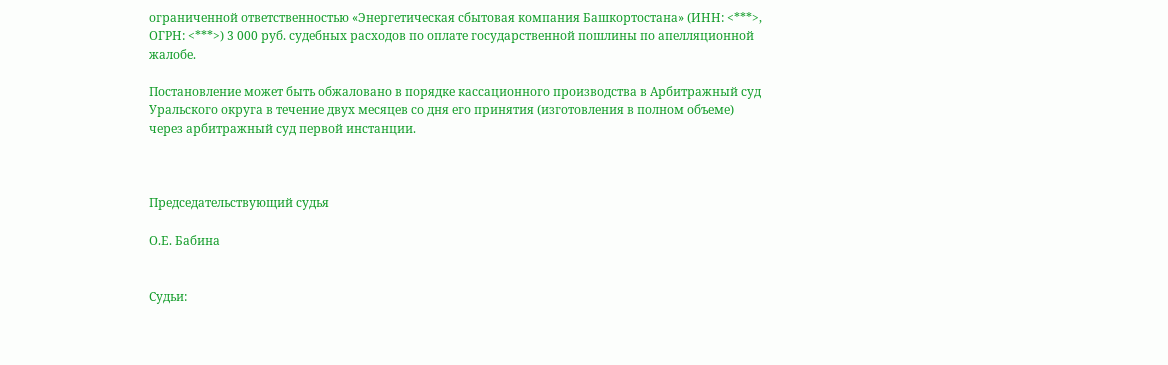ограниченной ответственностью «Энергетическая сбытовая компания Башкортостана» (ИНН: <***>, ОГРН: <***>) 3 000 руб. судебных расходов по оплате государственной пошлины по апелляционной жалобе.

Постановление может быть обжаловано в порядке кассационного производства в Арбитражный суд Уральского округа в течение двух месяцев со дня его принятия (изготовления в полном объеме) через арбитражный суд первой инстанции.



Председательствующий судья

О.Е. Бабина


Судьи: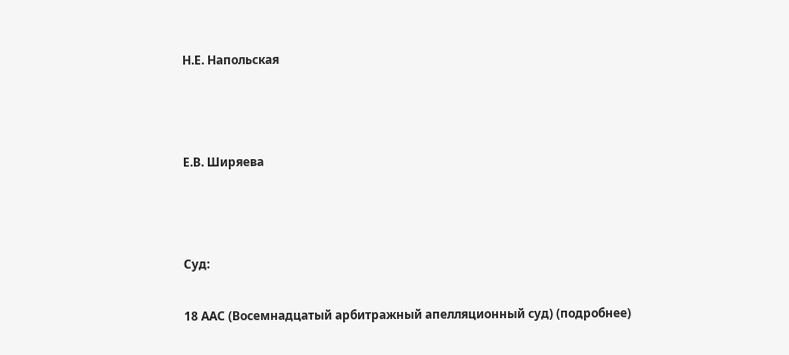Н.Е. Напольская



Е.В. Ширяева



Суд:

18 ААС (Восемнадцатый арбитражный апелляционный суд) (подробнее)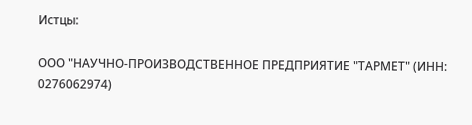Истцы:

ООО "НАУЧНО-ПРОИЗВОДСТВЕННОЕ ПРЕДПРИЯТИЕ "ТАРМЕТ" (ИНН: 0276062974)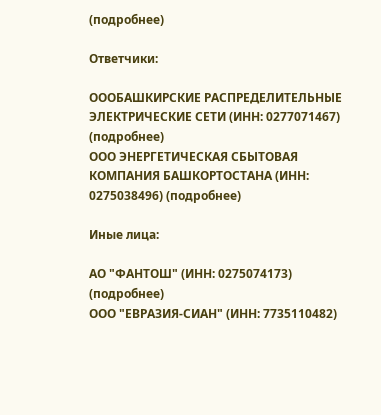(подробнее)

Ответчики:

ОООБАШКИРСКИЕ РАСПРЕДЕЛИТЕЛЬНЫЕ ЭЛЕКТРИЧЕСКИЕ СЕТИ (ИНН: 0277071467) (подробнее)
ООО ЭНЕРГЕТИЧЕСКАЯ СБЫТОВАЯ КОМПАНИЯ БАШКОРТОСТАНА (ИНН: 0275038496) (подробнее)

Иные лица:

АО "ФАНТОШ" (ИНН: 0275074173) (подробнее)
ООО "ЕВРАЗИЯ-СИАН" (ИНН: 7735110482)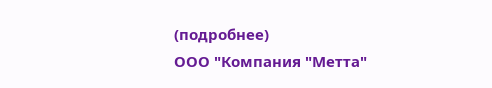(подробнее)
ООО "Компания "Метта"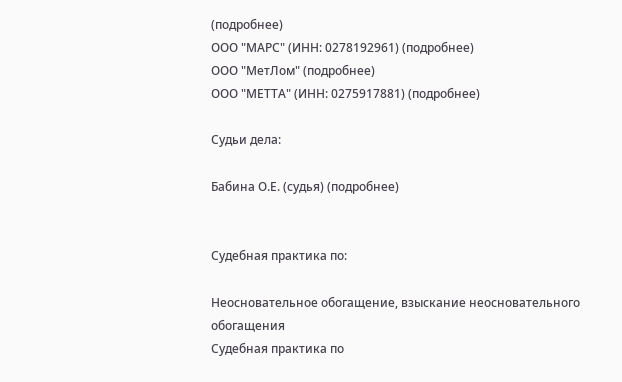(подробнее)
ООО "МАРС" (ИНН: 0278192961) (подробнее)
ООО "МетЛом" (подробнее)
ООО "МЕТТА" (ИНН: 0275917881) (подробнее)

Судьи дела:

Бабина О.Е. (судья) (подробнее)


Судебная практика по:

Неосновательное обогащение, взыскание неосновательного обогащения
Судебная практика по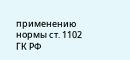применению нормы ст. 1102 ГК РФ